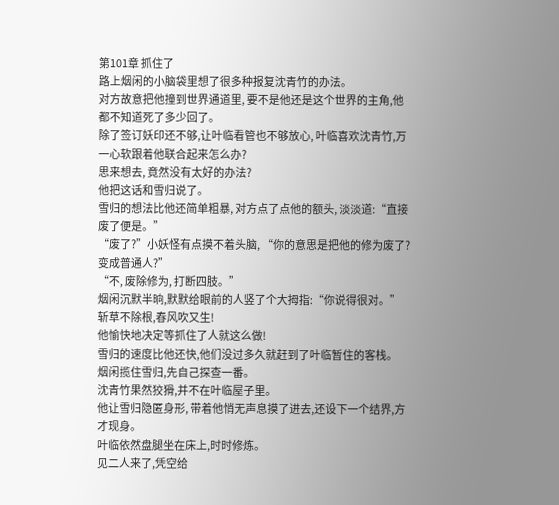第101章 抓住了
路上烟闲的小脑袋里想了很多种报复沈青竹的办法。
对方故意把他撞到世界通道里, 要不是他还是这个世界的主角,他都不知道死了多少回了。
除了签订妖印还不够,让叶临看管也不够放心, 叶临喜欢沈青竹,万一心软跟着他联合起来怎么办?
思来想去, 竟然没有太好的办法?
他把这话和雪归说了。
雪归的想法比他还简单粗暴, 对方点了点他的额头, 淡淡道:“直接废了便是。”
“废了?”小妖怪有点摸不着头脑, “你的意思是把他的修为废了?变成普通人?”
“不, 废除修为, 打断四肢。”
烟闲沉默半晌,默默给眼前的人竖了个大拇指:“你说得很对。”
斩草不除根,春风吹又生!
他愉快地决定等抓住了人就这么做!
雪归的速度比他还快,他们没过多久就赶到了叶临暂住的客栈。
烟闲揽住雪归,先自己探查一番。
沈青竹果然狡猾,并不在叶临屋子里。
他让雪归隐匿身形, 带着他悄无声息摸了进去,还设下一个结界,方才现身。
叶临依然盘腿坐在床上,时时修炼。
见二人来了,凭空给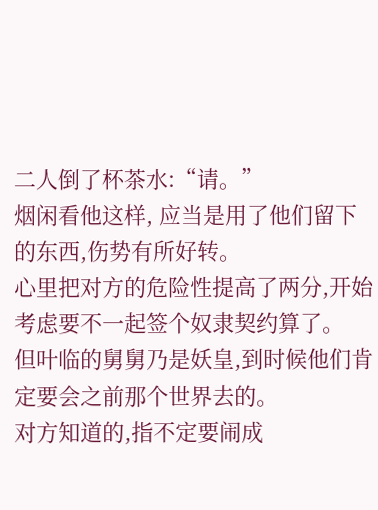二人倒了杯茶水:“请。”
烟闲看他这样, 应当是用了他们留下的东西,伤势有所好转。
心里把对方的危险性提高了两分,开始考虑要不一起签个奴隶契约算了。
但叶临的舅舅乃是妖皇,到时候他们肯定要会之前那个世界去的。
对方知道的,指不定要闹成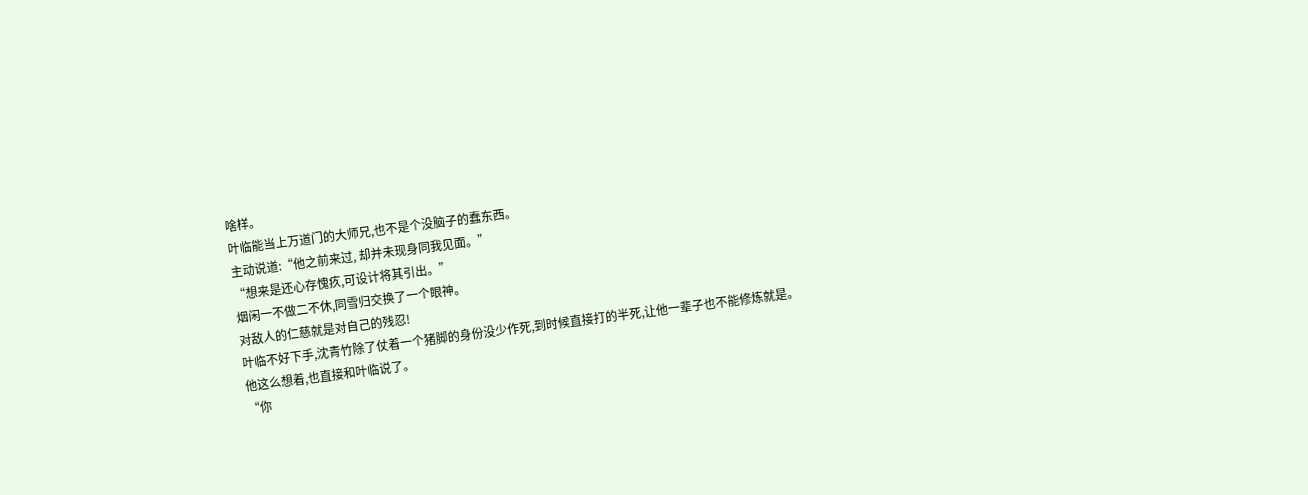啥样。
叶临能当上万道门的大师兄,也不是个没脑子的蠢东西。
主动说道:“他之前来过, 却并未现身同我见面。”
“想来是还心存愧疚,可设计将其引出。”
烟闲一不做二不休,同雪归交换了一个眼神。
对敌人的仁慈就是对自己的残忍!
叶临不好下手,沈青竹除了仗着一个猪脚的身份没少作死,到时候直接打的半死,让他一辈子也不能修炼就是。
他这么想着,也直接和叶临说了。
“你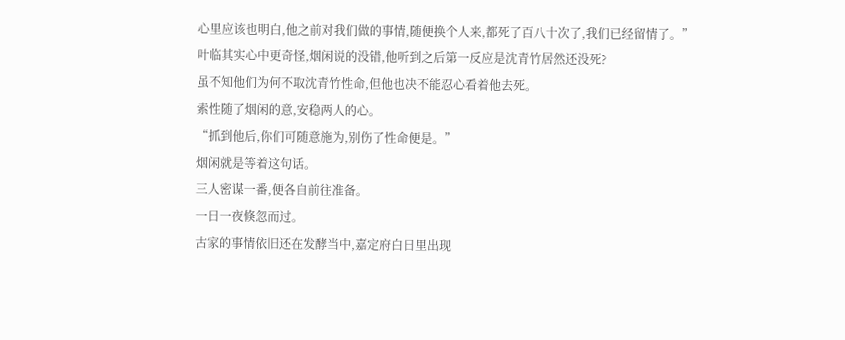心里应该也明白,他之前对我们做的事情,随便换个人来,都死了百八十次了,我们已经留情了。”
叶临其实心中更奇怪,烟闲说的没错,他听到之后第一反应是沈青竹居然还没死?
虽不知他们为何不取沈青竹性命,但他也决不能忍心看着他去死。
索性随了烟闲的意,安稳两人的心。
“抓到他后,你们可随意施为,别伤了性命便是。”
烟闲就是等着这句话。
三人密谋一番,便各自前往准备。
一日一夜倏忽而过。
古家的事情依旧还在发酵当中,嘉定府白日里出现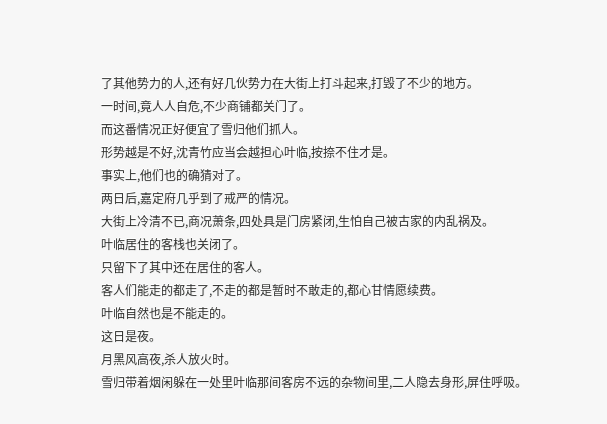了其他势力的人,还有好几伙势力在大街上打斗起来,打毁了不少的地方。
一时间,竟人人自危,不少商铺都关门了。
而这番情况正好便宜了雪归他们抓人。
形势越是不好,沈青竹应当会越担心叶临,按捺不住才是。
事实上,他们也的确猜对了。
两日后,嘉定府几乎到了戒严的情况。
大街上冷清不已,商况萧条,四处具是门房紧闭,生怕自己被古家的内乱祸及。
叶临居住的客栈也关闭了。
只留下了其中还在居住的客人。
客人们能走的都走了,不走的都是暂时不敢走的,都心甘情愿续费。
叶临自然也是不能走的。
这日是夜。
月黑风高夜,杀人放火时。
雪归带着烟闲躲在一处里叶临那间客房不远的杂物间里,二人隐去身形,屏住呼吸。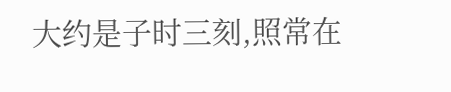大约是子时三刻,照常在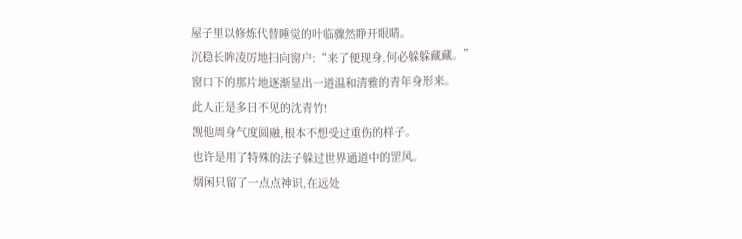屋子里以修炼代替睡觉的叶临骤然睁开眼睛。
沉稳长眸凌厉地扫向窗户:“来了便现身,何必躲躲藏藏。”
窗口下的那片地逐渐显出一道温和清雅的青年身形来。
此人正是多日不见的沈青竹!
觊他周身气度圆融,根本不想受过重伤的样子。
也许是用了特殊的法子躲过世界通道中的罡风。
烟闲只留了一点点神识,在远处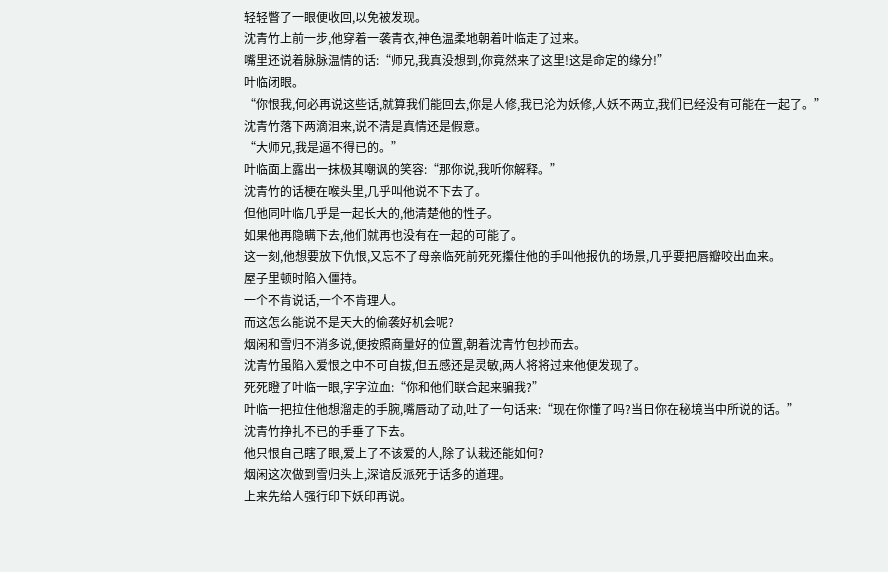轻轻瞥了一眼便收回,以免被发现。
沈青竹上前一步,他穿着一袭青衣,神色温柔地朝着叶临走了过来。
嘴里还说着脉脉温情的话:“师兄,我真没想到,你竟然来了这里!这是命定的缘分!”
叶临闭眼。
“你恨我,何必再说这些话,就算我们能回去,你是人修,我已沦为妖修,人妖不两立,我们已经没有可能在一起了。”
沈青竹落下两滴泪来,说不清是真情还是假意。
“大师兄,我是逼不得已的。”
叶临面上露出一抹极其嘲讽的笑容:“那你说,我听你解释。”
沈青竹的话梗在喉头里,几乎叫他说不下去了。
但他同叶临几乎是一起长大的,他清楚他的性子。
如果他再隐瞒下去,他们就再也没有在一起的可能了。
这一刻,他想要放下仇恨,又忘不了母亲临死前死死攥住他的手叫他报仇的场景,几乎要把唇瓣咬出血来。
屋子里顿时陷入僵持。
一个不肯说话,一个不肯理人。
而这怎么能说不是天大的偷袭好机会呢?
烟闲和雪归不消多说,便按照商量好的位置,朝着沈青竹包抄而去。
沈青竹虽陷入爱恨之中不可自拔,但五感还是灵敏,两人将将过来他便发现了。
死死瞪了叶临一眼,字字泣血:“你和他们联合起来骗我?”
叶临一把拉住他想溜走的手腕,嘴唇动了动,吐了一句话来:“现在你懂了吗?当日你在秘境当中所说的话。”
沈青竹挣扎不已的手垂了下去。
他只恨自己瞎了眼,爱上了不该爱的人,除了认栽还能如何?
烟闲这次做到雪归头上,深谙反派死于话多的道理。
上来先给人强行印下妖印再说。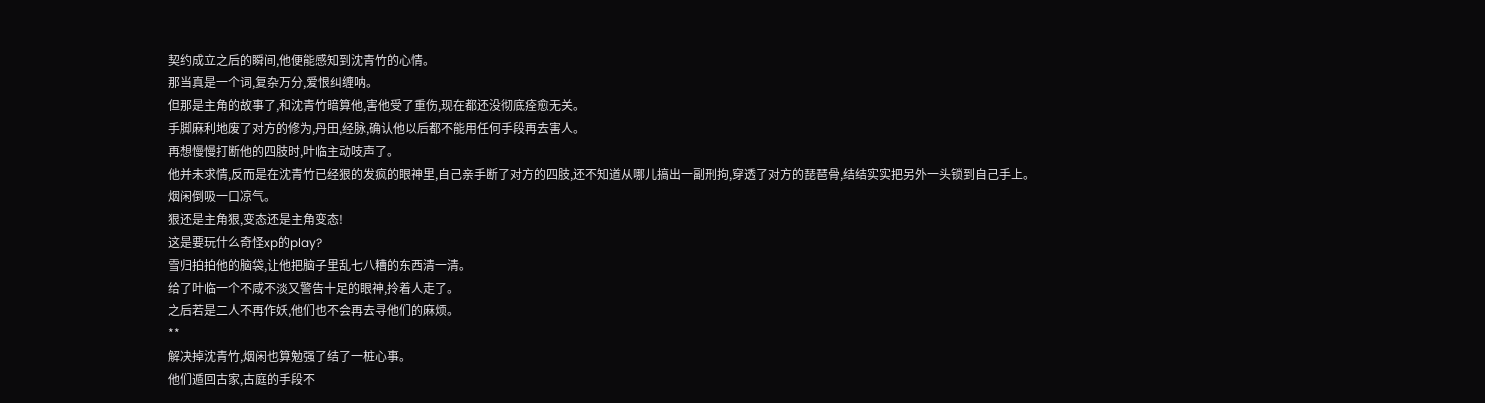契约成立之后的瞬间,他便能感知到沈青竹的心情。
那当真是一个词,复杂万分,爱恨纠缠呐。
但那是主角的故事了,和沈青竹暗算他,害他受了重伤,现在都还没彻底痊愈无关。
手脚麻利地废了对方的修为,丹田,经脉,确认他以后都不能用任何手段再去害人。
再想慢慢打断他的四肢时,叶临主动吱声了。
他并未求情,反而是在沈青竹已经狠的发疯的眼神里,自己亲手断了对方的四肢,还不知道从哪儿搞出一副刑拘,穿透了对方的琵琶骨,结结实实把另外一头锁到自己手上。
烟闲倒吸一口凉气。
狠还是主角狠,变态还是主角变态!
这是要玩什么奇怪xp的play?
雪归拍拍他的脑袋,让他把脑子里乱七八糟的东西清一清。
给了叶临一个不咸不淡又警告十足的眼神,拎着人走了。
之后若是二人不再作妖,他们也不会再去寻他们的麻烦。
**
解决掉沈青竹,烟闲也算勉强了结了一桩心事。
他们遁回古家,古庭的手段不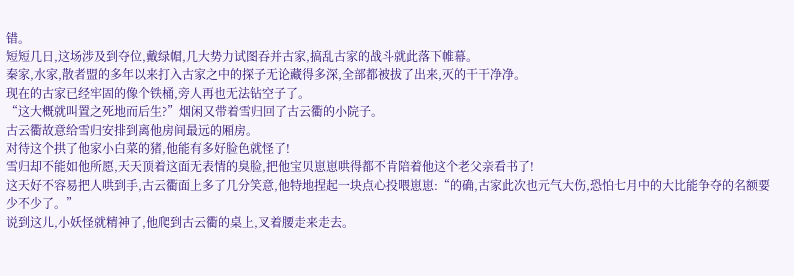错。
短短几日,这场涉及到夺位,戴绿帽,几大势力试图吞并古家,搞乱古家的战斗就此落下帷幕。
秦家,水家,散者盟的多年以来打入古家之中的探子无论藏得多深,全部都被拔了出来,灭的干干净净。
现在的古家已经牢固的像个铁桶,旁人再也无法钻空子了。
“这大概就叫置之死地而后生?”烟闲又带着雪归回了古云衢的小院子。
古云衢故意给雪归安排到离他房间最远的厢房。
对待这个拱了他家小白菜的猪,他能有多好脸色就怪了!
雪归却不能如他所愿,天天顶着这面无表情的臭脸,把他宝贝崽崽哄得都不肯陪着他这个老父亲看书了!
这天好不容易把人哄到手,古云衢面上多了几分笑意,他特地捏起一块点心投喂崽崽:“的确,古家此次也元气大伤,恐怕七月中的大比能争夺的名额要少不少了。”
说到这儿,小妖怪就精神了,他爬到古云衢的桌上,叉着腰走来走去。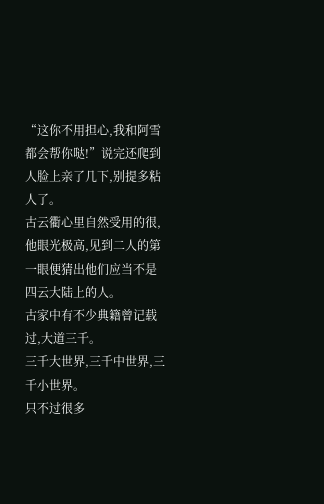“这你不用担心,我和阿雪都会帮你哒!”说完还爬到人脸上亲了几下,别提多粘人了。
古云衢心里自然受用的很,他眼光极高,见到二人的第一眼便猜出他们应当不是四云大陆上的人。
古家中有不少典籍曾记载过,大道三千。
三千大世界,三千中世界,三千小世界。
只不过很多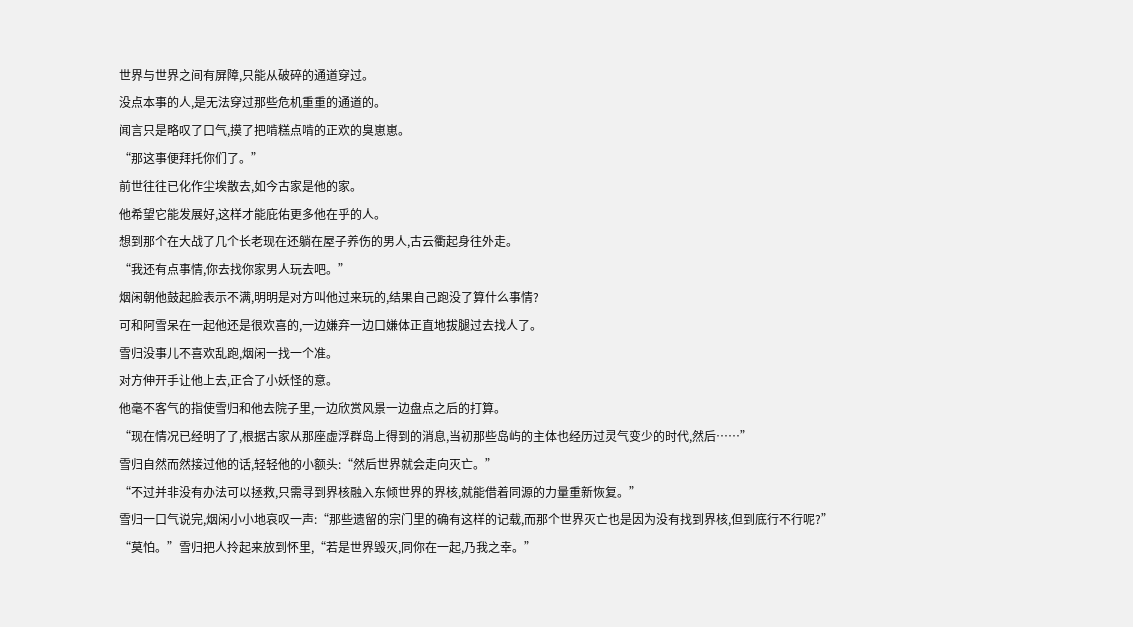世界与世界之间有屏障,只能从破碎的通道穿过。
没点本事的人,是无法穿过那些危机重重的通道的。
闻言只是略叹了口气,摸了把啃糕点啃的正欢的臭崽崽。
“那这事便拜托你们了。”
前世往往已化作尘埃散去,如今古家是他的家。
他希望它能发展好,这样才能庇佑更多他在乎的人。
想到那个在大战了几个长老现在还躺在屋子养伤的男人,古云衢起身往外走。
“我还有点事情,你去找你家男人玩去吧。”
烟闲朝他鼓起脸表示不满,明明是对方叫他过来玩的,结果自己跑没了算什么事情?
可和阿雪呆在一起他还是很欢喜的,一边嫌弃一边口嫌体正直地拔腿过去找人了。
雪归没事儿不喜欢乱跑,烟闲一找一个准。
对方伸开手让他上去,正合了小妖怪的意。
他毫不客气的指使雪归和他去院子里,一边欣赏风景一边盘点之后的打算。
“现在情况已经明了了,根据古家从那座虚浮群岛上得到的消息,当初那些岛屿的主体也经历过灵气变少的时代,然后……”
雪归自然而然接过他的话,轻轻他的小额头:“然后世界就会走向灭亡。”
“不过并非没有办法可以拯救,只需寻到界核融入东倾世界的界核,就能借着同源的力量重新恢复。”
雪归一口气说完,烟闲小小地哀叹一声:“那些遗留的宗门里的确有这样的记载,而那个世界灭亡也是因为没有找到界核,但到底行不行呢?”
“莫怕。”雪归把人拎起来放到怀里,“若是世界毁灭,同你在一起,乃我之幸。”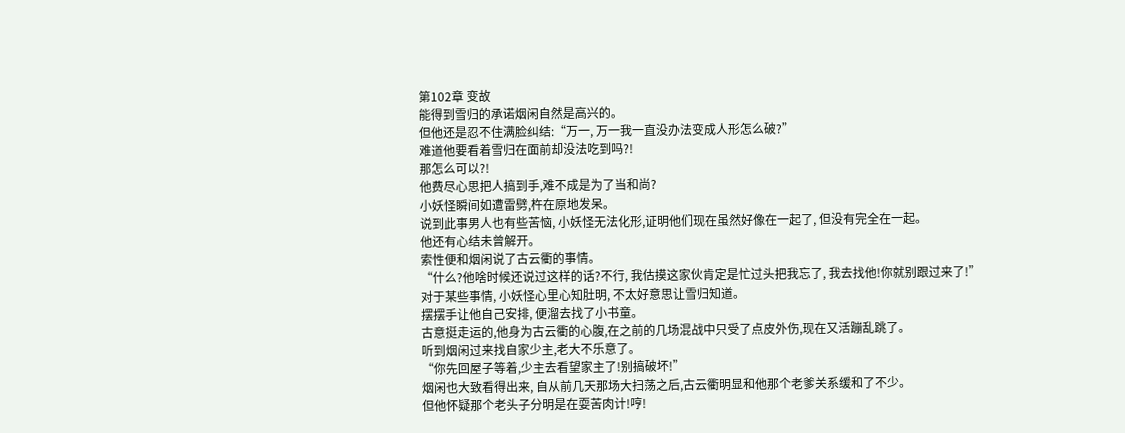第102章 变故
能得到雪归的承诺烟闲自然是高兴的。
但他还是忍不住满脸纠结:“万一, 万一我一直没办法变成人形怎么破?”
难道他要看着雪归在面前却没法吃到吗?!
那怎么可以?!
他费尽心思把人搞到手,难不成是为了当和尚?
小妖怪瞬间如遭雷劈,杵在原地发呆。
说到此事男人也有些苦恼, 小妖怪无法化形,证明他们现在虽然好像在一起了, 但没有完全在一起。
他还有心结未曾解开。
索性便和烟闲说了古云衢的事情。
“什么?他啥时候还说过这样的话?不行, 我估摸这家伙肯定是忙过头把我忘了, 我去找他!你就别跟过来了!”
对于某些事情, 小妖怪心里心知肚明, 不太好意思让雪归知道。
摆摆手让他自己安排, 便溜去找了小书童。
古意挺走运的,他身为古云衢的心腹,在之前的几场混战中只受了点皮外伤,现在又活蹦乱跳了。
听到烟闲过来找自家少主,老大不乐意了。
“你先回屋子等着,少主去看望家主了!别搞破坏!”
烟闲也大致看得出来, 自从前几天那场大扫荡之后,古云衢明显和他那个老爹关系缓和了不少。
但他怀疑那个老头子分明是在耍苦肉计!哼!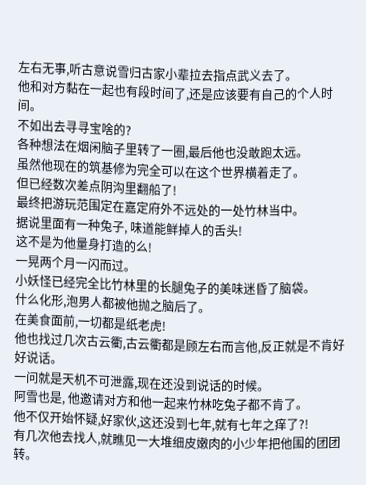左右无事,听古意说雪归古家小辈拉去指点武义去了。
他和对方黏在一起也有段时间了,还是应该要有自己的个人时间。
不如出去寻寻宝啥的?
各种想法在烟闲脑子里转了一圈,最后他也没敢跑太远。
虽然他现在的筑基修为完全可以在这个世界横着走了。
但已经数次差点阴沟里翻船了!
最终把游玩范围定在嘉定府外不远处的一处竹林当中。
据说里面有一种兔子, 味道能鲜掉人的舌头!
这不是为他量身打造的么!
一晃两个月一闪而过。
小妖怪已经完全比竹林里的长腿兔子的美味迷昏了脑袋。
什么化形,泡男人都被他抛之脑后了。
在美食面前,一切都是纸老虎!
他也找过几次古云衢,古云衢都是顾左右而言他,反正就是不肯好好说话。
一问就是天机不可泄露,现在还没到说话的时候。
阿雪也是, 他邀请对方和他一起来竹林吃兔子都不肯了。
他不仅开始怀疑,好家伙,这还没到七年,就有七年之痒了?!
有几次他去找人,就瞧见一大堆细皮嫩肉的小少年把他围的团团转。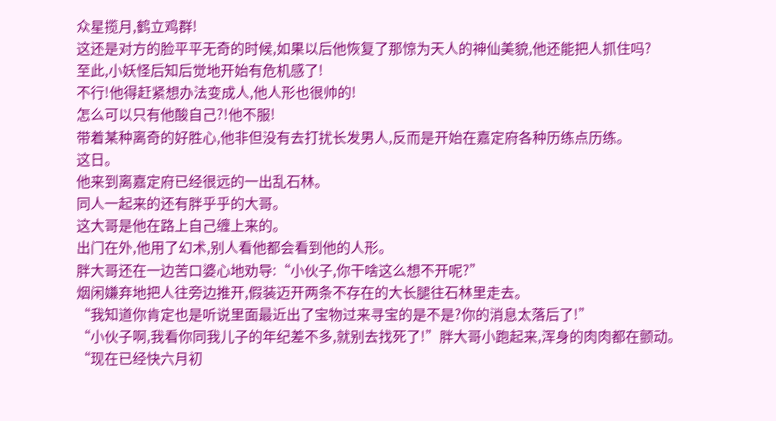众星揽月,鹤立鸡群!
这还是对方的脸平平无奇的时候,如果以后他恢复了那惊为天人的神仙美貌,他还能把人抓住吗?
至此,小妖怪后知后觉地开始有危机感了!
不行!他得赶紧想办法变成人,他人形也很帅的!
怎么可以只有他酸自己?!他不服!
带着某种离奇的好胜心,他非但没有去打扰长发男人,反而是开始在嘉定府各种历练点历练。
这日。
他来到离嘉定府已经很远的一出乱石林。
同人一起来的还有胖乎乎的大哥。
这大哥是他在路上自己缠上来的。
出门在外,他用了幻术,别人看他都会看到他的人形。
胖大哥还在一边苦口婆心地劝导:“小伙子,你干啥这么想不开呢?”
烟闲嫌弃地把人往旁边推开,假装迈开两条不存在的大长腿往石林里走去。
“我知道你肯定也是听说里面最近出了宝物过来寻宝的是不是?你的消息太落后了!”
“小伙子啊,我看你同我儿子的年纪差不多,就别去找死了!”胖大哥小跑起来,浑身的肉肉都在颤动。
“现在已经快六月初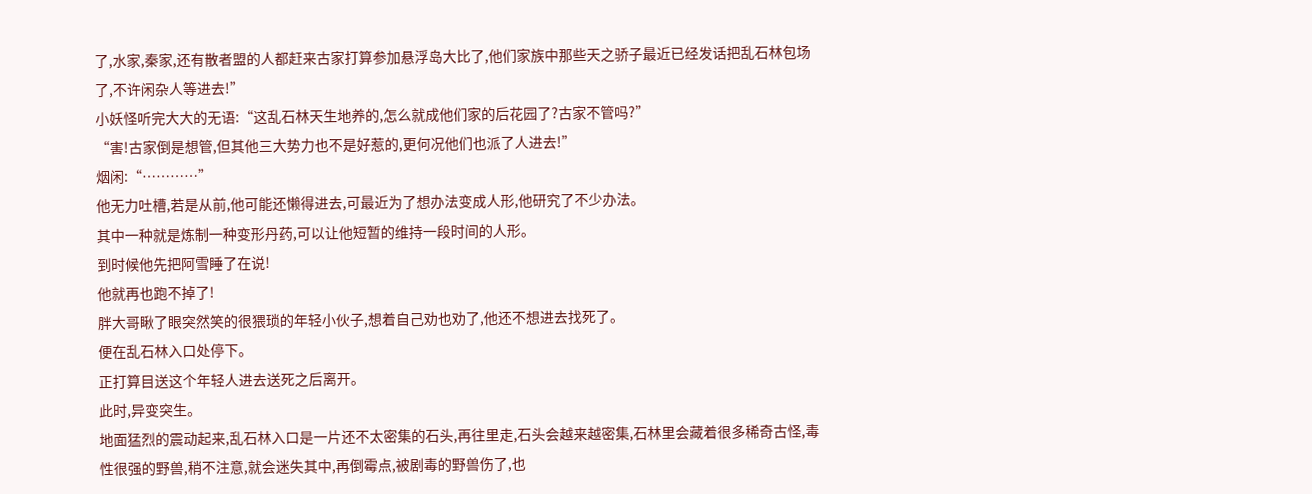了,水家,秦家,还有散者盟的人都赶来古家打算参加悬浮岛大比了,他们家族中那些天之骄子最近已经发话把乱石林包场了,不许闲杂人等进去!”
小妖怪听完大大的无语:“这乱石林天生地养的,怎么就成他们家的后花园了?古家不管吗?”
“害!古家倒是想管,但其他三大势力也不是好惹的,更何况他们也派了人进去!”
烟闲:“…………”
他无力吐槽,若是从前,他可能还懒得进去,可最近为了想办法变成人形,他研究了不少办法。
其中一种就是炼制一种变形丹药,可以让他短暂的维持一段时间的人形。
到时候他先把阿雪睡了在说!
他就再也跑不掉了!
胖大哥瞅了眼突然笑的很猥琐的年轻小伙子,想着自己劝也劝了,他还不想进去找死了。
便在乱石林入口处停下。
正打算目送这个年轻人进去送死之后离开。
此时,异变突生。
地面猛烈的震动起来,乱石林入口是一片还不太密集的石头,再往里走,石头会越来越密集,石林里会藏着很多稀奇古怪,毒性很强的野兽,稍不注意,就会迷失其中,再倒霉点,被剧毒的野兽伤了,也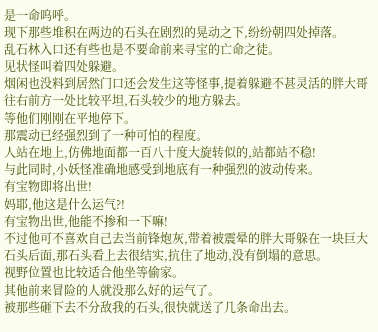是一命呜呼。
现下那些堆积在两边的石头在剧烈的晃动之下,纷纷朝四处掉落。
乱石林入口还有些也是不要命前来寻宝的亡命之徒。
见状怪叫着四处躲避。
烟闲也没料到居然门口还会发生这等怪事,提着躲避不甚灵活的胖大哥往右前方一处比较平坦,石头较少的地方躲去。
等他们刚刚在平地停下。
那震动已经强烈到了一种可怕的程度。
人站在地上,仿佛地面都一百八十度大旋转似的,站都站不稳!
与此同时,小妖怪准确地感受到地底有一种强烈的波动传来。
有宝物即将出世!
妈耶,他这是什么运气?!
有宝物出世,他能不掺和一下嘛!
不过他可不喜欢自己去当前锋炮灰,带着被震晕的胖大哥躲在一块巨大石头后面,那石头看上去很结实,抗住了地动,没有倒塌的意思。
视野位置也比较适合他坐等偷家。
其他前来冒险的人就没那么好的运气了。
被那些砸下去不分敌我的石头,很快就送了几条命出去。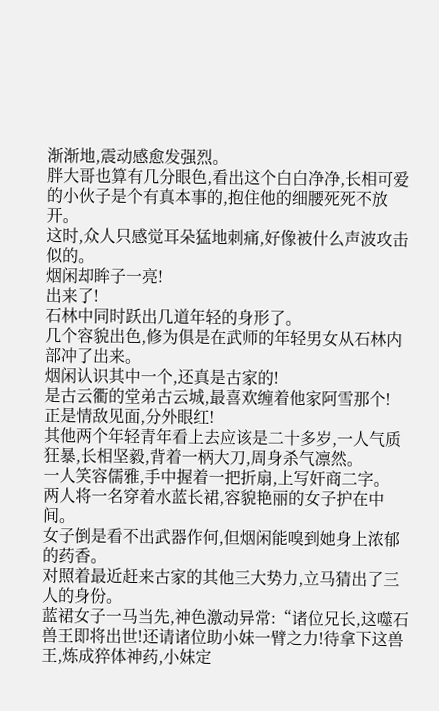渐渐地,震动感愈发强烈。
胖大哥也算有几分眼色,看出这个白白净净,长相可爱的小伙子是个有真本事的,抱住他的细腰死死不放开。
这时,众人只感觉耳朵猛地刺痛,好像被什么声波攻击似的。
烟闲却眸子一亮!
出来了!
石林中同时跃出几道年轻的身形了。
几个容貌出色,修为俱是在武师的年轻男女从石林内部冲了出来。
烟闲认识其中一个,还真是古家的!
是古云衢的堂弟古云城,最喜欢缠着他家阿雪那个!
正是情敌见面,分外眼红!
其他两个年轻青年看上去应该是二十多岁,一人气质狂暴,长相坚毅,背着一柄大刀,周身杀气凛然。
一人笑容儒雅,手中握着一把折扇,上写奸商二字。
两人将一名穿着水蓝长裙,容貌艳丽的女子护在中间。
女子倒是看不出武器作何,但烟闲能嗅到她身上浓郁的药香。
对照着最近赶来古家的其他三大势力,立马猜出了三人的身份。
蓝裙女子一马当先,神色激动异常:“诸位兄长,这噬石兽王即将出世!还请诸位助小妹一臂之力!待拿下这兽王,炼成猝体神药,小妹定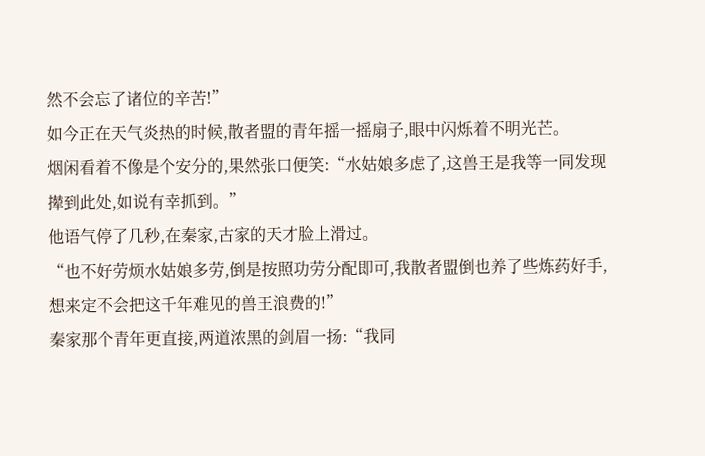然不会忘了诸位的辛苦!”
如今正在天气炎热的时候,散者盟的青年摇一摇扇子,眼中闪烁着不明光芒。
烟闲看着不像是个安分的,果然张口便笑:“水姑娘多虑了,这兽王是我等一同发现撵到此处,如说有幸抓到。”
他语气停了几秒,在秦家,古家的天才脸上滑过。
“也不好劳烦水姑娘多劳,倒是按照功劳分配即可,我散者盟倒也养了些炼药好手,想来定不会把这千年难见的兽王浪费的!”
秦家那个青年更直接,两道浓黑的剑眉一扬:“我同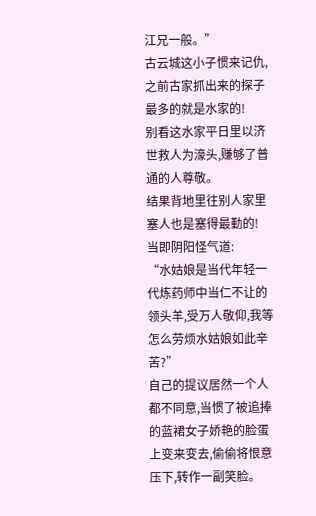江兄一般。”
古云城这小子惯来记仇,之前古家抓出来的探子最多的就是水家的!
别看这水家平日里以济世救人为濠头,赚够了普通的人尊敬。
结果背地里往别人家里塞人也是塞得最勤的!
当即阴阳怪气道:
“水姑娘是当代年轻一代炼药师中当仁不让的领头羊,受万人敬仰,我等怎么劳烦水姑娘如此辛苦?”
自己的提议居然一个人都不同意,当惯了被追捧的蓝裙女子娇艳的脸蛋上变来变去,偷偷将恨意压下,转作一副笑脸。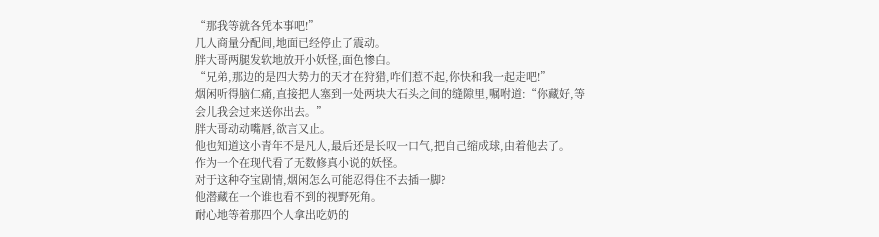“那我等就各凭本事吧!”
几人商量分配间,地面已经停止了震动。
胖大哥两腿发软地放开小妖怪,面色惨白。
“兄弟,那边的是四大势力的天才在狩猎,咋们惹不起,你快和我一起走吧!”
烟闲听得脑仁痛,直接把人塞到一处两块大石头之间的缝隙里,嘱咐道:“你藏好,等会儿我会过来送你出去。”
胖大哥动动嘴唇,欲言又止。
他也知道这小青年不是凡人,最后还是长叹一口气,把自己缩成球,由着他去了。
作为一个在现代看了无数修真小说的妖怪。
对于这种夺宝剧情,烟闲怎么可能忍得住不去插一脚?
他潜藏在一个谁也看不到的视野死角。
耐心地等着那四个人拿出吃奶的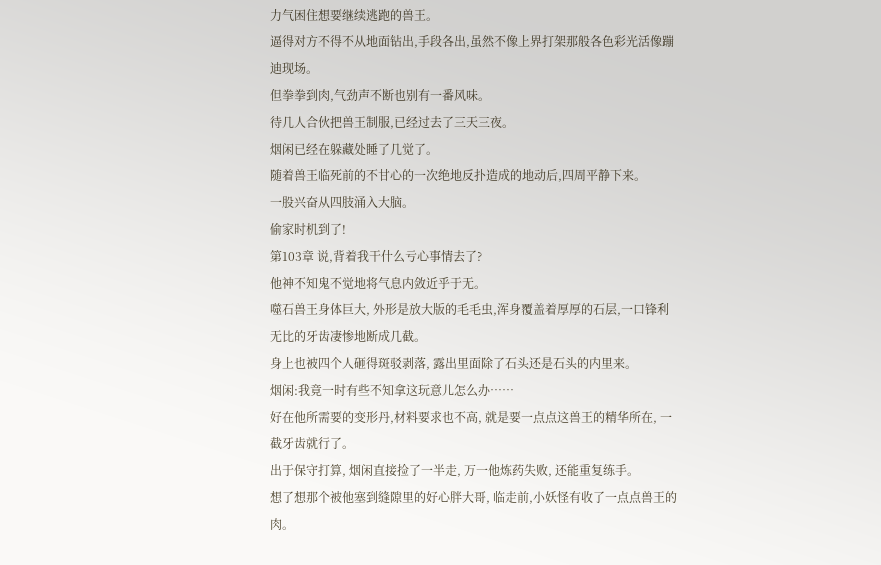力气困住想要继续逃跑的兽王。
逼得对方不得不从地面钻出,手段各出,虽然不像上界打架那般各色彩光活像蹦迪现场。
但拳拳到肉,气劲声不断也别有一番风味。
待几人合伙把兽王制服,已经过去了三天三夜。
烟闲已经在躲藏处睡了几觉了。
随着兽王临死前的不甘心的一次绝地反扑造成的地动后,四周平静下来。
一股兴奋从四肢涌入大脑。
偷家时机到了!
第103章 说,背着我干什么亏心事情去了?
他神不知鬼不觉地将气息内敛近乎于无。
噬石兽王身体巨大, 外形是放大版的毛毛虫,浑身覆盖着厚厚的石层,一口锋利无比的牙齿凄惨地断成几截。
身上也被四个人砸得斑驳剥落, 露出里面除了石头还是石头的内里来。
烟闲:我竟一时有些不知拿这玩意儿怎么办……
好在他所需要的变形丹,材料要求也不高, 就是要一点点这兽王的精华所在, 一截牙齿就行了。
出于保守打算, 烟闲直接捡了一半走, 万一他炼药失败, 还能重复练手。
想了想那个被他塞到缝隙里的好心胖大哥, 临走前,小妖怪有收了一点点兽王的肉。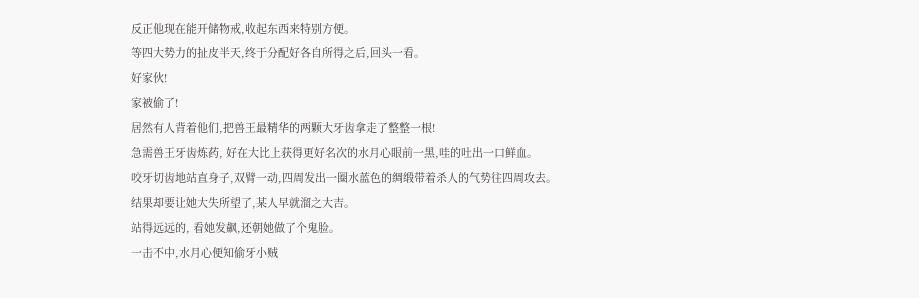反正他现在能开储物戒,收起东西来特别方便。
等四大势力的扯皮半天,终于分配好各自所得之后,回头一看。
好家伙!
家被偷了!
居然有人背着他们,把兽王最精华的两颗大牙齿拿走了整整一根!
急需兽王牙齿炼药, 好在大比上获得更好名次的水月心眼前一黑,哇的吐出一口鲜血。
咬牙切齿地站直身子,双臂一动,四周发出一圈水蓝色的绸缎带着杀人的气势往四周攻去。
结果却要让她大失所望了,某人早就溜之大吉。
站得远远的, 看她发飙,还朝她做了个鬼脸。
一击不中,水月心便知偷牙小贼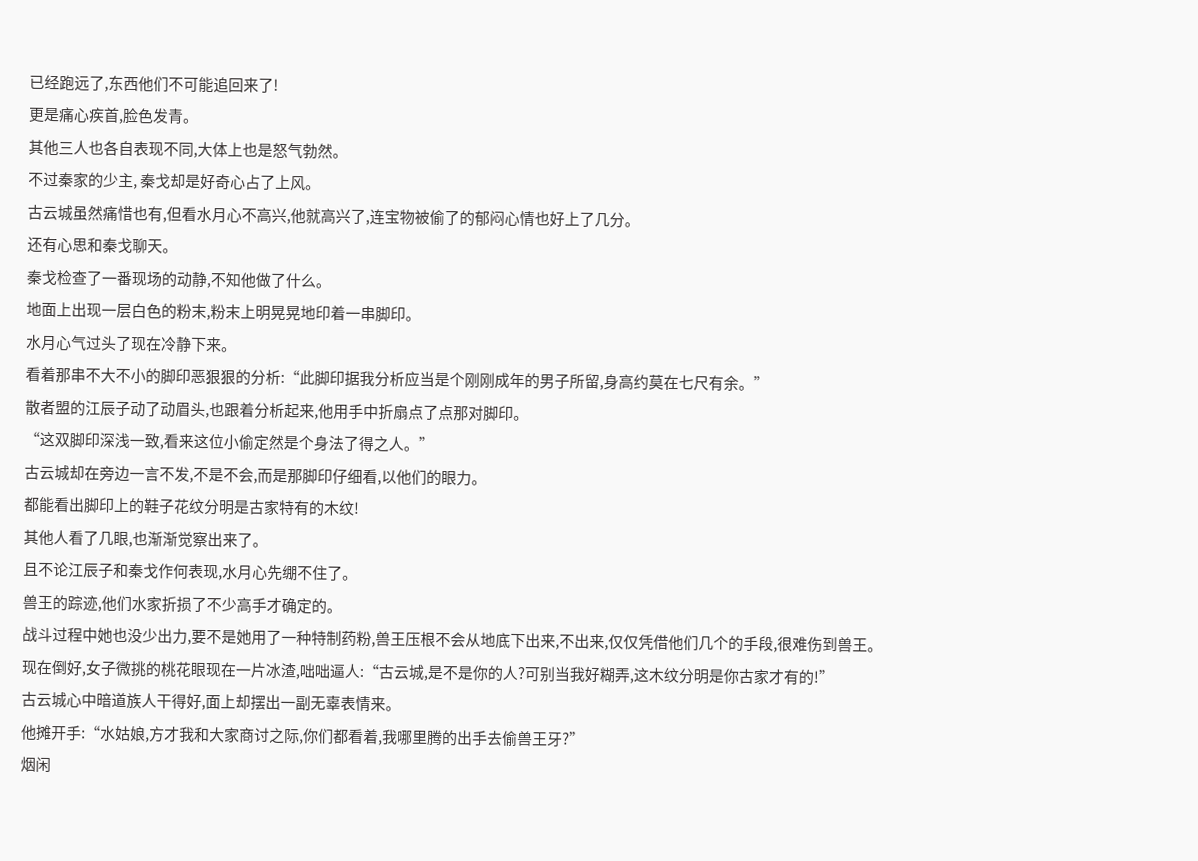已经跑远了,东西他们不可能追回来了!
更是痛心疾首,脸色发青。
其他三人也各自表现不同,大体上也是怒气勃然。
不过秦家的少主, 秦戈却是好奇心占了上风。
古云城虽然痛惜也有,但看水月心不高兴,他就高兴了,连宝物被偷了的郁闷心情也好上了几分。
还有心思和秦戈聊天。
秦戈检查了一番现场的动静,不知他做了什么。
地面上出现一层白色的粉末,粉末上明晃晃地印着一串脚印。
水月心气过头了现在冷静下来。
看着那串不大不小的脚印恶狠狠的分析:“此脚印据我分析应当是个刚刚成年的男子所留,身高约莫在七尺有余。”
散者盟的江辰子动了动眉头,也跟着分析起来,他用手中折扇点了点那对脚印。
“这双脚印深浅一致,看来这位小偷定然是个身法了得之人。”
古云城却在旁边一言不发,不是不会,而是那脚印仔细看,以他们的眼力。
都能看出脚印上的鞋子花纹分明是古家特有的木纹!
其他人看了几眼,也渐渐觉察出来了。
且不论江辰子和秦戈作何表现,水月心先绷不住了。
兽王的踪迹,他们水家折损了不少高手才确定的。
战斗过程中她也没少出力,要不是她用了一种特制药粉,兽王压根不会从地底下出来,不出来,仅仅凭借他们几个的手段,很难伤到兽王。
现在倒好,女子微挑的桃花眼现在一片冰渣,咄咄逼人:“古云城,是不是你的人?可别当我好糊弄,这木纹分明是你古家才有的!”
古云城心中暗道族人干得好,面上却摆出一副无辜表情来。
他摊开手:“水姑娘,方才我和大家商讨之际,你们都看着,我哪里腾的出手去偷兽王牙?”
烟闲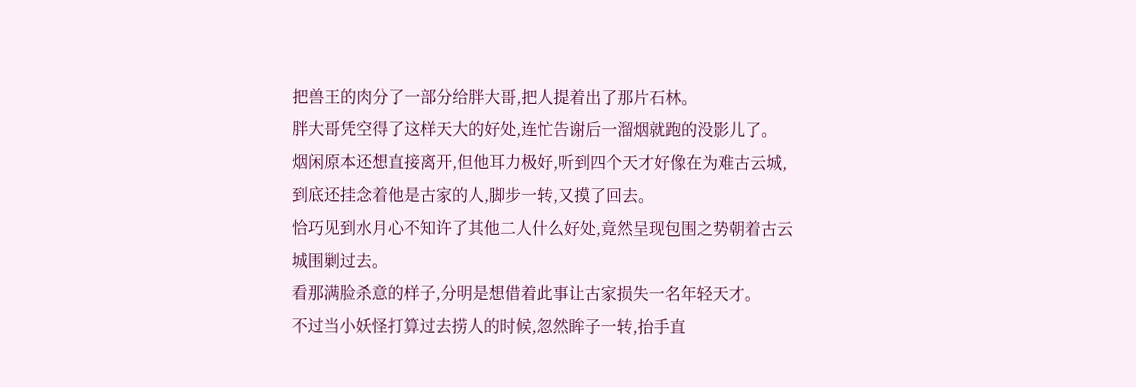把兽王的肉分了一部分给胖大哥,把人提着出了那片石林。
胖大哥凭空得了这样天大的好处,连忙告谢后一溜烟就跑的没影儿了。
烟闲原本还想直接离开,但他耳力极好,听到四个天才好像在为难古云城,到底还挂念着他是古家的人,脚步一转,又摸了回去。
恰巧见到水月心不知许了其他二人什么好处,竟然呈现包围之势朝着古云城围剿过去。
看那满脸杀意的样子,分明是想借着此事让古家损失一名年轻天才。
不过当小妖怪打算过去捞人的时候,忽然眸子一转,抬手直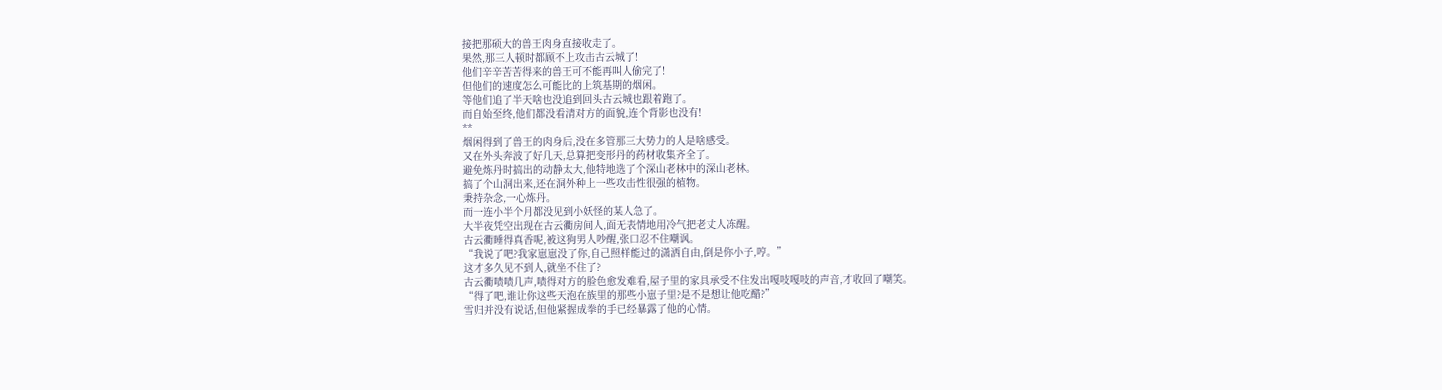接把那硕大的兽王肉身直接收走了。
果然,那三人顿时都顾不上攻击古云城了!
他们辛辛苦苦得来的兽王可不能再叫人偷完了!
但他们的速度怎么可能比的上筑基期的烟闲。
等他们追了半天啥也没追到回头古云城也跟着跑了。
而自始至终,他们都没看清对方的面貌,连个背影也没有!
**
烟闲得到了兽王的肉身后,没在多管那三大势力的人是啥感受。
又在外头奔波了好几天,总算把变形丹的药材收集齐全了。
避免炼丹时搞出的动静太大,他特地选了个深山老林中的深山老林。
搞了个山洞出来,还在洞外种上一些攻击性很强的植物。
秉持杂念,一心炼丹。
而一连小半个月都没见到小妖怪的某人急了。
大半夜凭空出现在古云衢房间人,面无表情地用冷气把老丈人冻醒。
古云衢睡得真香呢,被这狗男人吵醒,张口忍不住嘲讽。
“我说了吧?我家崽崽没了你,自己照样能过的潇洒自由,倒是你小子,哼。”
这才多久见不到人,就坐不住了?
古云衢啧啧几声,啧得对方的脸色愈发难看,屋子里的家具承受不住发出嘎吱嘎吱的声音,才收回了嘲笑。
“得了吧,谁让你这些天泡在族里的那些小崽子里?是不是想让他吃醋?”
雪归并没有说话,但他紧握成拳的手已经暴露了他的心情。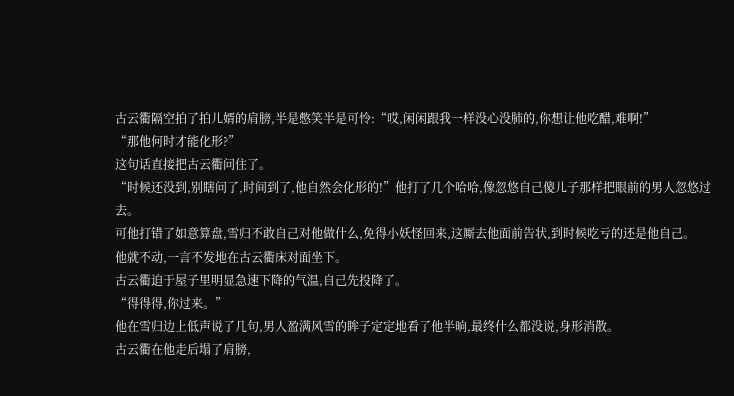古云衢隔空拍了拍儿婿的肩膀,半是憋笑半是可怜:“哎,闲闲跟我一样没心没肺的,你想让他吃醋,难啊!”
“那他何时才能化形?”
这句话直接把古云衢问住了。
“时候还没到,别瞎问了,时间到了,他自然会化形的!”他打了几个哈哈,像忽悠自己傻儿子那样把眼前的男人忽悠过去。
可他打错了如意算盘,雪归不敢自己对他做什么,免得小妖怪回来,这厮去他面前告状,到时候吃亏的还是他自己。
他就不动,一言不发地在古云衢床对面坐下。
古云衢迫于屋子里明显急速下降的气温,自己先投降了。
“得得得,你过来。”
他在雪归边上低声说了几句,男人盈满风雪的眸子定定地看了他半晌,最终什么都没说,身形消散。
古云衢在他走后塌了肩膀,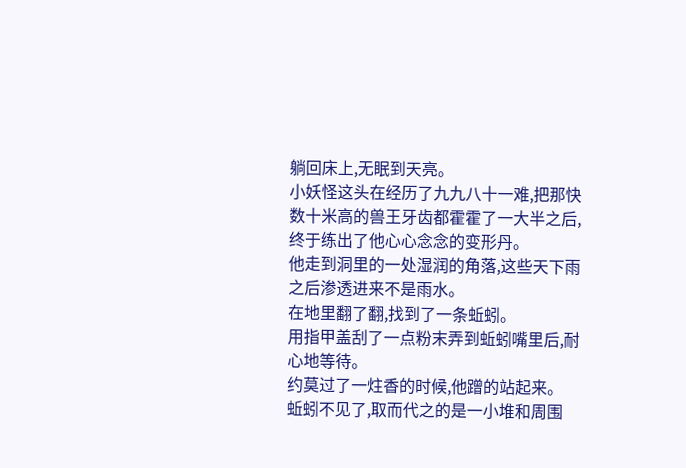躺回床上,无眠到天亮。
小妖怪这头在经历了九九八十一难,把那快数十米高的兽王牙齿都霍霍了一大半之后,终于练出了他心心念念的变形丹。
他走到洞里的一处湿润的角落,这些天下雨之后渗透进来不是雨水。
在地里翻了翻,找到了一条蚯蚓。
用指甲盖刮了一点粉末弄到蚯蚓嘴里后,耐心地等待。
约莫过了一炷香的时候,他蹭的站起来。
蚯蚓不见了,取而代之的是一小堆和周围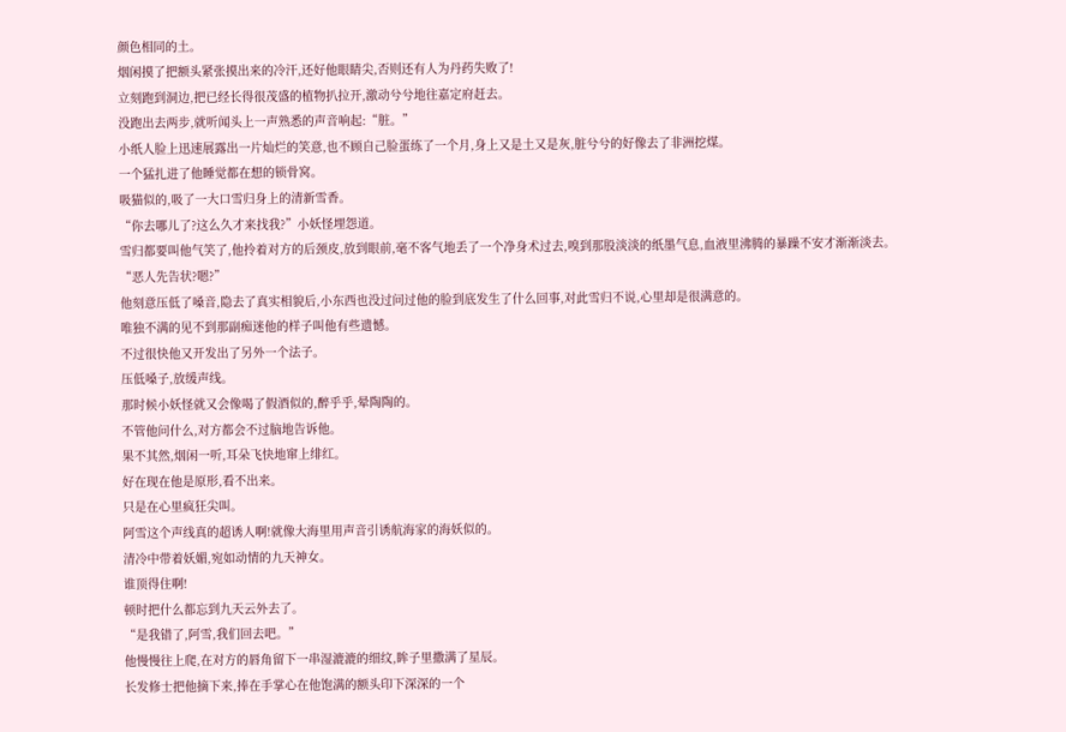颜色相同的土。
烟闲摸了把额头紧张摸出来的冷汗,还好他眼睛尖,否则还有人为丹药失败了!
立刻跑到洞边,把已经长得很茂盛的植物扒拉开,激动兮兮地往嘉定府赶去。
没跑出去两步,就听闻头上一声熟悉的声音响起:“脏。”
小纸人脸上迅速展露出一片灿烂的笑意,也不顾自己脸蛋练了一个月,身上又是土又是灰,脏兮兮的好像去了非洲挖煤。
一个猛扎进了他睡觉都在想的锁骨窝。
吸猫似的,吸了一大口雪归身上的清新雪香。
“你去哪儿了?这么久才来找我?”小妖怪埋怨道。
雪归都要叫他气笑了,他拎着对方的后颈皮,放到眼前,毫不客气地丢了一个净身术过去,嗅到那股淡淡的纸墨气息,血液里沸腾的暴躁不安才渐渐淡去。
“恶人先告状?嗯?”
他刻意压低了嗓音,隐去了真实相貌后,小东西也没过问过他的脸到底发生了什么回事,对此雪归不说,心里却是很满意的。
唯独不满的见不到那副痴迷他的样子叫他有些遗憾。
不过很快他又开发出了另外一个法子。
压低嗓子,放缓声线。
那时候小妖怪就又会像喝了假酒似的,醉乎乎,晕陶陶的。
不管他问什么,对方都会不过脑地告诉他。
果不其然,烟闲一听,耳朵飞快地窜上绯红。
好在现在他是原形,看不出来。
只是在心里疯狂尖叫。
阿雪这个声线真的超诱人啊!就像大海里用声音引诱航海家的海妖似的。
清冷中带着妖媚,宛如动情的九天神女。
谁顶得住啊!
顿时把什么都忘到九天云外去了。
“是我错了,阿雪,我们回去吧。”
他慢慢往上爬,在对方的唇角留下一串湿漉漉的细纹,眸子里撒满了星辰。
长发修士把他摘下来,捧在手掌心在他饱满的额头印下深深的一个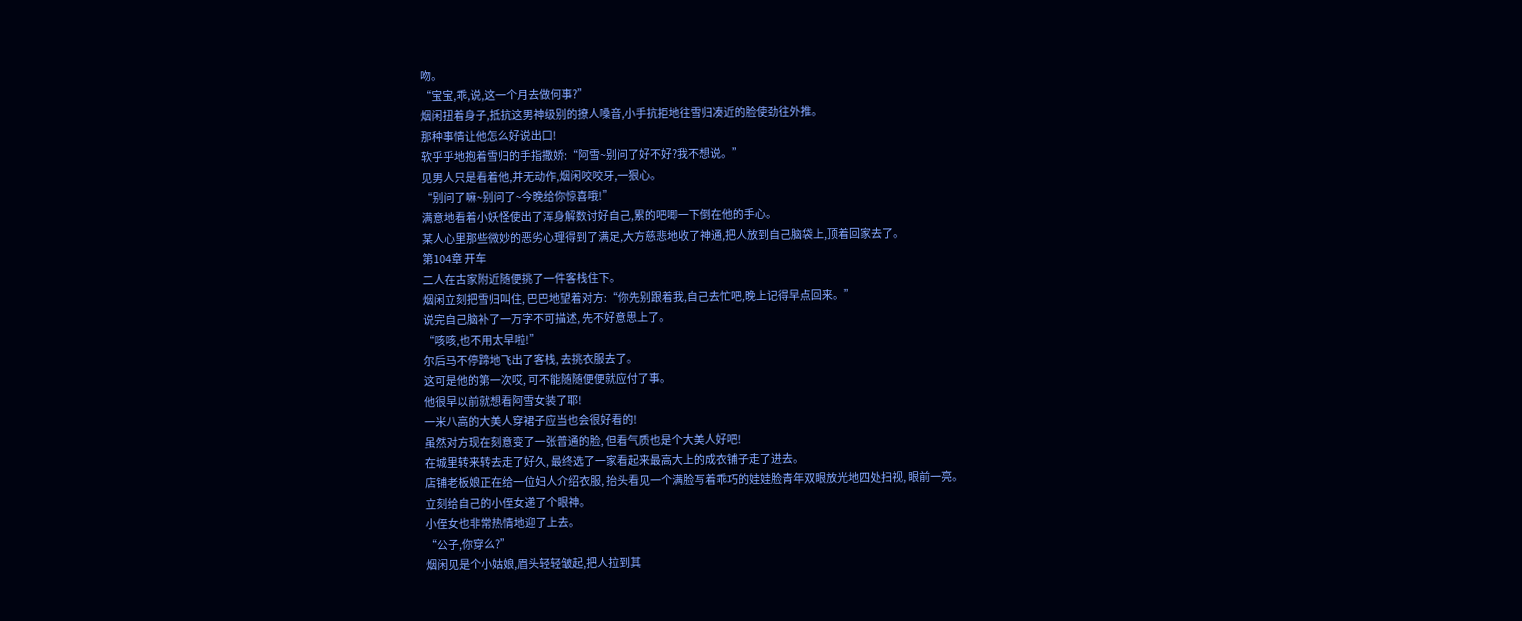吻。
“宝宝,乖,说,这一个月去做何事?”
烟闲扭着身子,抵抗这男神级别的撩人嗓音,小手抗拒地往雪归凑近的脸使劲往外推。
那种事情让他怎么好说出口!
软乎乎地抱着雪归的手指撒娇:“阿雪~别问了好不好?我不想说。”
见男人只是看着他,并无动作,烟闲咬咬牙,一狠心。
“别问了嘛~别问了~今晚给你惊喜哦!”
满意地看着小妖怪使出了浑身解数讨好自己,累的吧唧一下倒在他的手心。
某人心里那些微妙的恶劣心理得到了满足,大方慈悲地收了神通,把人放到自己脑袋上,顶着回家去了。
第104章 开车
二人在古家附近随便挑了一件客栈住下。
烟闲立刻把雪归叫住, 巴巴地望着对方:“你先别跟着我,自己去忙吧,晚上记得早点回来。”
说完自己脑补了一万字不可描述, 先不好意思上了。
“咳咳,也不用太早啦!”
尔后马不停蹄地飞出了客栈, 去挑衣服去了。
这可是他的第一次哎, 可不能随随便便就应付了事。
他很早以前就想看阿雪女装了耶!
一米八高的大美人穿裙子应当也会很好看的!
虽然对方现在刻意变了一张普通的脸, 但看气质也是个大美人好吧!
在城里转来转去走了好久, 最终选了一家看起来最高大上的成衣铺子走了进去。
店铺老板娘正在给一位妇人介绍衣服, 抬头看见一个满脸写着乖巧的娃娃脸青年双眼放光地四处扫视, 眼前一亮。
立刻给自己的小侄女递了个眼神。
小侄女也非常热情地迎了上去。
“公子,你穿么?”
烟闲见是个小姑娘,眉头轻轻皱起,把人拉到其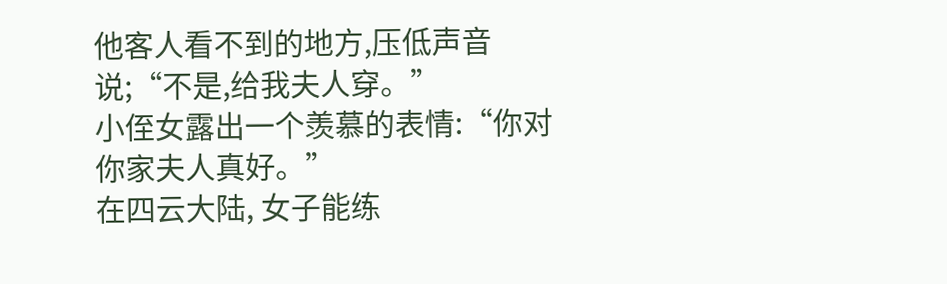他客人看不到的地方,压低声音说;“不是,给我夫人穿。”
小侄女露出一个羡慕的表情:“你对你家夫人真好。”
在四云大陆, 女子能练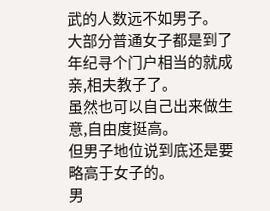武的人数远不如男子。
大部分普通女子都是到了年纪寻个门户相当的就成亲,相夫教子了。
虽然也可以自己出来做生意,自由度挺高。
但男子地位说到底还是要略高于女子的。
男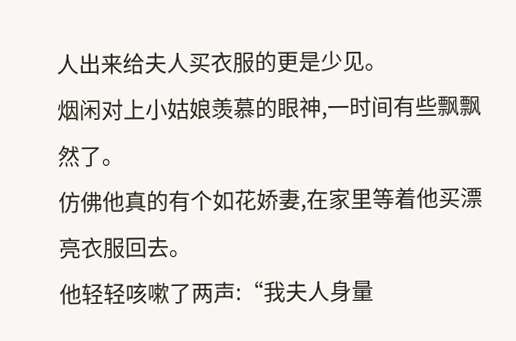人出来给夫人买衣服的更是少见。
烟闲对上小姑娘羡慕的眼神,一时间有些飘飘然了。
仿佛他真的有个如花娇妻,在家里等着他买漂亮衣服回去。
他轻轻咳嗽了两声:“我夫人身量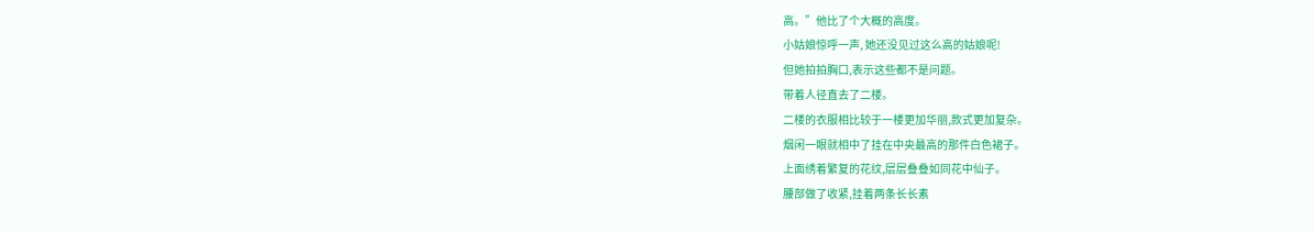高。”他比了个大概的高度。
小姑娘惊呼一声, 她还没见过这么高的姑娘呢!
但她拍拍胸口,表示这些都不是问题。
带着人径直去了二楼。
二楼的衣服相比较于一楼更加华丽,款式更加复杂。
烟闲一眼就相中了挂在中央最高的那件白色裙子。
上面绣着繁复的花纹,层层叠叠如同花中仙子。
腰部做了收紧,挂着两条长长素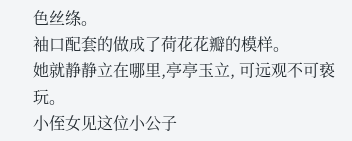色丝绦。
袖口配套的做成了荷花花瓣的模样。
她就静静立在哪里,亭亭玉立, 可远观不可亵玩。
小侄女见这位小公子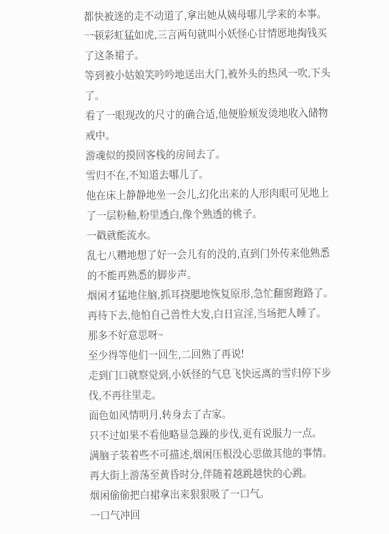都快被迷的走不动道了,拿出她从姨母哪儿学来的本事。
一顿彩虹猛如虎,三言两句就叫小妖怪心甘情愿地掏钱买了这条裙子。
等到被小姑娘笑吟吟地送出大门,被外头的热风一吹,下头了。
看了一眼现改的尺寸的确合适,他便脸颊发烫地收入储物戒中。
游魂似的摸回客栈的房间去了。
雪归不在,不知道去哪儿了。
他在床上静静地坐一会儿,幻化出来的人形肉眼可见地上了一层粉釉,粉里透白,像个熟透的桃子。
一戳就能流水。
乱七八糟地想了好一会儿有的没的,直到门外传来他熟悉的不能再熟悉的脚步声。
烟闲才猛地住脑,抓耳挠腮地恢复原形,急忙翻窗跑路了。
再待下去,他怕自己兽性大发,白日宣淫,当场把人睡了。
那多不好意思呀~
至少得等他们一回生,二回熟了再说!
走到门口就察觉到,小妖怪的气息飞快远离的雪归停下步伐,不再往里走。
面色如风情明月,转身去了古家。
只不过如果不看他略显急躁的步伐,更有说服力一点。
满脑子装着些不可描述,烟闲压根没心思做其他的事情。
再大街上游荡至黄昏时分,伴随着越跳越快的心跳。
烟闲偷偷把白裙拿出来狠狠吸了一口气。
一口气冲回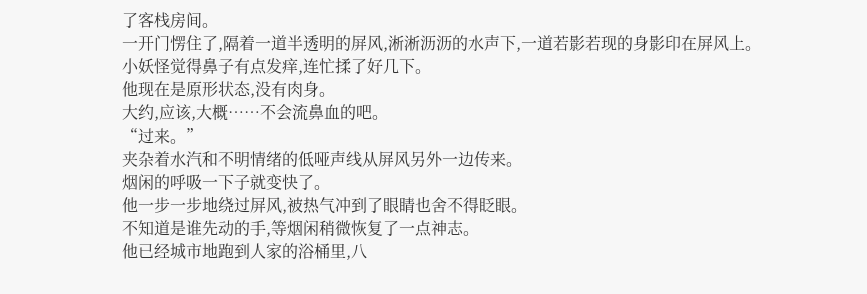了客栈房间。
一开门愣住了,隔着一道半透明的屏风,淅淅沥沥的水声下,一道若影若现的身影印在屏风上。
小妖怪觉得鼻子有点发痒,连忙揉了好几下。
他现在是原形状态,没有肉身。
大约,应该,大概……不会流鼻血的吧。
“过来。”
夹杂着水汽和不明情绪的低哑声线从屏风另外一边传来。
烟闲的呼吸一下子就变快了。
他一步一步地绕过屏风,被热气冲到了眼睛也舍不得眨眼。
不知道是谁先动的手,等烟闲稍微恢复了一点神志。
他已经城市地跑到人家的浴桶里,八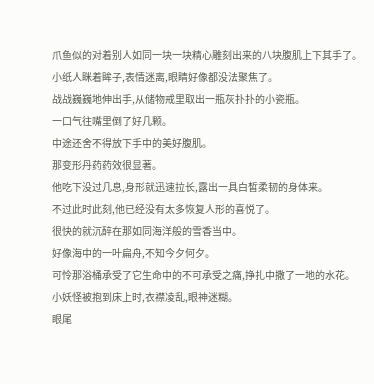爪鱼似的对着别人如同一块一块精心雕刻出来的八块腹肌上下其手了。
小纸人眯着眸子,表情迷离,眼睛好像都没法聚焦了。
战战巍巍地伸出手,从储物戒里取出一瓶灰扑扑的小瓷瓶。
一口气往嘴里倒了好几颗。
中途还舍不得放下手中的美好腹肌。
那变形丹药药效很显著。
他吃下没过几息,身形就迅速拉长,露出一具白皙柔韧的身体来。
不过此时此刻,他已经没有太多恢复人形的喜悦了。
很快的就沉醉在那如同海洋般的雪香当中。
好像海中的一叶扁舟,不知今夕何夕。
可怜那浴桶承受了它生命中的不可承受之痛,挣扎中撒了一地的水花。
小妖怪被抱到床上时,衣襟凌乱,眼神迷糊。
眼尾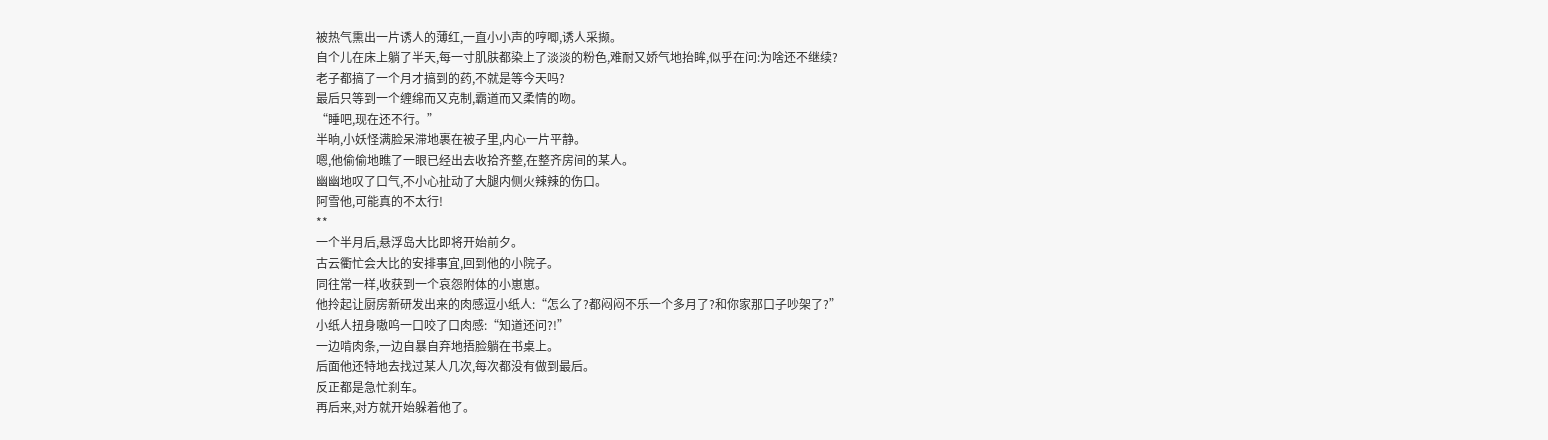被热气熏出一片诱人的薄红,一直小小声的哼唧,诱人采撷。
自个儿在床上躺了半天,每一寸肌肤都染上了淡淡的粉色,难耐又娇气地抬眸,似乎在问:为啥还不继续?
老子都搞了一个月才搞到的药,不就是等今天吗?
最后只等到一个缠绵而又克制,霸道而又柔情的吻。
“睡吧,现在还不行。”
半晌,小妖怪满脸呆滞地裹在被子里,内心一片平静。
嗯,他偷偷地瞧了一眼已经出去收拾齐整,在整齐房间的某人。
幽幽地叹了口气,不小心扯动了大腿内侧火辣辣的伤口。
阿雪他,可能真的不太行!
**
一个半月后,悬浮岛大比即将开始前夕。
古云衢忙会大比的安排事宜,回到他的小院子。
同往常一样,收获到一个哀怨附体的小崽崽。
他拎起让厨房新研发出来的肉感逗小纸人:“怎么了?都闷闷不乐一个多月了?和你家那口子吵架了?”
小纸人扭身嗷呜一口咬了口肉感:“知道还问?!”
一边啃肉条,一边自暴自弃地捂脸躺在书桌上。
后面他还特地去找过某人几次,每次都没有做到最后。
反正都是急忙刹车。
再后来,对方就开始躲着他了。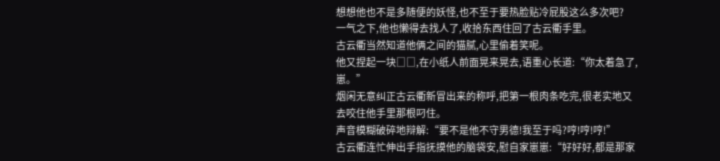想想他也不是多随便的妖怪,也不至于要热脸贴冷屁股这么多次吧?
一气之下,他也懒得去找人了,收拾东西住回了古云衢手里。
古云衢当然知道他俩之间的猫腻,心里偷着笑呢。
他又捏起一块□□,在小纸人前面晃来晃去,语重心长道:“你太着急了,崽。”
烟闲无意纠正古云衢新冒出来的称呼,把第一根肉条吃完,很老实地又去咬住他手里那根叼住。
声音模糊破碎地辩解:“要不是他不守男德!我至于吗?哼!哼!哼!”
古云衢连忙伸出手指抚摸他的脑袋安,慰自家崽崽:“好好好,都是那家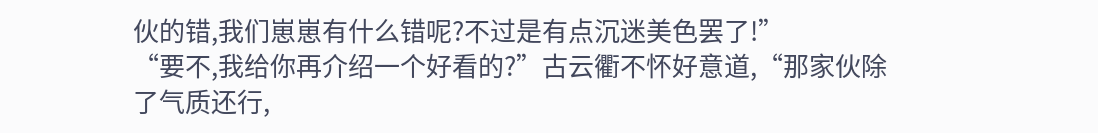伙的错,我们崽崽有什么错呢?不过是有点沉迷美色罢了!”
“要不,我给你再介绍一个好看的?”古云衢不怀好意道,“那家伙除了气质还行,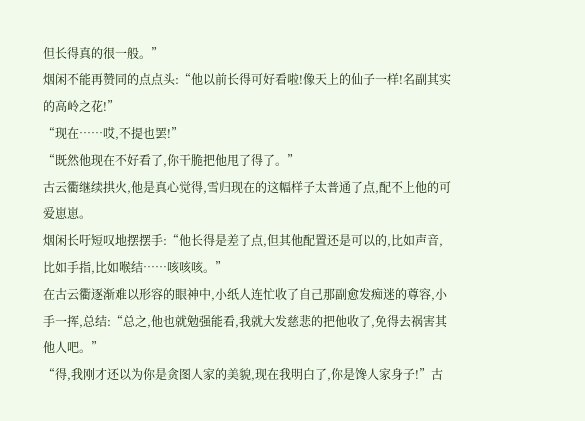但长得真的很一般。”
烟闲不能再赞同的点点头:“他以前长得可好看啦!像天上的仙子一样!名副其实的高岭之花!”
“现在……哎,不提也罢!”
“既然他现在不好看了,你干脆把他甩了得了。”
古云衢继续拱火,他是真心觉得,雪归现在的这幅样子太普通了点,配不上他的可爱崽崽。
烟闲长吁短叹地摆摆手:“他长得是差了点,但其他配置还是可以的,比如声音,比如手指,比如喉结……咳咳咳。”
在古云衢逐渐难以形容的眼神中,小纸人连忙收了自己那副愈发痴迷的尊容,小手一挥,总结:“总之,他也就勉强能看,我就大发慈悲的把他收了,免得去祸害其他人吧。”
“得,我刚才还以为你是贪图人家的美貌,现在我明白了,你是馋人家身子!”古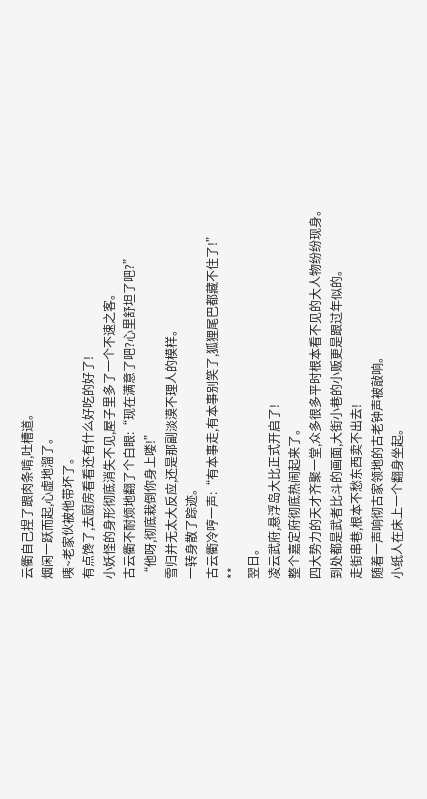云衢自己捏了跟肉条啃,吐槽道。
烟闲一跃而起,心虚地溜了。
咦~老家伙被他带坏了。
有点馋了,去厨房看看还有什么好吃的好了!
小妖怪的身形彻底消失不见,屋子里多了一个不速之客。
古云衢不耐烦地翻了个白眼:“现在满意了吧?心里舒坦了吧?”
“他呀,彻底栽倒你身上喽!”
雪归并无太大反应,还是那副淡漠不理人的模样。
一转身散了踪迹。
古云衢冷哼一声:“有本事走,有本事别笑了,狐狸尾巴都藏不住了!”
**
翌日。
凌云武府,悬浮岛大比正式开启了!
整个嘉定府彻底热闹起来了。
四大势力的天才齐聚一堂,众多很多平时根本看不见的大人物纷纷现身。
到处都是武者比斗的画面,大街小巷的小贩更是跟过年似的。
走街串巷,根本不愁东西卖不出去!
随着一声响彻古家领地的古老钟声被敲响。
小纸人在床上一个翻身坐起。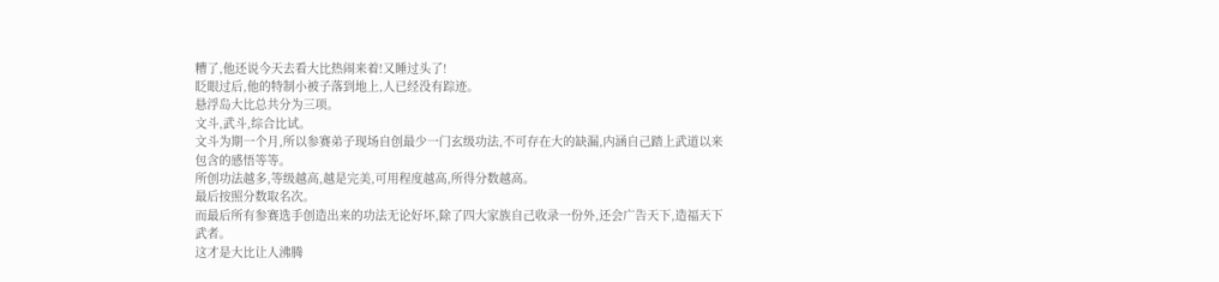糟了,他还说今天去看大比热闹来着!又睡过头了!
眨眼过后,他的特制小被子落到地上,人已经没有踪迹。
悬浮岛大比总共分为三项。
文斗,武斗,综合比试。
文斗为期一个月,所以参赛弟子现场自创最少一门玄级功法,不可存在大的缺漏,内涵自己踏上武道以来包含的感悟等等。
所创功法越多,等级越高,越是完美,可用程度越高,所得分数越高。
最后按照分数取名次。
而最后所有参赛选手创造出来的功法无论好坏,除了四大家族自己收录一份外,还会广告天下,造福天下武者。
这才是大比让人沸腾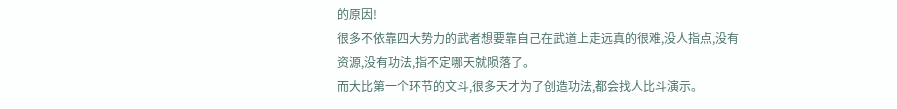的原因!
很多不依靠四大势力的武者想要靠自己在武道上走远真的很难,没人指点,没有资源,没有功法,指不定哪天就陨落了。
而大比第一个环节的文斗,很多天才为了创造功法,都会找人比斗演示。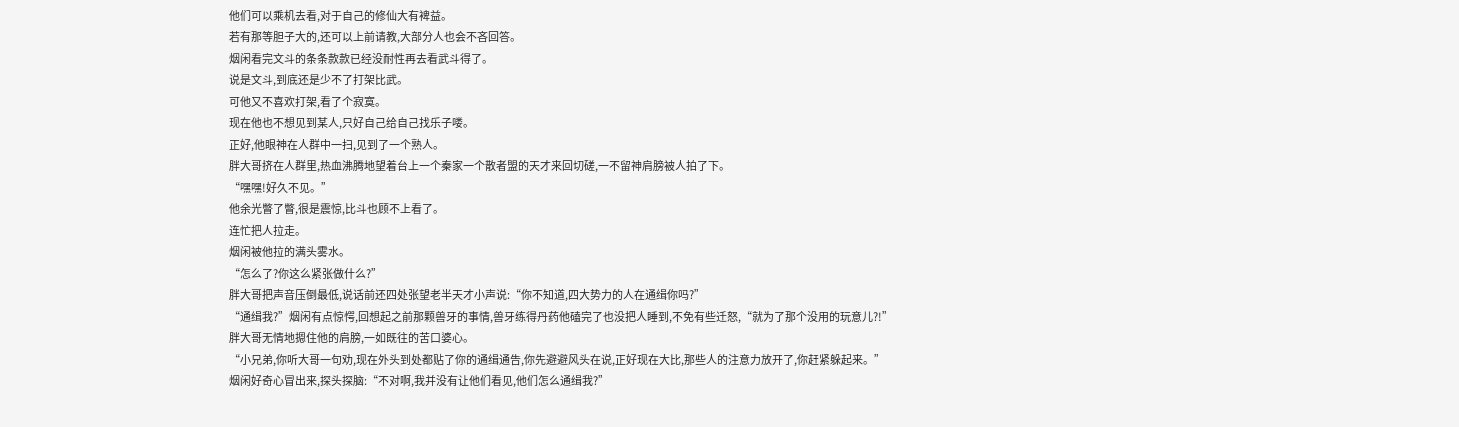他们可以乘机去看,对于自己的修仙大有裨益。
若有那等胆子大的,还可以上前请教,大部分人也会不吝回答。
烟闲看完文斗的条条款款已经没耐性再去看武斗得了。
说是文斗,到底还是少不了打架比武。
可他又不喜欢打架,看了个寂寞。
现在他也不想见到某人,只好自己给自己找乐子喽。
正好,他眼神在人群中一扫,见到了一个熟人。
胖大哥挤在人群里,热血沸腾地望着台上一个秦家一个散者盟的天才来回切磋,一不留神肩膀被人拍了下。
“嘿嘿!好久不见。”
他余光瞥了瞥,很是震惊,比斗也顾不上看了。
连忙把人拉走。
烟闲被他拉的满头雾水。
“怎么了?你这么紧张做什么?”
胖大哥把声音压倒最低,说话前还四处张望老半天才小声说:“你不知道,四大势力的人在通缉你吗?”
“通缉我?”烟闲有点惊愕,回想起之前那颗兽牙的事情,兽牙练得丹药他磕完了也没把人睡到,不免有些迁怒,“就为了那个没用的玩意儿?!”
胖大哥无情地摁住他的肩膀,一如既往的苦口婆心。
“小兄弟,你听大哥一句劝,现在外头到处都贴了你的通缉通告,你先避避风头在说,正好现在大比,那些人的注意力放开了,你赶紧躲起来。”
烟闲好奇心冒出来,探头探脑:“不对啊,我并没有让他们看见,他们怎么通缉我?”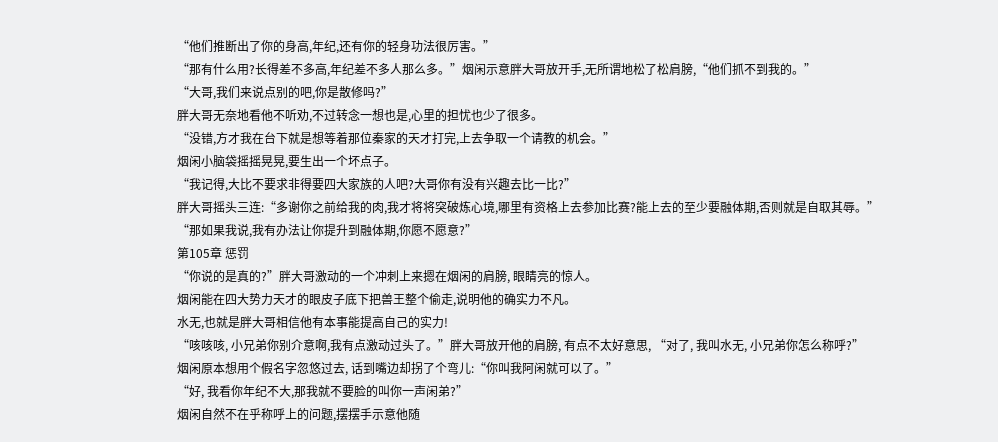“他们推断出了你的身高,年纪,还有你的轻身功法很厉害。”
“那有什么用?长得差不多高,年纪差不多人那么多。”烟闲示意胖大哥放开手,无所谓地松了松肩膀,“他们抓不到我的。”
“大哥,我们来说点别的吧,你是散修吗?”
胖大哥无奈地看他不听劝,不过转念一想也是,心里的担忧也少了很多。
“没错,方才我在台下就是想等着那位秦家的天才打完,上去争取一个请教的机会。”
烟闲小脑袋摇摇晃晃,要生出一个坏点子。
“我记得,大比不要求非得要四大家族的人吧?大哥你有没有兴趣去比一比?”
胖大哥摇头三连:“多谢你之前给我的肉,我才将将突破炼心境,哪里有资格上去参加比赛?能上去的至少要融体期,否则就是自取其辱。”
“那如果我说,我有办法让你提升到融体期,你愿不愿意?”
第105章 惩罚
“你说的是真的?”胖大哥激动的一个冲刺上来摁在烟闲的肩膀, 眼睛亮的惊人。
烟闲能在四大势力天才的眼皮子底下把兽王整个偷走,说明他的确实力不凡。
水无,也就是胖大哥相信他有本事能提高自己的实力!
“咳咳咳, 小兄弟你别介意啊,我有点激动过头了。”胖大哥放开他的肩膀, 有点不太好意思, “对了, 我叫水无, 小兄弟你怎么称呼?”
烟闲原本想用个假名字忽悠过去, 话到嘴边却拐了个弯儿:“你叫我阿闲就可以了。”
“好, 我看你年纪不大,那我就不要脸的叫你一声闲弟?”
烟闲自然不在乎称呼上的问题,摆摆手示意他随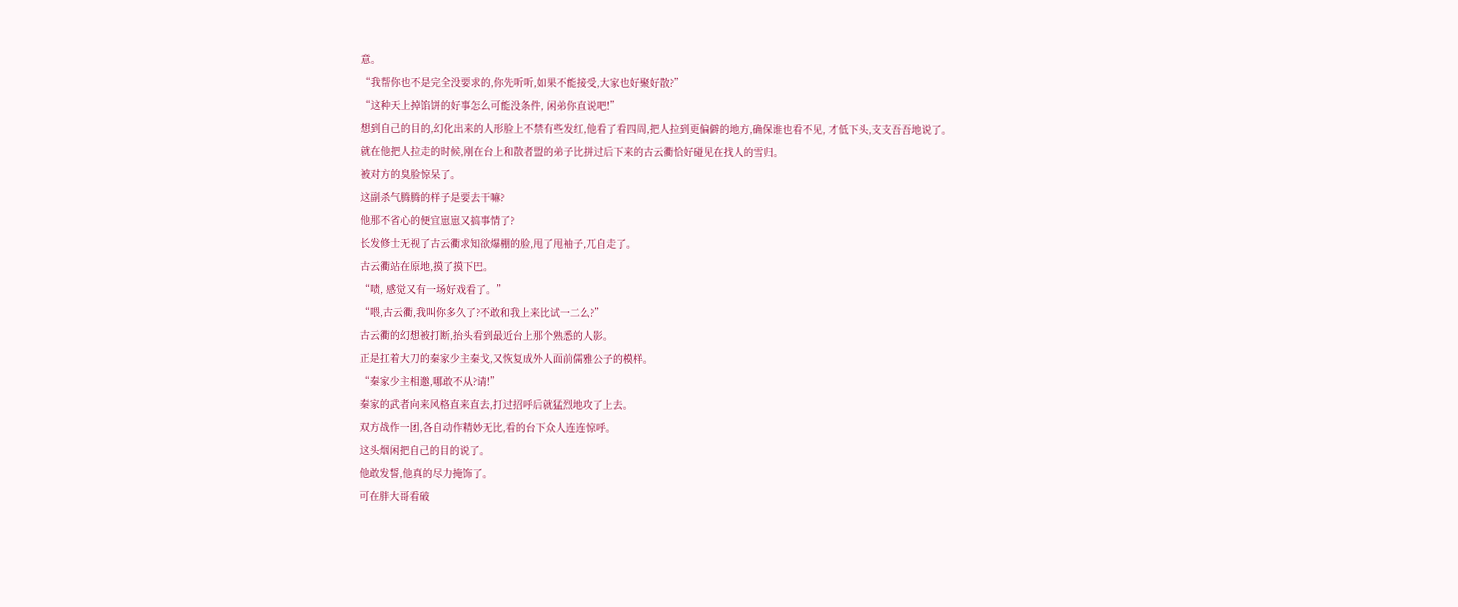意。
“我帮你也不是完全没要求的,你先听听,如果不能接受,大家也好聚好散?”
“这种天上掉馅饼的好事怎么可能没条件, 闲弟你直说吧!”
想到自己的目的,幻化出来的人形脸上不禁有些发红,他看了看四周,把人拉到更偏僻的地方,确保谁也看不见, 才低下头,支支吾吾地说了。
就在他把人拉走的时候,刚在台上和散者盟的弟子比拼过后下来的古云衢恰好碰见在找人的雪归。
被对方的臭脸惊呆了。
这副杀气腾腾的样子是要去干嘛?
他那不省心的便宜崽崽又搞事情了?
长发修士无视了古云衢求知欲爆棚的脸,甩了甩袖子,兀自走了。
古云衢站在原地,摸了摸下巴。
“啧, 感觉又有一场好戏看了。”
“喂,古云衢,我叫你多久了?不敢和我上来比试一二么?”
古云衢的幻想被打断,抬头看到最近台上那个熟悉的人影。
正是扛着大刀的秦家少主秦戈,又恢复成外人面前儒雅公子的模样。
“秦家少主相邀,哪敢不从?请!”
秦家的武者向来风格直来直去,打过招呼后就猛烈地攻了上去。
双方战作一团,各自动作精妙无比,看的台下众人连连惊呼。
这头烟闲把自己的目的说了。
他敢发誓,他真的尽力掩饰了。
可在胖大哥看破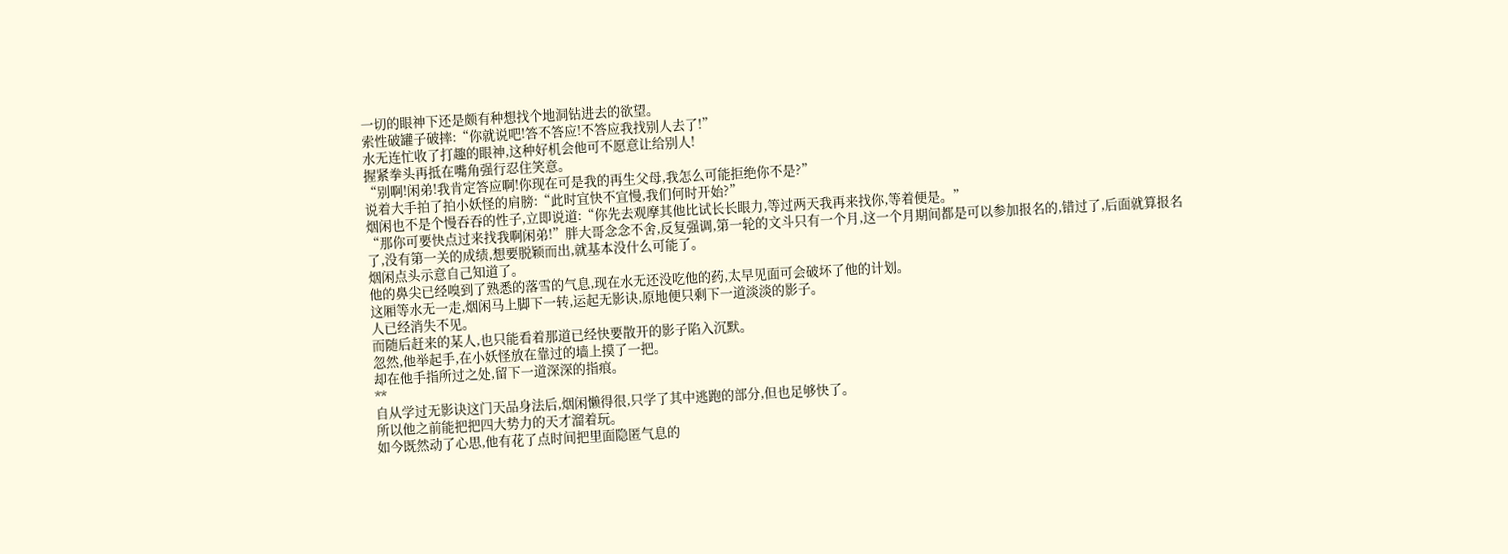一切的眼神下还是颇有种想找个地洞钻进去的欲望。
索性破罐子破摔:“你就说吧!答不答应!不答应我找别人去了!”
水无连忙收了打趣的眼神,这种好机会他可不愿意让给别人!
握紧拳头再抵在嘴角强行忍住笑意。
“别啊!闲弟!我肯定答应啊!你现在可是我的再生父母,我怎么可能拒绝你不是?”
说着大手拍了拍小妖怪的肩膀:“此时宜快不宜慢,我们何时开始?”
烟闲也不是个慢吞吞的性子,立即说道:“你先去观摩其他比试长长眼力,等过两天我再来找你,等着便是。”
“那你可要快点过来找我啊闲弟!”胖大哥念念不舍,反复强调,第一轮的文斗只有一个月,这一个月期间都是可以参加报名的,错过了,后面就算报名了,没有第一关的成绩,想要脱颖而出,就基本没什么可能了。
烟闲点头示意自己知道了。
他的鼻尖已经嗅到了熟悉的落雪的气息,现在水无还没吃他的药,太早见面可会破坏了他的计划。
这厢等水无一走,烟闲马上脚下一转,运起无影诀,原地便只剩下一道淡淡的影子。
人已经消失不见。
而随后赶来的某人,也只能看着那道已经快要散开的影子陷入沉默。
忽然,他举起手,在小妖怪放在靠过的墙上摸了一把。
却在他手指所过之处,留下一道深深的指痕。
**
自从学过无影诀这门天品身法后,烟闲懒得很,只学了其中逃跑的部分,但也足够快了。
所以他之前能把把四大势力的天才溜着玩。
如今既然动了心思,他有花了点时间把里面隐匿气息的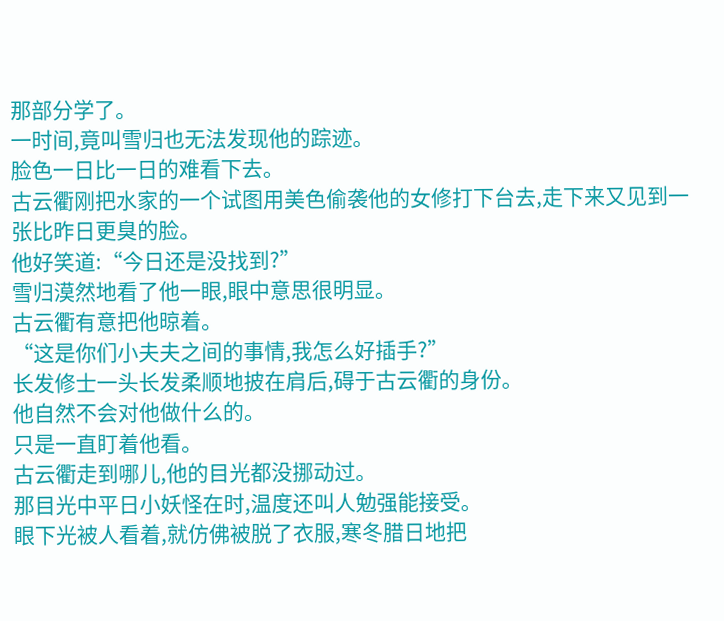那部分学了。
一时间,竟叫雪归也无法发现他的踪迹。
脸色一日比一日的难看下去。
古云衢刚把水家的一个试图用美色偷袭他的女修打下台去,走下来又见到一张比昨日更臭的脸。
他好笑道:“今日还是没找到?”
雪归漠然地看了他一眼,眼中意思很明显。
古云衢有意把他晾着。
“这是你们小夫夫之间的事情,我怎么好插手?”
长发修士一头长发柔顺地披在肩后,碍于古云衢的身份。
他自然不会对他做什么的。
只是一直盯着他看。
古云衢走到哪儿,他的目光都没挪动过。
那目光中平日小妖怪在时,温度还叫人勉强能接受。
眼下光被人看着,就仿佛被脱了衣服,寒冬腊日地把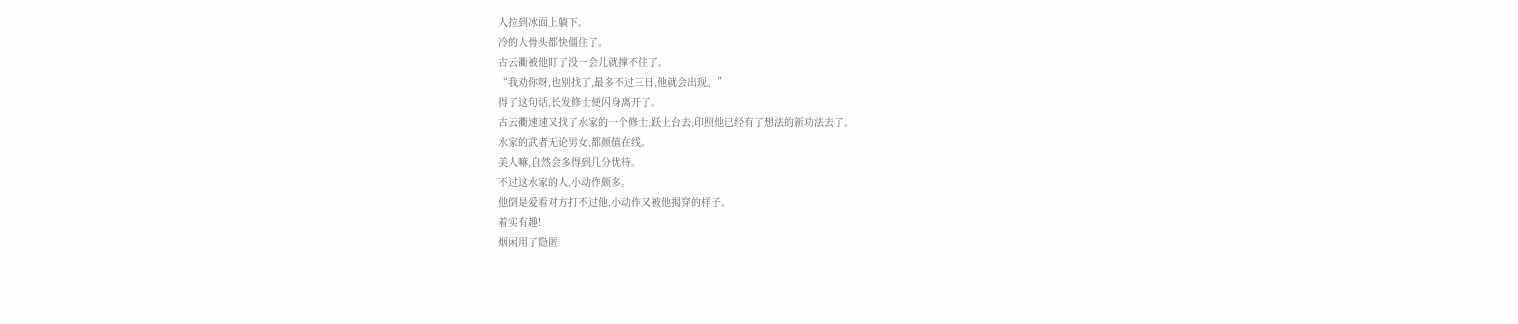人拉到冰面上躺下。
冷的人骨头都快僵住了。
古云衢被他盯了没一会儿就撑不住了。
“我劝你呀,也别找了,最多不过三日,他就会出现。”
得了这句话,长发修士便闪身离开了。
古云衢速速又找了水家的一个修士,跃上台去,印照他已经有了想法的新功法去了。
水家的武者无论男女,都颜值在线。
美人嘛,自然会多得到几分优待。
不过这水家的人,小动作颇多。
他倒是爱看对方打不过他,小动作又被他揭穿的样子。
着实有趣!
烟闲用了隐匿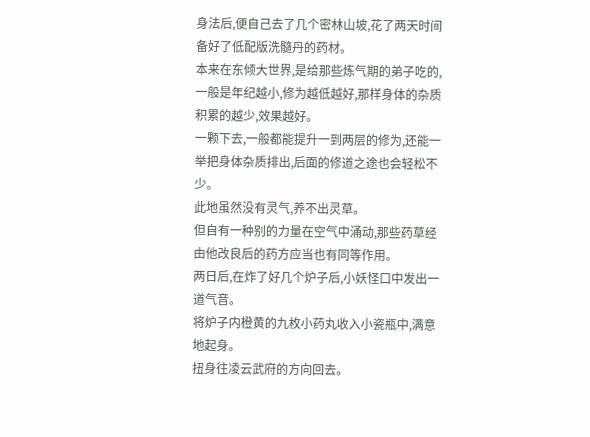身法后,便自己去了几个密林山坡,花了两天时间备好了低配版洗髓丹的药材。
本来在东倾大世界,是给那些炼气期的弟子吃的,一般是年纪越小,修为越低越好,那样身体的杂质积累的越少,效果越好。
一颗下去,一般都能提升一到两层的修为,还能一举把身体杂质排出,后面的修道之途也会轻松不少。
此地虽然没有灵气,养不出灵草。
但自有一种别的力量在空气中涌动,那些药草经由他改良后的药方应当也有同等作用。
两日后,在炸了好几个炉子后,小妖怪口中发出一道气音。
将炉子内橙黄的九枚小药丸收入小瓷瓶中,满意地起身。
扭身往凌云武府的方向回去。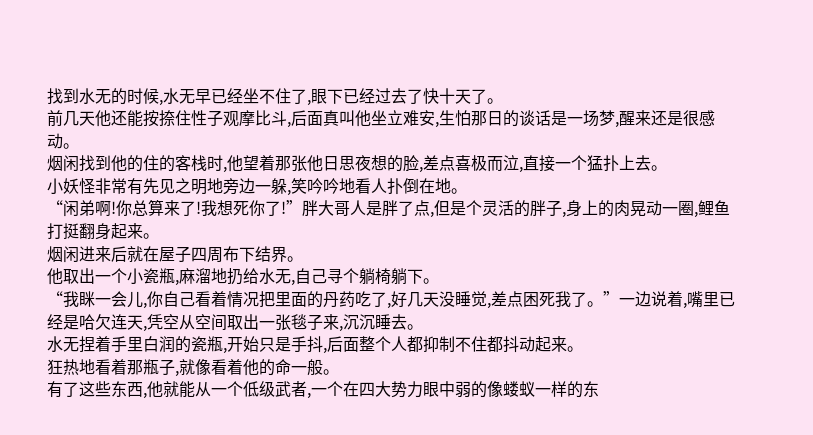找到水无的时候,水无早已经坐不住了,眼下已经过去了快十天了。
前几天他还能按捺住性子观摩比斗,后面真叫他坐立难安,生怕那日的谈话是一场梦,醒来还是很感动。
烟闲找到他的住的客栈时,他望着那张他日思夜想的脸,差点喜极而泣,直接一个猛扑上去。
小妖怪非常有先见之明地旁边一躲,笑吟吟地看人扑倒在地。
“闲弟啊!你总算来了!我想死你了!”胖大哥人是胖了点,但是个灵活的胖子,身上的肉晃动一圈,鲤鱼打挺翻身起来。
烟闲进来后就在屋子四周布下结界。
他取出一个小瓷瓶,麻溜地扔给水无,自己寻个躺椅躺下。
“我眯一会儿,你自己看着情况把里面的丹药吃了,好几天没睡觉,差点困死我了。”一边说着,嘴里已经是哈欠连天,凭空从空间取出一张毯子来,沉沉睡去。
水无捏着手里白润的瓷瓶,开始只是手抖,后面整个人都抑制不住都抖动起来。
狂热地看着那瓶子,就像看着他的命一般。
有了这些东西,他就能从一个低级武者,一个在四大势力眼中弱的像蝼蚁一样的东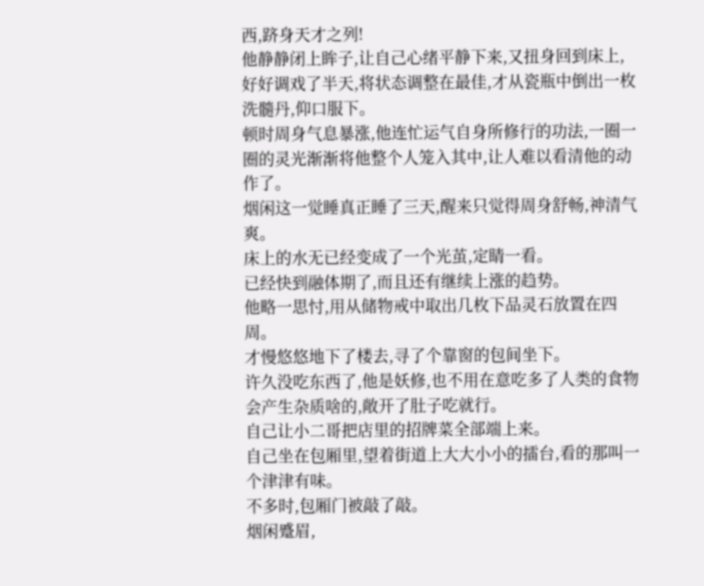西,跻身天才之列!
他静静闭上眸子,让自己心绪平静下来,又扭身回到床上,好好调戏了半天,将状态调整在最佳,才从瓷瓶中倒出一枚洗髓丹,仰口服下。
顿时周身气息暴涨,他连忙运气自身所修行的功法,一圈一圈的灵光渐渐将他整个人笼入其中,让人难以看清他的动作了。
烟闲这一觉睡真正睡了三天,醒来只觉得周身舒畅,神清气爽。
床上的水无已经变成了一个光茧,定睛一看。
已经快到融体期了,而且还有继续上涨的趋势。
他略一思忖,用从储物戒中取出几枚下品灵石放置在四周。
才慢悠悠地下了楼去,寻了个靠窗的包间坐下。
许久没吃东西了,他是妖修,也不用在意吃多了人类的食物会产生杂质啥的,敞开了肚子吃就行。
自己让小二哥把店里的招牌菜全部端上来。
自己坐在包厢里,望着街道上大大小小的擂台,看的那叫一个津津有味。
不多时,包厢门被敲了敲。
烟闲蹙眉,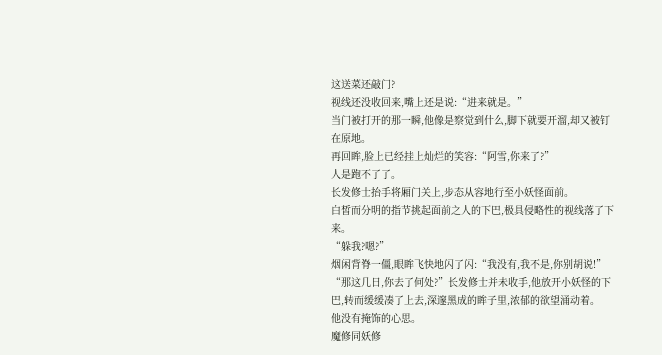这送菜还敲门?
视线还没收回来,嘴上还是说:“进来就是。”
当门被打开的那一瞬,他像是察觉到什么,脚下就要开溜,却又被钉在原地。
再回眸,脸上已经挂上灿烂的笑容:“阿雪,你来了?”
人是跑不了了。
长发修士抬手将厢门关上,步态从容地行至小妖怪面前。
白皙而分明的指节挑起面前之人的下巴,极具侵略性的视线落了下来。
“躲我?嗯?”
烟闲背脊一僵,眼眸飞快地闪了闪:“我没有,我不是,你别胡说!”
“那这几日,你去了何处?”长发修士并未收手,他放开小妖怪的下巴,转而缓缓凑了上去,深邃黑成的眸子里,浓郁的欲望涌动着。
他没有掩饰的心思。
魔修同妖修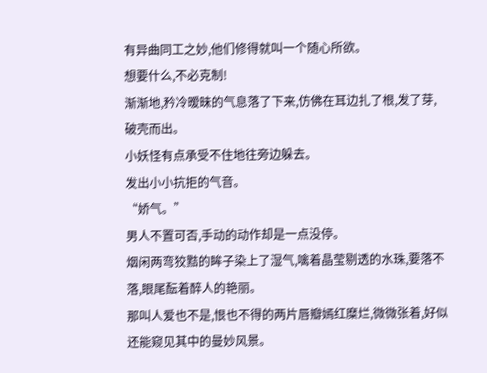有异曲同工之妙,他们修得就叫一个随心所欲。
想要什么,不必克制!
渐渐地,矜冷暧昧的气息落了下来,仿佛在耳边扎了根,发了芽,破壳而出。
小妖怪有点承受不住地往旁边躲去。
发出小小抗拒的气音。
“娇气。”
男人不置可否,手动的动作却是一点没停。
烟闲两弯狡黠的眸子染上了湿气,噙着晶莹剔透的水珠,要落不落,眼尾酝着醉人的艳丽。
那叫人爱也不是,恨也不得的两片唇瓣嫣红糜烂,微微张着,好似还能窥见其中的曼妙风景。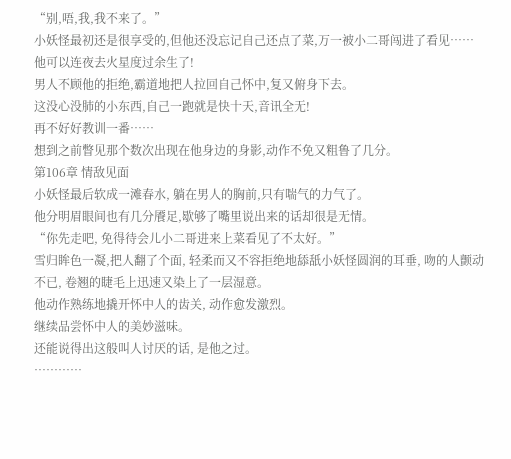“别,唔,我,我不来了。”
小妖怪最初还是很享受的,但他还没忘记自己还点了菜,万一被小二哥闯进了看见……
他可以连夜去火星度过余生了!
男人不顾他的拒绝,霸道地把人拉回自己怀中,复又俯身下去。
这没心没肺的小东西,自己一跑就是快十天,音讯全无!
再不好好教训一番……
想到之前瞥见那个数次出现在他身边的身影,动作不免又粗鲁了几分。
第106章 情敌见面
小妖怪最后软成一滩春水, 躺在男人的胸前,只有喘气的力气了。
他分明眉眼间也有几分餍足,歇够了嘴里说出来的话却很是无情。
“你先走吧, 免得待会儿小二哥进来上菜看见了不太好。”
雪归眸色一凝,把人翻了个面, 轻柔而又不容拒绝地舔舐小妖怪圆润的耳垂, 吻的人颤动不已, 卷翘的睫毛上迅速又染上了一层湿意。
他动作熟练地撬开怀中人的齿关, 动作愈发激烈。
继续品尝怀中人的美妙滋味。
还能说得出这般叫人讨厌的话, 是他之过。
…………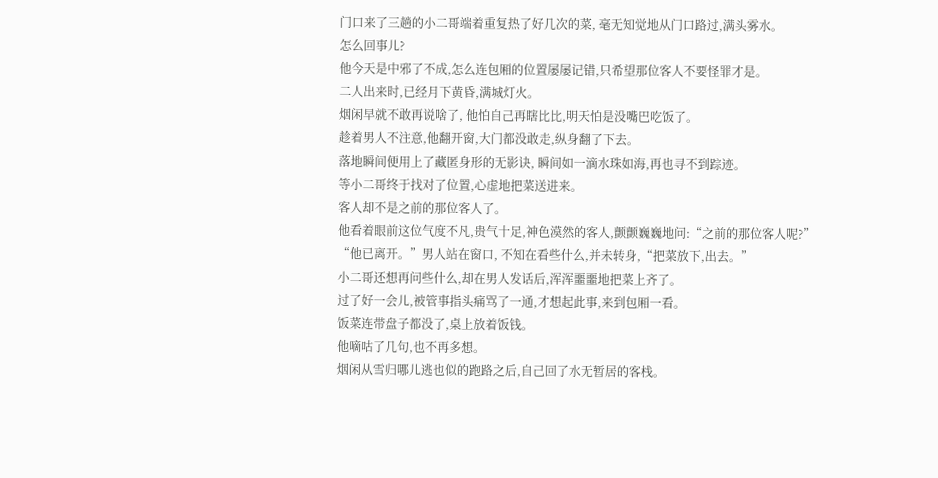门口来了三趟的小二哥端着重复热了好几次的菜, 毫无知觉地从门口路过,满头雾水。
怎么回事儿?
他今天是中邪了不成,怎么连包厢的位置屡屡记错,只希望那位客人不要怪罪才是。
二人出来时,已经月下黄昏,满城灯火。
烟闲早就不敢再说啥了, 他怕自己再瞎比比,明天怕是没嘴巴吃饭了。
趁着男人不注意,他翻开窗,大门都没敢走,纵身翻了下去。
落地瞬间便用上了藏匿身形的无影诀, 瞬间如一滴水珠如海,再也寻不到踪迹。
等小二哥终于找对了位置,心虚地把菜送进来。
客人却不是之前的那位客人了。
他看着眼前这位气度不凡,贵气十足,神色漠然的客人,颤颤巍巍地问:“之前的那位客人呢?”
“他已离开。”男人站在窗口, 不知在看些什么,并未转身,“把菜放下,出去。”
小二哥还想再问些什么,却在男人发话后,浑浑噩噩地把菜上齐了。
过了好一会儿,被管事指头痛骂了一通,才想起此事,来到包厢一看。
饭菜连带盘子都没了,桌上放着饭钱。
他嘀咕了几句,也不再多想。
烟闲从雪归哪儿逃也似的跑路之后,自己回了水无暂居的客栈。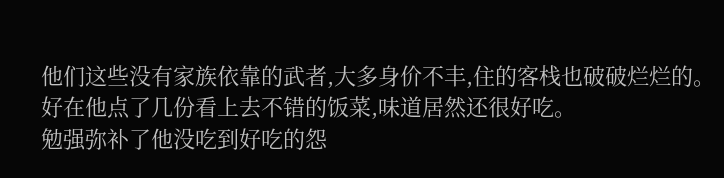他们这些没有家族依靠的武者,大多身价不丰,住的客栈也破破烂烂的。
好在他点了几份看上去不错的饭菜,味道居然还很好吃。
勉强弥补了他没吃到好吃的怨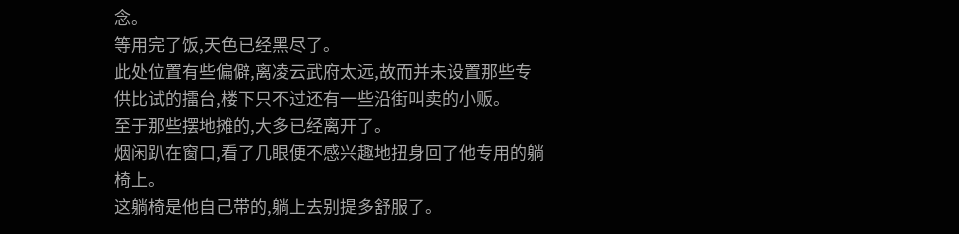念。
等用完了饭,天色已经黑尽了。
此处位置有些偏僻,离凌云武府太远,故而并未设置那些专供比试的擂台,楼下只不过还有一些沿街叫卖的小贩。
至于那些摆地摊的,大多已经离开了。
烟闲趴在窗口,看了几眼便不感兴趣地扭身回了他专用的躺椅上。
这躺椅是他自己带的,躺上去别提多舒服了。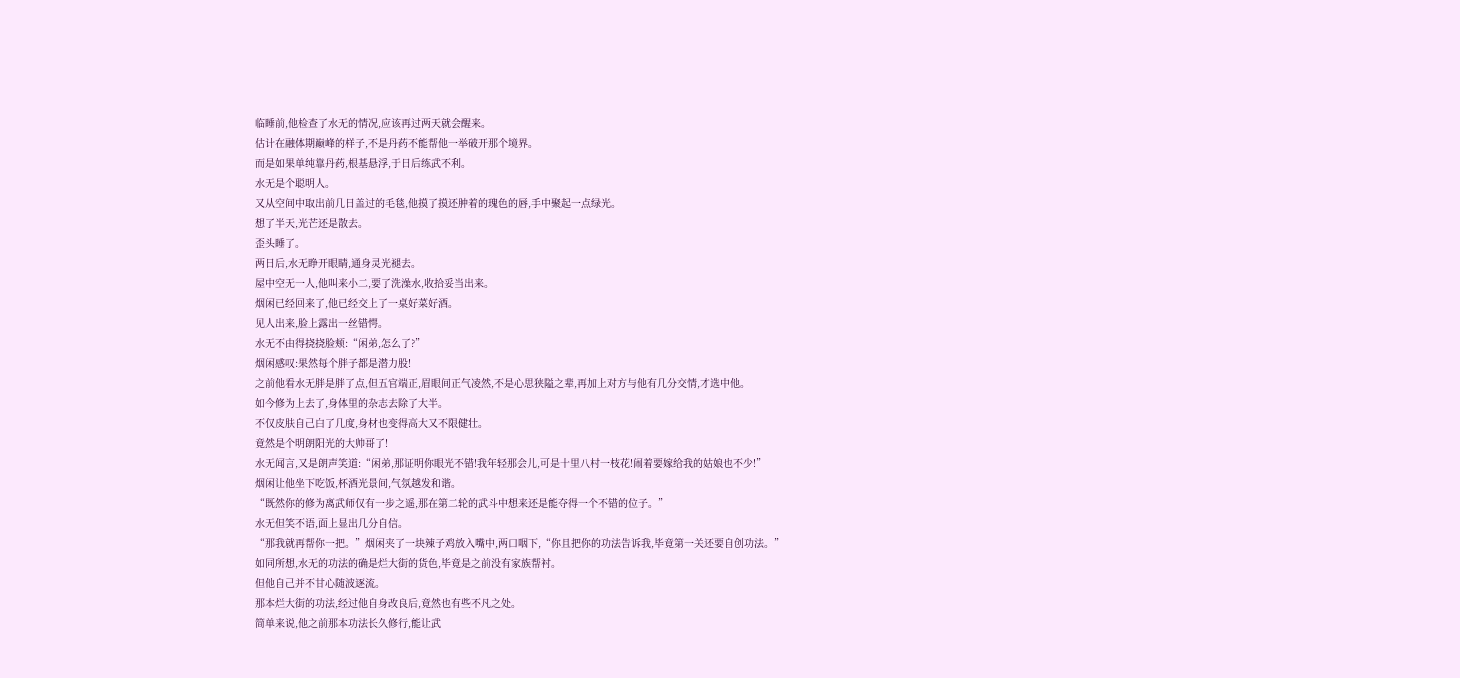临睡前,他检查了水无的情况,应该再过两天就会醒来。
估计在融体期巅峰的样子,不是丹药不能帮他一举破开那个境界。
而是如果单纯靠丹药,根基悬浮,于日后练武不利。
水无是个聪明人。
又从空间中取出前几日盖过的毛毯,他摸了摸还肿着的瑰色的唇,手中聚起一点绿光。
想了半天,光芒还是散去。
歪头睡了。
两日后,水无睁开眼睛,通身灵光褪去。
屋中空无一人,他叫来小二,要了洗澡水,收拾妥当出来。
烟闲已经回来了,他已经交上了一桌好菜好酒。
见人出来,脸上露出一丝错愕。
水无不由得挠挠脸颊:“闲弟,怎么了?”
烟闲感叹:果然每个胖子都是潜力股!
之前他看水无胖是胖了点,但五官端正,眉眼间正气凌然,不是心思狭隘之辈,再加上对方与他有几分交情,才选中他。
如今修为上去了,身体里的杂志去除了大半。
不仅皮肤自己白了几度,身材也变得高大又不限健壮。
竟然是个明朗阳光的大帅哥了!
水无闻言,又是朗声笑道:“闲弟,那证明你眼光不错!我年轻那会儿,可是十里八村一枝花!闹着要嫁给我的姑娘也不少!”
烟闲让他坐下吃饭,杯酒光景间,气氛越发和谐。
“既然你的修为离武师仅有一步之遥,那在第二轮的武斗中想来还是能夺得一个不错的位子。”
水无但笑不语,面上显出几分自信。
“那我就再帮你一把。”烟闲夹了一块辣子鸡放入嘴中,两口咽下,“你且把你的功法告诉我,毕竟第一关还要自创功法。”
如同所想,水无的功法的确是烂大街的货色,毕竟是之前没有家族帮衬。
但他自己并不甘心随波逐流。
那本烂大街的功法,经过他自身改良后,竟然也有些不凡之处。
简单来说,他之前那本功法长久修行,能让武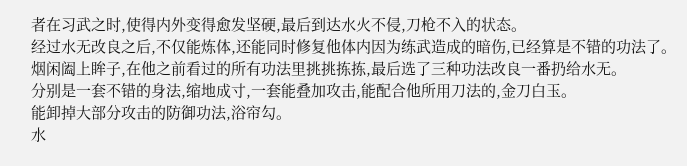者在习武之时,使得内外变得愈发坚硬,最后到达水火不侵,刀枪不入的状态。
经过水无改良之后,不仅能炼体,还能同时修复他体内因为练武造成的暗伤,已经算是不错的功法了。
烟闲阖上眸子,在他之前看过的所有功法里挑挑拣拣,最后选了三种功法改良一番扔给水无。
分别是一套不错的身法,缩地成寸,一套能叠加攻击,能配合他所用刀法的,金刀白玉。
能卸掉大部分攻击的防御功法,浴帘勾。
水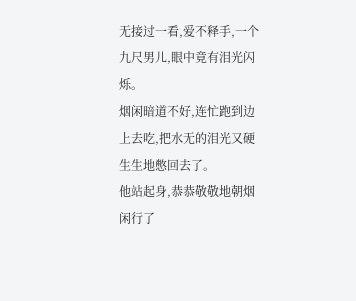无接过一看,爱不释手,一个九尺男儿,眼中竟有泪光闪烁。
烟闲暗道不好,连忙跑到边上去吃,把水无的泪光又硬生生地憋回去了。
他站起身,恭恭敬敬地朝烟闲行了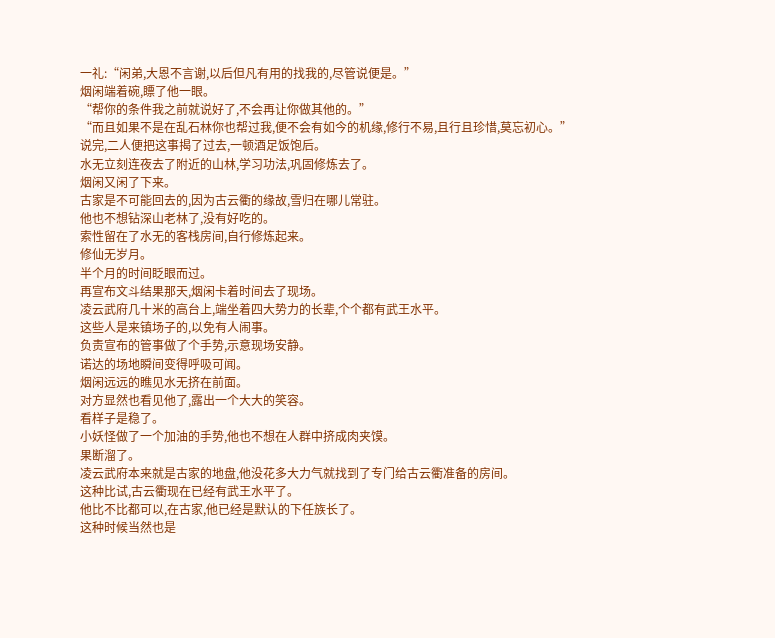一礼:“闲弟,大恩不言谢,以后但凡有用的找我的,尽管说便是。”
烟闲端着碗,瞟了他一眼。
“帮你的条件我之前就说好了,不会再让你做其他的。”
“而且如果不是在乱石林你也帮过我,便不会有如今的机缘,修行不易,且行且珍惜,莫忘初心。”
说完,二人便把这事揭了过去,一顿酒足饭饱后。
水无立刻连夜去了附近的山林,学习功法,巩固修炼去了。
烟闲又闲了下来。
古家是不可能回去的,因为古云衢的缘故,雪归在哪儿常驻。
他也不想钻深山老林了,没有好吃的。
索性留在了水无的客栈房间,自行修炼起来。
修仙无岁月。
半个月的时间眨眼而过。
再宣布文斗结果那天,烟闲卡着时间去了现场。
凌云武府几十米的高台上,端坐着四大势力的长辈,个个都有武王水平。
这些人是来镇场子的,以免有人闹事。
负责宣布的管事做了个手势,示意现场安静。
诺达的场地瞬间变得呼吸可闻。
烟闲远远的瞧见水无挤在前面。
对方显然也看见他了,露出一个大大的笑容。
看样子是稳了。
小妖怪做了一个加油的手势,他也不想在人群中挤成肉夹馍。
果断溜了。
凌云武府本来就是古家的地盘,他没花多大力气就找到了专门给古云衢准备的房间。
这种比试,古云衢现在已经有武王水平了。
他比不比都可以,在古家,他已经是默认的下任族长了。
这种时候当然也是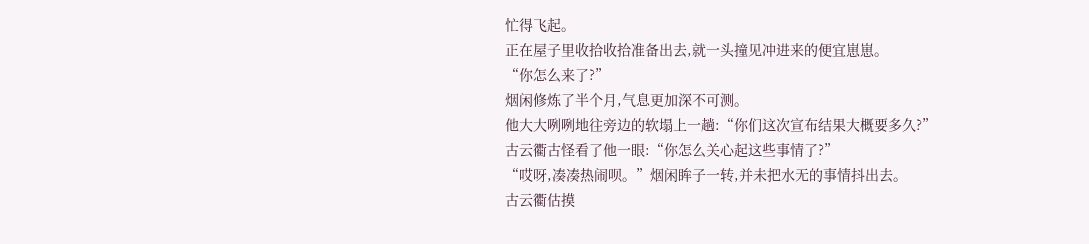忙得飞起。
正在屋子里收拾收拾准备出去,就一头撞见冲进来的便宜崽崽。
“你怎么来了?”
烟闲修炼了半个月,气息更加深不可测。
他大大咧咧地往旁边的软塌上一趟:“你们这次宣布结果大概要多久?”
古云衢古怪看了他一眼:“你怎么关心起这些事情了?”
“哎呀,凑凑热闹呗。”烟闲眸子一转,并未把水无的事情抖出去。
古云衢估摸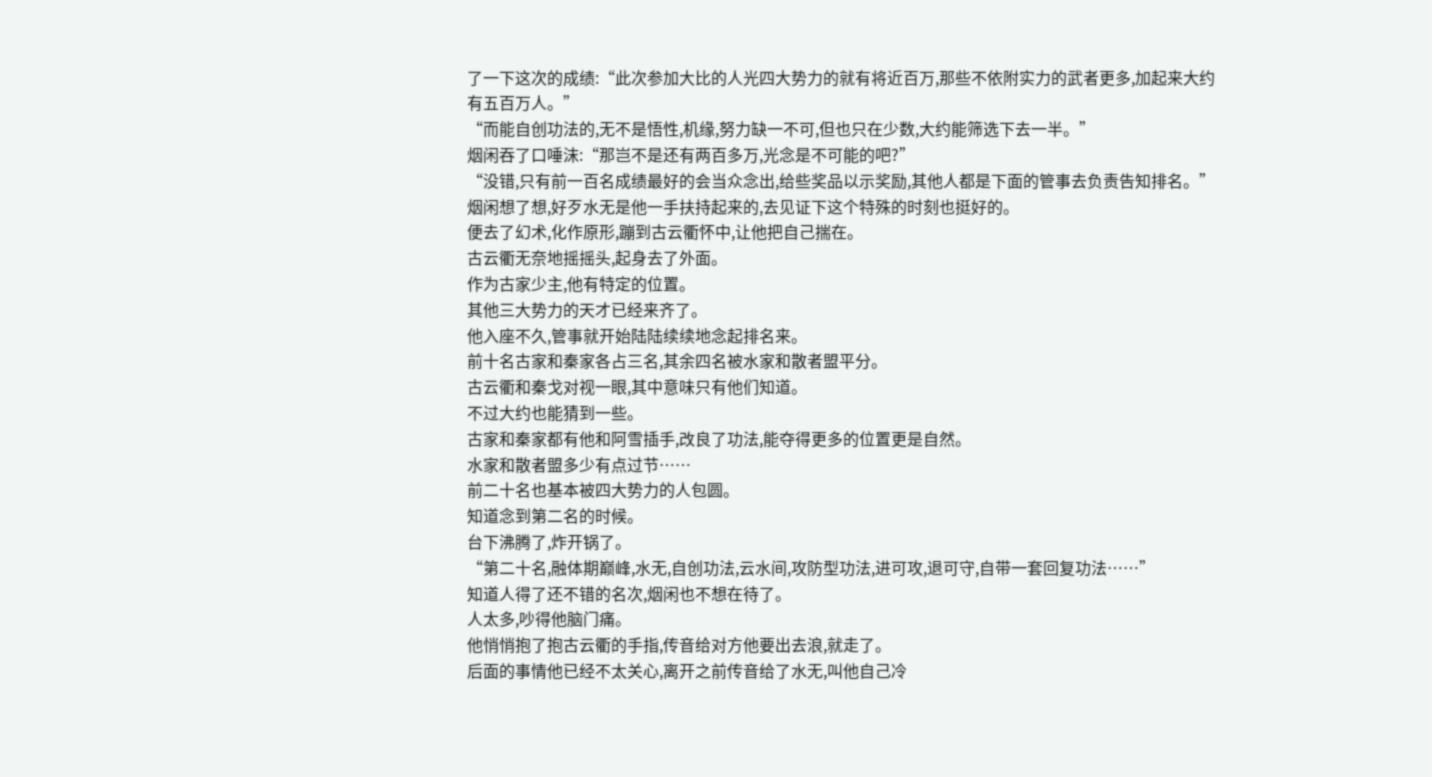了一下这次的成绩:“此次参加大比的人光四大势力的就有将近百万,那些不依附实力的武者更多,加起来大约有五百万人。”
“而能自创功法的,无不是悟性,机缘,努力缺一不可,但也只在少数,大约能筛选下去一半。”
烟闲吞了口唾沫:“那岂不是还有两百多万,光念是不可能的吧?”
“没错,只有前一百名成绩最好的会当众念出,给些奖品以示奖励,其他人都是下面的管事去负责告知排名。”
烟闲想了想,好歹水无是他一手扶持起来的,去见证下这个特殊的时刻也挺好的。
便去了幻术,化作原形,蹦到古云衢怀中,让他把自己揣在。
古云衢无奈地摇摇头,起身去了外面。
作为古家少主,他有特定的位置。
其他三大势力的天才已经来齐了。
他入座不久,管事就开始陆陆续续地念起排名来。
前十名古家和秦家各占三名,其余四名被水家和散者盟平分。
古云衢和秦戈对视一眼,其中意味只有他们知道。
不过大约也能猜到一些。
古家和秦家都有他和阿雪插手,改良了功法,能夺得更多的位置更是自然。
水家和散者盟多少有点过节……
前二十名也基本被四大势力的人包圆。
知道念到第二名的时候。
台下沸腾了,炸开锅了。
“第二十名,融体期巅峰,水无,自创功法,云水间,攻防型功法,进可攻,退可守,自带一套回复功法……”
知道人得了还不错的名次,烟闲也不想在待了。
人太多,吵得他脑门痛。
他悄悄抱了抱古云衢的手指,传音给对方他要出去浪,就走了。
后面的事情他已经不太关心,离开之前传音给了水无,叫他自己冷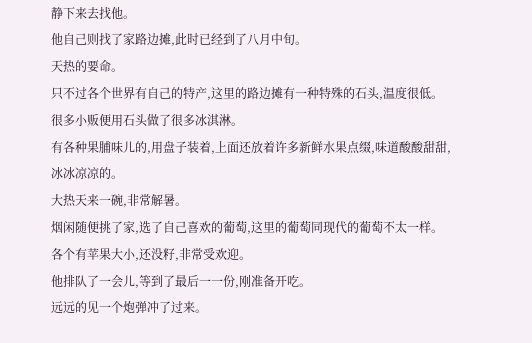静下来去找他。
他自己则找了家路边摊,此时已经到了八月中旬。
天热的要命。
只不过各个世界有自己的特产,这里的路边摊有一种特殊的石头,温度很低。
很多小贩便用石头做了很多冰淇淋。
有各种果脯味儿的,用盘子装着,上面还放着许多新鲜水果点缀,味道酸酸甜甜,冰冰凉凉的。
大热天来一碗,非常解暑。
烟闲随便挑了家,选了自己喜欢的葡萄,这里的葡萄同现代的葡萄不太一样。
各个有苹果大小,还没籽,非常受欢迎。
他排队了一会儿,等到了最后一一份,刚准备开吃。
远远的见一个炮弹冲了过来。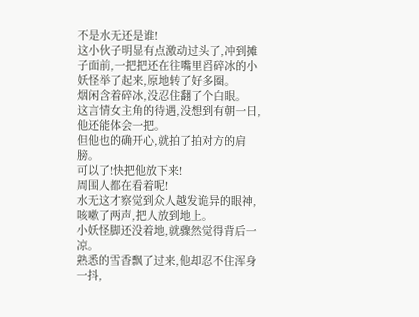不是水无还是谁!
这小伙子明显有点激动过头了,冲到摊子面前,一把把还在往嘴里舀碎冰的小妖怪举了起来,原地转了好多圈。
烟闲含着碎冰,没忍住翻了个白眼。
这言情女主角的待遇,没想到有朝一日,他还能体会一把。
但他也的确开心,就拍了拍对方的肩膀。
可以了!快把他放下来!
周围人都在看着呢!
水无这才察觉到众人越发诡异的眼神,咳嗽了两声,把人放到地上。
小妖怪脚还没着地,就骤然觉得背后一凉。
熟悉的雪香飘了过来,他却忍不住浑身一抖,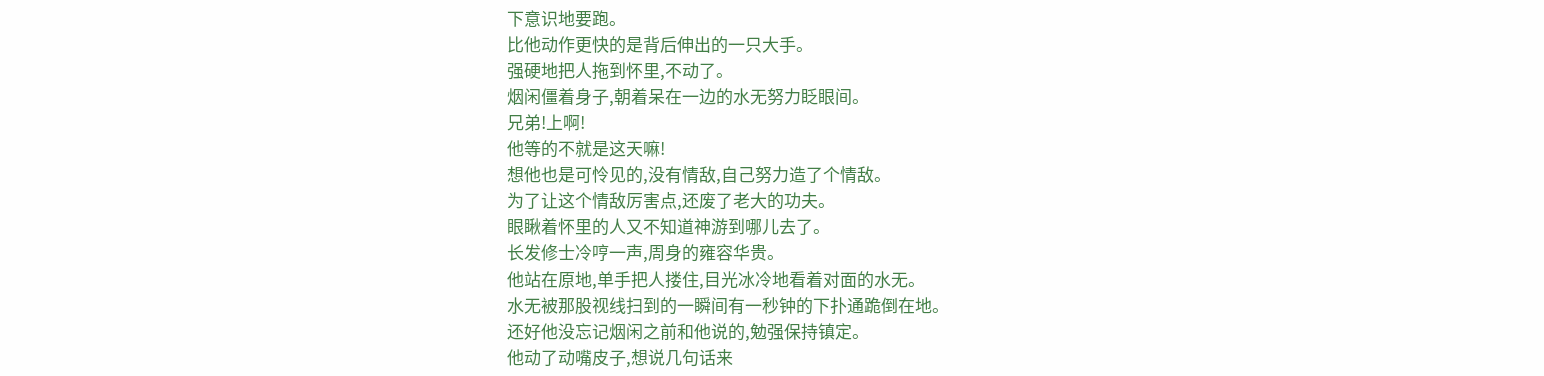下意识地要跑。
比他动作更快的是背后伸出的一只大手。
强硬地把人拖到怀里,不动了。
烟闲僵着身子,朝着呆在一边的水无努力眨眼间。
兄弟!上啊!
他等的不就是这天嘛!
想他也是可怜见的,没有情敌,自己努力造了个情敌。
为了让这个情敌厉害点,还废了老大的功夫。
眼瞅着怀里的人又不知道神游到哪儿去了。
长发修士冷哼一声,周身的雍容华贵。
他站在原地,单手把人搂住,目光冰冷地看着对面的水无。
水无被那股视线扫到的一瞬间有一秒钟的下扑通跪倒在地。
还好他没忘记烟闲之前和他说的,勉强保持镇定。
他动了动嘴皮子,想说几句话来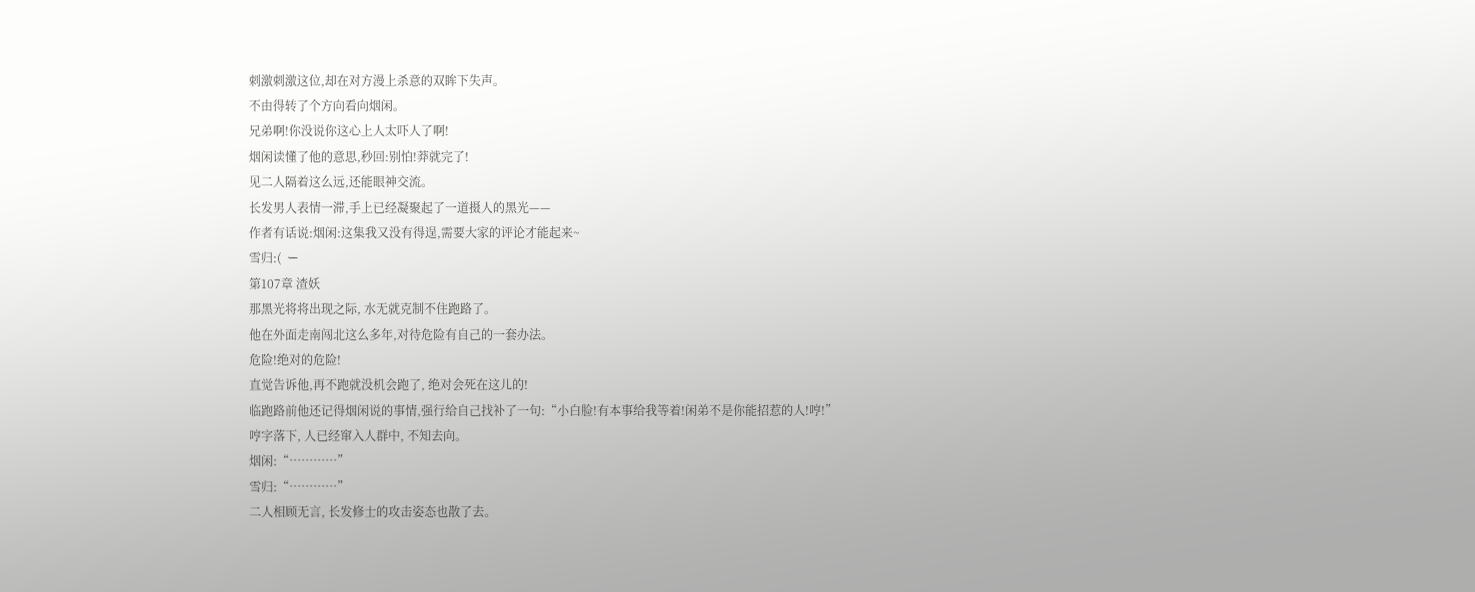刺激刺激这位,却在对方漫上杀意的双眸下失声。
不由得转了个方向看向烟闲。
兄弟啊!你没说你这心上人太吓人了啊!
烟闲读懂了他的意思,秒回:别怕!莽就完了!
见二人隔着这么远,还能眼神交流。
长发男人表情一滞,手上已经凝聚起了一道摄人的黑光——
作者有话说:烟闲:这集我又没有得逞,需要大家的评论才能起来~
雪归:(  ー
第107章 渣妖
那黑光将将出现之际, 水无就克制不住跑路了。
他在外面走南闯北这么多年,对待危险有自己的一套办法。
危险!绝对的危险!
直觉告诉他,再不跑就没机会跑了, 绝对会死在这儿的!
临跑路前他还记得烟闲说的事情,强行给自己找补了一句:“小白脸!有本事给我等着!闲弟不是你能招惹的人!哼!”
哼字落下, 人已经窜入人群中, 不知去向。
烟闲:“…………”
雪归:“…………”
二人相顾无言, 长发修士的攻击姿态也散了去。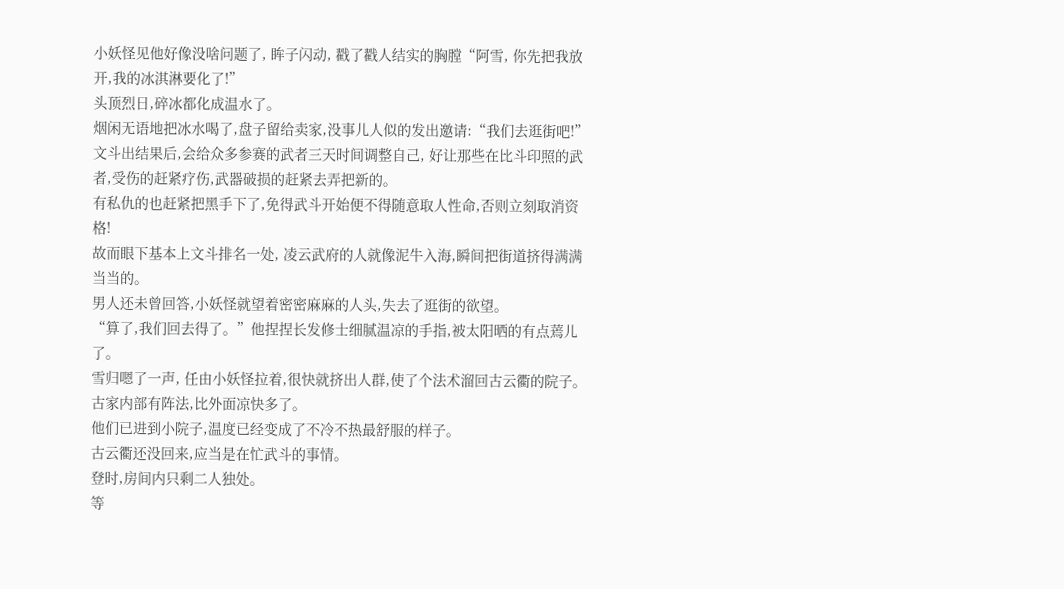小妖怪见他好像没啥问题了, 眸子闪动, 戳了戳人结实的胸膛“阿雪, 你先把我放开,我的冰淇淋要化了!”
头顶烈日,碎冰都化成温水了。
烟闲无语地把冰水喝了,盘子留给卖家,没事儿人似的发出邀请:“我们去逛街吧!”
文斗出结果后,会给众多参赛的武者三天时间调整自己, 好让那些在比斗印照的武者,受伤的赶紧疗伤,武器破损的赶紧去弄把新的。
有私仇的也赶紧把黑手下了,免得武斗开始便不得随意取人性命,否则立刻取消资格!
故而眼下基本上文斗排名一处, 凌云武府的人就像泥牛入海,瞬间把街道挤得满满当当的。
男人还未曾回答,小妖怪就望着密密麻麻的人头,失去了逛街的欲望。
“算了,我们回去得了。”他捏捏长发修士细腻温凉的手指,被太阳晒的有点蔫儿了。
雪归嗯了一声, 任由小妖怪拉着,很快就挤出人群,使了个法术溜回古云衢的院子。
古家内部有阵法,比外面凉快多了。
他们已进到小院子,温度已经变成了不冷不热最舒服的样子。
古云衢还没回来,应当是在忙武斗的事情。
登时,房间内只剩二人独处。
等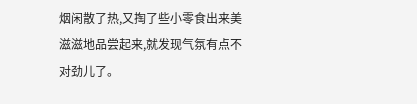烟闲散了热,又掏了些小零食出来美滋滋地品尝起来,就发现气氛有点不对劲儿了。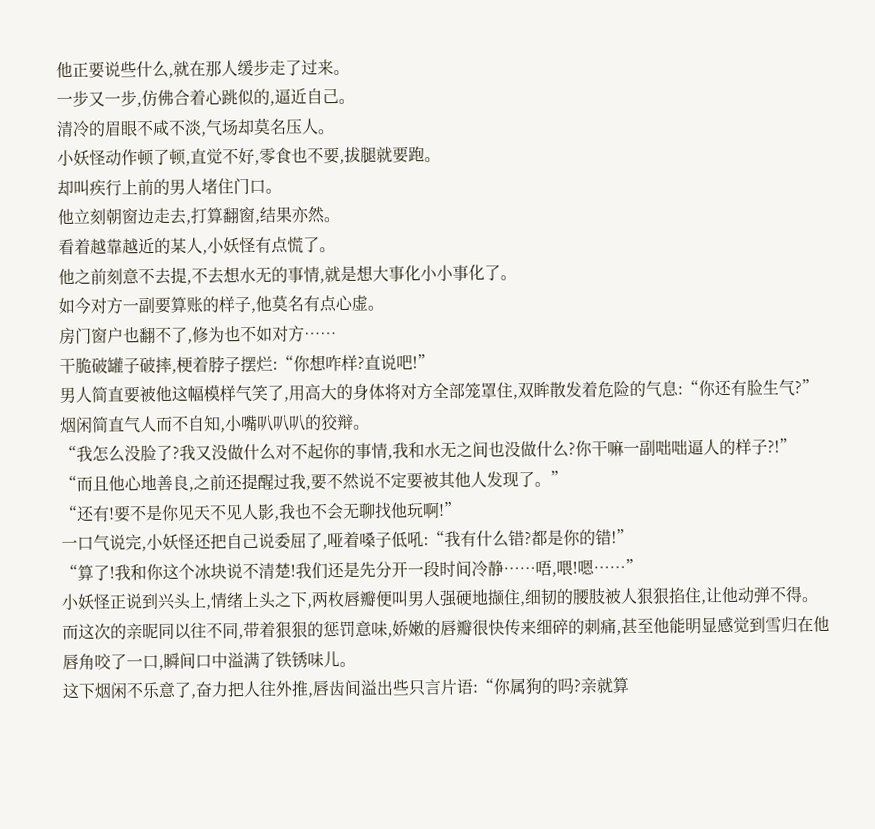他正要说些什么,就在那人缓步走了过来。
一步又一步,仿佛合着心跳似的,逼近自己。
清冷的眉眼不咸不淡,气场却莫名压人。
小妖怪动作顿了顿,直觉不好,零食也不要,拔腿就要跑。
却叫疾行上前的男人堵住门口。
他立刻朝窗边走去,打算翻窗,结果亦然。
看着越靠越近的某人,小妖怪有点慌了。
他之前刻意不去提,不去想水无的事情,就是想大事化小小事化了。
如今对方一副要算账的样子,他莫名有点心虚。
房门窗户也翻不了,修为也不如对方……
干脆破罐子破摔,梗着脖子摆烂:“你想咋样?直说吧!”
男人简直要被他这幅模样气笑了,用高大的身体将对方全部笼罩住,双眸散发着危险的气息:“你还有脸生气?”
烟闲简直气人而不自知,小嘴叭叭叭的狡辩。
“我怎么没脸了?我又没做什么对不起你的事情,我和水无之间也没做什么?你干嘛一副咄咄逼人的样子?!”
“而且他心地善良,之前还提醒过我,要不然说不定要被其他人发现了。”
“还有!要不是你见天不见人影,我也不会无聊找他玩啊!”
一口气说完,小妖怪还把自己说委屈了,哑着嗓子低吼:“我有什么错?都是你的错!”
“算了!我和你这个冰块说不清楚!我们还是先分开一段时间冷静……唔,喂!嗯……”
小妖怪正说到兴头上,情绪上头之下,两枚唇瓣便叫男人强硬地撷住,细韧的腰肢被人狠狠掐住,让他动弹不得。
而这次的亲昵同以往不同,带着狠狠的惩罚意味,娇嫩的唇瓣很快传来细碎的刺痛,甚至他能明显感觉到雪归在他唇角咬了一口,瞬间口中溢满了铁锈味儿。
这下烟闲不乐意了,奋力把人往外推,唇齿间溢出些只言片语:“你属狗的吗?亲就算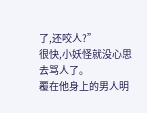了,还咬人?”
很快,小妖怪就没心思去骂人了。
覆在他身上的男人明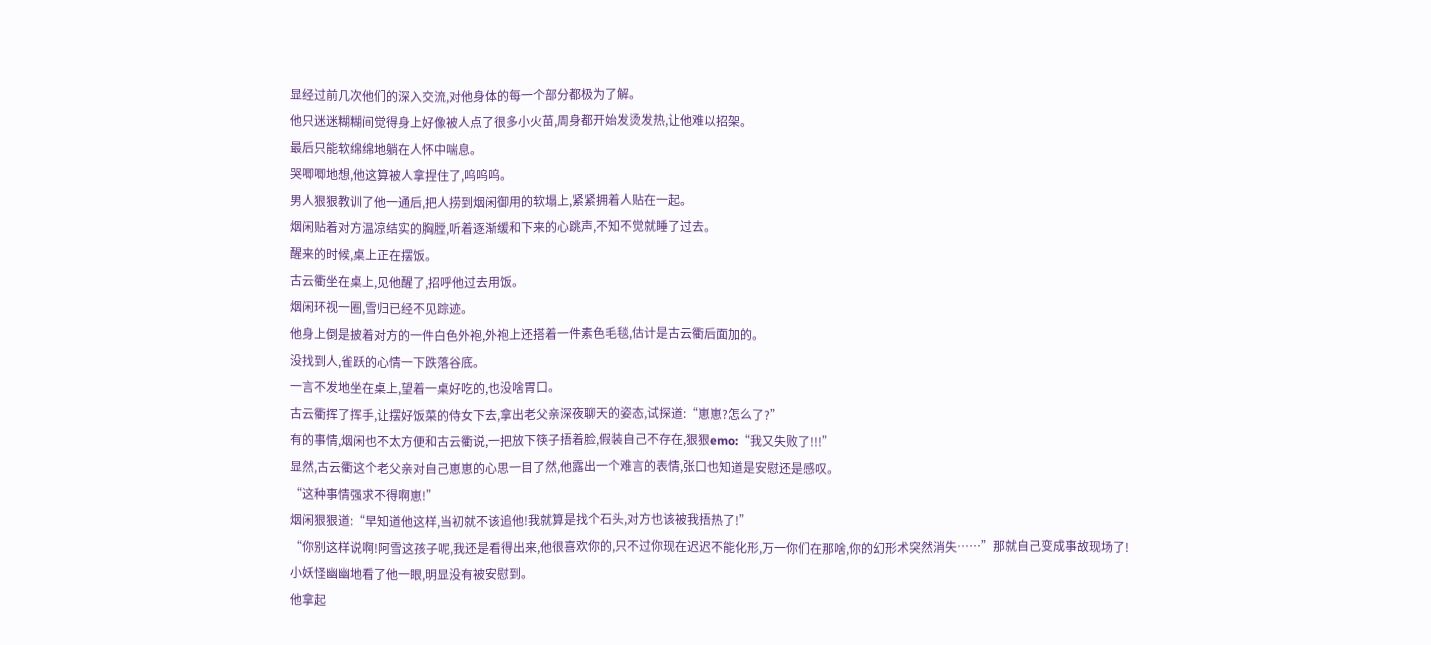显经过前几次他们的深入交流,对他身体的每一个部分都极为了解。
他只迷迷糊糊间觉得身上好像被人点了很多小火苗,周身都开始发烫发热,让他难以招架。
最后只能软绵绵地躺在人怀中喘息。
哭唧唧地想,他这算被人拿捏住了,呜呜呜。
男人狠狠教训了他一通后,把人捞到烟闲御用的软塌上,紧紧拥着人贴在一起。
烟闲贴着对方温凉结实的胸膛,听着逐渐缓和下来的心跳声,不知不觉就睡了过去。
醒来的时候,桌上正在摆饭。
古云衢坐在桌上,见他醒了,招呼他过去用饭。
烟闲环视一圈,雪归已经不见踪迹。
他身上倒是披着对方的一件白色外袍,外袍上还搭着一件素色毛毯,估计是古云衢后面加的。
没找到人,雀跃的心情一下跌落谷底。
一言不发地坐在桌上,望着一桌好吃的,也没啥胃口。
古云衢挥了挥手,让摆好饭菜的侍女下去,拿出老父亲深夜聊天的姿态,试探道:“崽崽?怎么了?”
有的事情,烟闲也不太方便和古云衢说,一把放下筷子捂着脸,假装自己不存在,狠狠emo:“我又失败了!!!”
显然,古云衢这个老父亲对自己崽崽的心思一目了然,他露出一个难言的表情,张口也知道是安慰还是感叹。
“这种事情强求不得啊崽!”
烟闲狠狠道:“早知道他这样,当初就不该追他!我就算是找个石头,对方也该被我捂热了!”
“你别这样说啊!阿雪这孩子呢,我还是看得出来,他很喜欢你的,只不过你现在迟迟不能化形,万一你们在那啥,你的幻形术突然消失……”那就自己变成事故现场了!
小妖怪幽幽地看了他一眼,明显没有被安慰到。
他拿起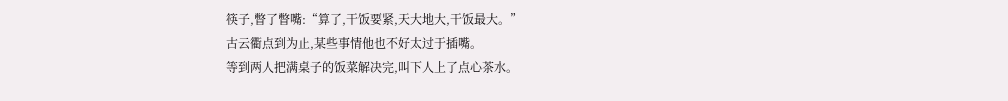筷子,瞥了瞥嘴:“算了,干饭要紧,天大地大,干饭最大。”
古云衢点到为止,某些事情他也不好太过于插嘴。
等到两人把满桌子的饭菜解决完,叫下人上了点心茶水。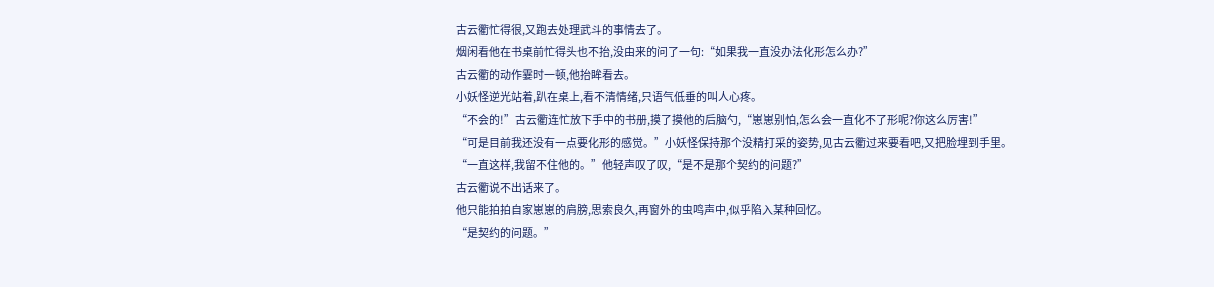古云衢忙得很,又跑去处理武斗的事情去了。
烟闲看他在书桌前忙得头也不抬,没由来的问了一句:“如果我一直没办法化形怎么办?”
古云衢的动作霎时一顿,他抬眸看去。
小妖怪逆光站着,趴在桌上,看不清情绪,只语气低垂的叫人心疼。
“不会的!”古云衢连忙放下手中的书册,摸了摸他的后脑勺,“崽崽别怕,怎么会一直化不了形呢?你这么厉害!”
“可是目前我还没有一点要化形的感觉。”小妖怪保持那个没精打采的姿势,见古云衢过来要看吧,又把脸埋到手里。
“一直这样,我留不住他的。”他轻声叹了叹,“是不是那个契约的问题?”
古云衢说不出话来了。
他只能拍拍自家崽崽的肩膀,思索良久,再窗外的虫鸣声中,似乎陷入某种回忆。
“是契约的问题。”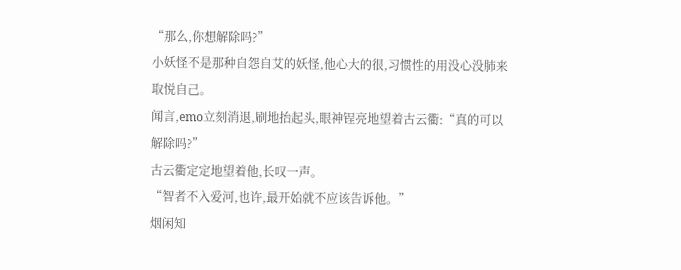“那么,你想解除吗?”
小妖怪不是那种自怨自艾的妖怪,他心大的很,习惯性的用没心没肺来取悦自己。
闻言,emo立刻消退,刷地抬起头,眼神锃亮地望着古云衢:“真的可以解除吗?”
古云衢定定地望着他,长叹一声。
“智者不入爱河,也许,最开始就不应该告诉他。”
烟闲知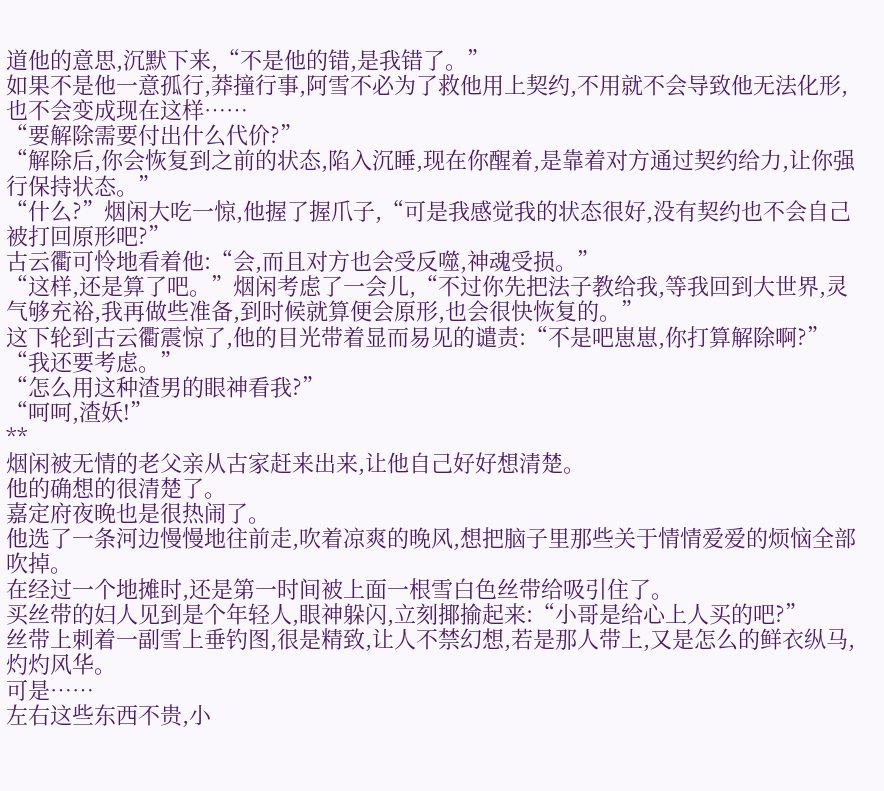道他的意思,沉默下来,“不是他的错,是我错了。”
如果不是他一意孤行,莽撞行事,阿雪不必为了救他用上契约,不用就不会导致他无法化形,也不会变成现在这样……
“要解除需要付出什么代价?”
“解除后,你会恢复到之前的状态,陷入沉睡,现在你醒着,是靠着对方通过契约给力,让你强行保持状态。”
“什么?”烟闲大吃一惊,他握了握爪子,“可是我感觉我的状态很好,没有契约也不会自己被打回原形吧?”
古云衢可怜地看着他:“会,而且对方也会受反噬,神魂受损。”
“这样,还是算了吧。”烟闲考虑了一会儿,“不过你先把法子教给我,等我回到大世界,灵气够充裕,我再做些准备,到时候就算便会原形,也会很快恢复的。”
这下轮到古云衢震惊了,他的目光带着显而易见的谴责:“不是吧崽崽,你打算解除啊?”
“我还要考虑。”
“怎么用这种渣男的眼神看我?”
“呵呵,渣妖!”
**
烟闲被无情的老父亲从古家赶来出来,让他自己好好想清楚。
他的确想的很清楚了。
嘉定府夜晚也是很热闹了。
他选了一条河边慢慢地往前走,吹着凉爽的晚风,想把脑子里那些关于情情爱爱的烦恼全部吹掉。
在经过一个地摊时,还是第一时间被上面一根雪白色丝带给吸引住了。
买丝带的妇人见到是个年轻人,眼神躲闪,立刻揶揄起来:“小哥是给心上人买的吧?”
丝带上刺着一副雪上垂钓图,很是精致,让人不禁幻想,若是那人带上,又是怎么的鲜衣纵马,灼灼风华。
可是……
左右这些东西不贵,小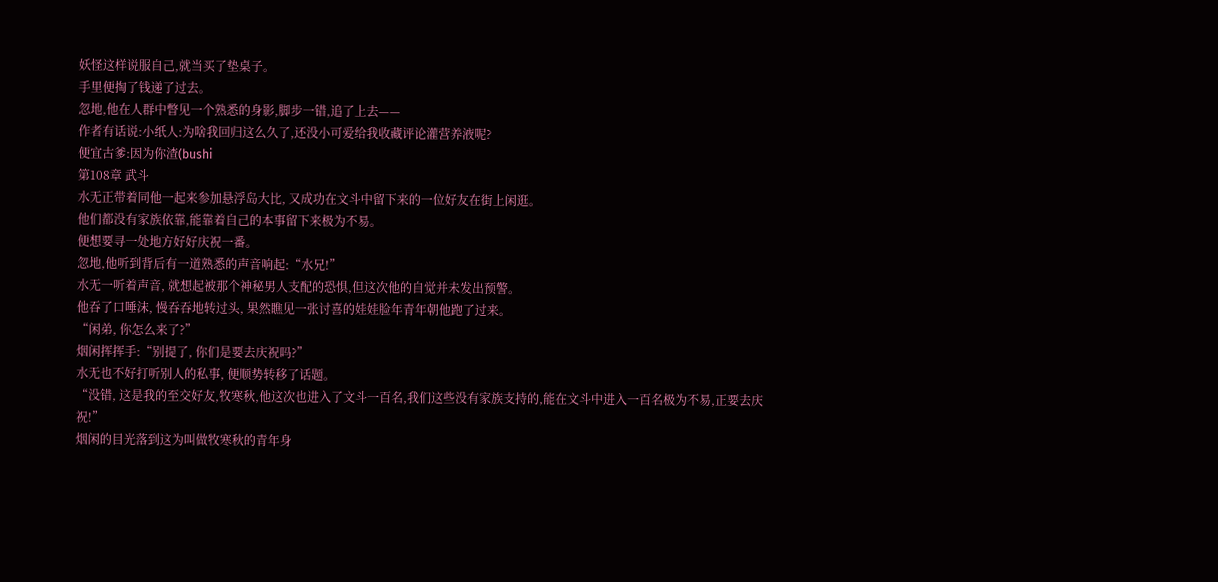妖怪这样说服自己,就当买了垫桌子。
手里便掏了钱递了过去。
忽地,他在人群中瞥见一个熟悉的身影,脚步一错,追了上去——
作者有话说:小纸人:为啥我回归这么久了,还没小可爱给我收藏评论灌营养液呢?
便宜古爹:因为你渣(bushi
第108章 武斗
水无正带着同他一起来参加悬浮岛大比, 又成功在文斗中留下来的一位好友在街上闲逛。
他们都没有家族依靠,能靠着自己的本事留下来极为不易。
便想要寻一处地方好好庆祝一番。
忽地,他听到背后有一道熟悉的声音响起:“水兄!”
水无一听着声音, 就想起被那个神秘男人支配的恐惧,但这次他的自觉并未发出预警。
他吞了口唾沫, 慢吞吞地转过头, 果然瞧见一张讨喜的娃娃脸年青年朝他跑了过来。
“闲弟, 你怎么来了?”
烟闲挥挥手:“别提了, 你们是要去庆祝吗?”
水无也不好打听别人的私事, 便顺势转移了话题。
“没错, 这是我的至交好友,牧寒秋,他这次也进入了文斗一百名,我们这些没有家族支持的,能在文斗中进入一百名极为不易,正要去庆祝!”
烟闲的目光落到这为叫做牧寒秋的青年身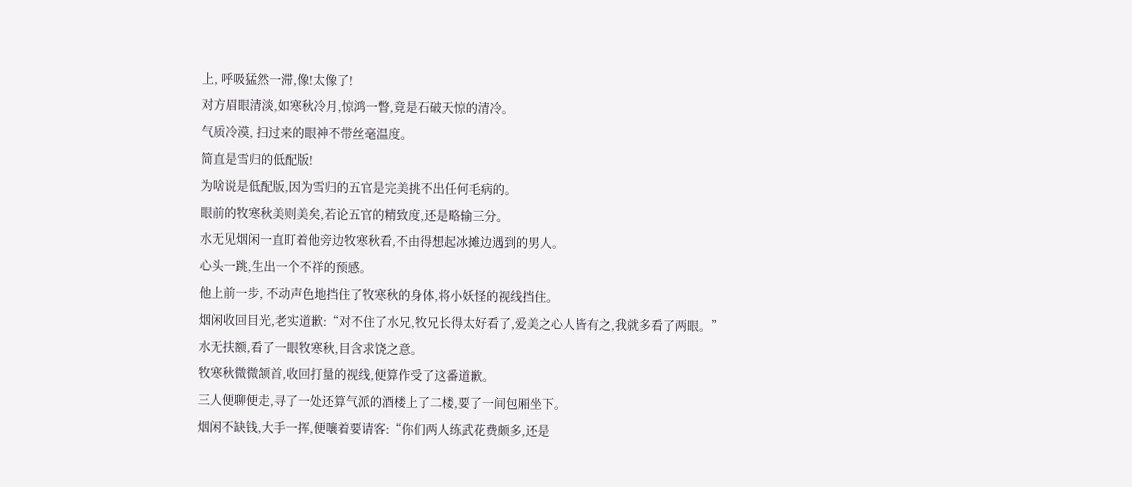上, 呼吸猛然一滞,像!太像了!
对方眉眼清淡,如寒秋冷月,惊鸿一瞥,竟是石破天惊的清冷。
气质冷漠, 扫过来的眼神不带丝毫温度。
简直是雪归的低配版!
为啥说是低配版,因为雪归的五官是完美挑不出任何毛病的。
眼前的牧寒秋美则美矣,若论五官的精致度,还是略输三分。
水无见烟闲一直盯着他旁边牧寒秋看,不由得想起冰摊边遇到的男人。
心头一跳,生出一个不祥的预感。
他上前一步, 不动声色地挡住了牧寒秋的身体,将小妖怪的视线挡住。
烟闲收回目光,老实道歉:“对不住了水兄,牧兄长得太好看了,爱美之心人皆有之,我就多看了两眼。”
水无扶额,看了一眼牧寒秋,目含求饶之意。
牧寒秋微微颔首,收回打量的视线,便算作受了这番道歉。
三人便聊便走,寻了一处还算气派的酒楼上了二楼,要了一间包厢坐下。
烟闲不缺钱,大手一挥,便嚷着要请客:“你们两人练武花费颇多,还是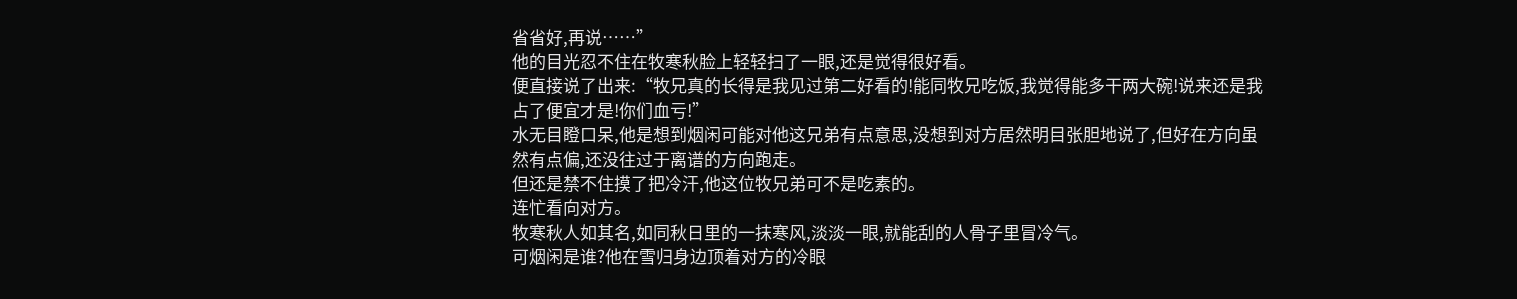省省好,再说……”
他的目光忍不住在牧寒秋脸上轻轻扫了一眼,还是觉得很好看。
便直接说了出来:“牧兄真的长得是我见过第二好看的!能同牧兄吃饭,我觉得能多干两大碗!说来还是我占了便宜才是!你们血亏!”
水无目瞪口呆,他是想到烟闲可能对他这兄弟有点意思,没想到对方居然明目张胆地说了,但好在方向虽然有点偏,还没往过于离谱的方向跑走。
但还是禁不住摸了把冷汗,他这位牧兄弟可不是吃素的。
连忙看向对方。
牧寒秋人如其名,如同秋日里的一抹寒风,淡淡一眼,就能刮的人骨子里冒冷气。
可烟闲是谁?他在雪归身边顶着对方的冷眼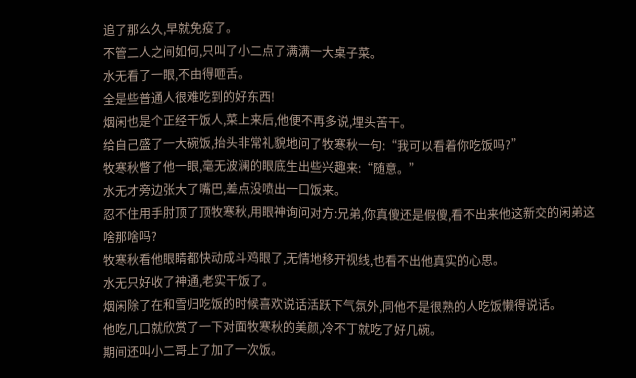追了那么久,早就免疫了。
不管二人之间如何,只叫了小二点了满满一大桌子菜。
水无看了一眼,不由得咂舌。
全是些普通人很难吃到的好东西!
烟闲也是个正经干饭人,菜上来后,他便不再多说,埋头苦干。
给自己盛了一大碗饭,抬头非常礼貌地问了牧寒秋一句:“我可以看着你吃饭吗?”
牧寒秋瞥了他一眼,毫无波澜的眼底生出些兴趣来:“随意。”
水无才旁边张大了嘴巴,差点没喷出一口饭来。
忍不住用手肘顶了顶牧寒秋,用眼神询问对方:兄弟,你真傻还是假傻,看不出来他这新交的闲弟这啥那啥吗?
牧寒秋看他眼睛都快动成斗鸡眼了,无情地移开视线,也看不出他真实的心思。
水无只好收了神通,老实干饭了。
烟闲除了在和雪归吃饭的时候喜欢说话活跃下气氛外,同他不是很熟的人吃饭懒得说话。
他吃几口就欣赏了一下对面牧寒秋的美颜,冷不丁就吃了好几碗。
期间还叫小二哥上了加了一次饭。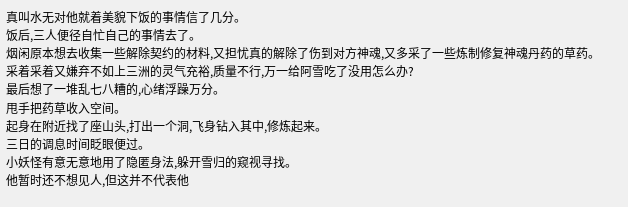真叫水无对他就着美貌下饭的事情信了几分。
饭后,三人便径自忙自己的事情去了。
烟闲原本想去收集一些解除契约的材料,又担忧真的解除了伤到对方神魂,又多采了一些炼制修复神魂丹药的草药。
采着采着又嫌弃不如上三洲的灵气充裕,质量不行,万一给阿雪吃了没用怎么办?
最后想了一堆乱七八糟的,心绪浮躁万分。
甩手把药草收入空间。
起身在附近找了座山头,打出一个洞,飞身钻入其中,修炼起来。
三日的调息时间眨眼便过。
小妖怪有意无意地用了隐匿身法,躲开雪归的窥视寻找。
他暂时还不想见人,但这并不代表他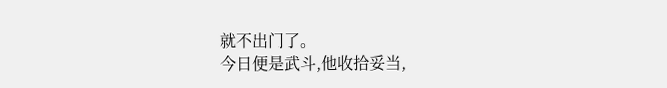就不出门了。
今日便是武斗,他收拾妥当,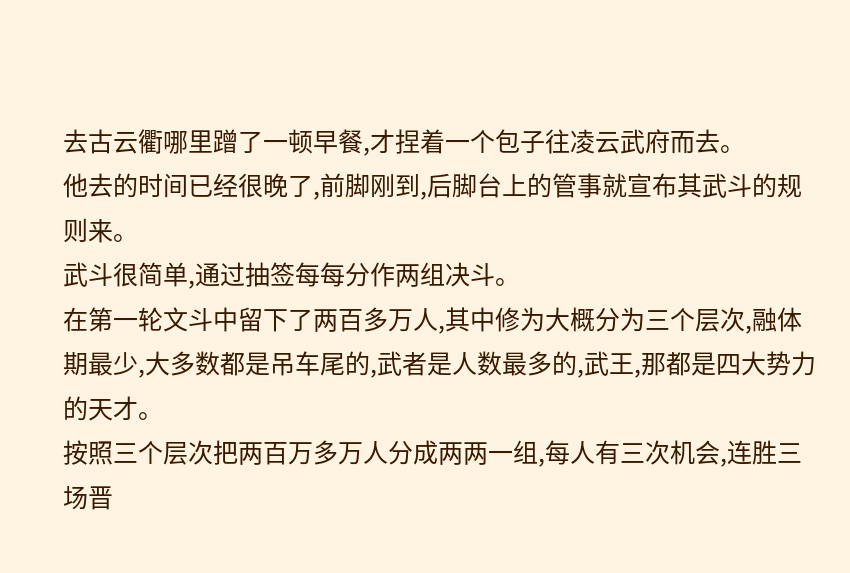去古云衢哪里蹭了一顿早餐,才捏着一个包子往凌云武府而去。
他去的时间已经很晚了,前脚刚到,后脚台上的管事就宣布其武斗的规则来。
武斗很简单,通过抽签每每分作两组决斗。
在第一轮文斗中留下了两百多万人,其中修为大概分为三个层次,融体期最少,大多数都是吊车尾的,武者是人数最多的,武王,那都是四大势力的天才。
按照三个层次把两百万多万人分成两两一组,每人有三次机会,连胜三场晋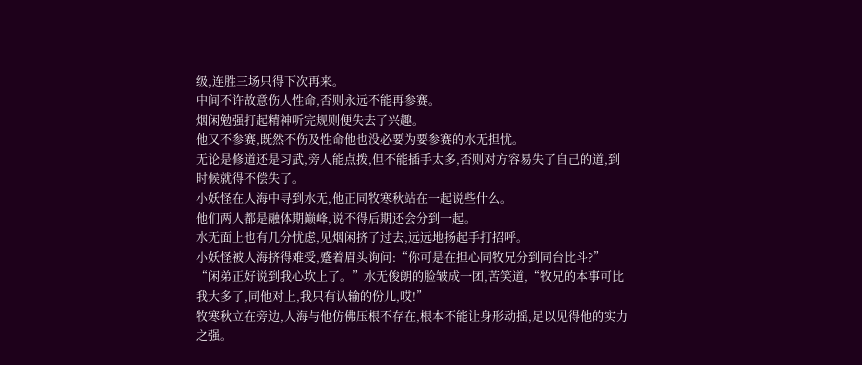级,连胜三场只得下次再来。
中间不许故意伤人性命,否则永远不能再参赛。
烟闲勉强打起精神听完规则便失去了兴趣。
他又不参赛,既然不伤及性命他也没必要为要参赛的水无担忧。
无论是修道还是习武,旁人能点拨,但不能插手太多,否则对方容易失了自己的道,到时候就得不偿失了。
小妖怪在人海中寻到水无,他正同牧寒秋站在一起说些什么。
他们两人都是融体期巅峰,说不得后期还会分到一起。
水无面上也有几分忧虑,见烟闲挤了过去,远远地扬起手打招呼。
小妖怪被人海挤得难受,蹙着眉头询问:“你可是在担心同牧兄分到同台比斗?”
“闲弟正好说到我心坎上了。”水无俊朗的脸皱成一团,苦笑道,“牧兄的本事可比我大多了,同他对上,我只有认输的份儿,哎!”
牧寒秋立在旁边,人海与他仿佛压根不存在,根本不能让身形动摇,足以见得他的实力之强。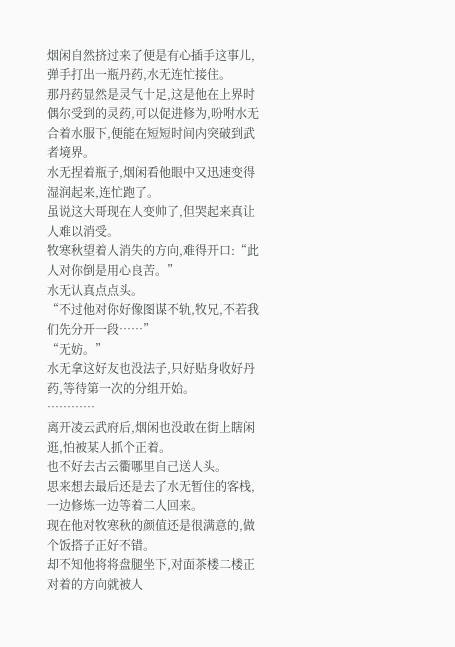烟闲自然挤过来了便是有心插手这事儿,弹手打出一瓶丹药,水无连忙接住。
那丹药显然是灵气十足,这是他在上界时偶尔受到的灵药,可以促进修为,吩咐水无合着水服下,便能在短短时间内突破到武者境界。
水无捏着瓶子,烟闲看他眼中又迅速变得湿润起来,连忙跑了。
虽说这大哥现在人变帅了,但哭起来真让人难以消受。
牧寒秋望着人消失的方向,难得开口:“此人对你倒是用心良苦。”
水无认真点点头。
“不过他对你好像图谋不轨,牧兄,不若我们先分开一段……”
“无妨。”
水无拿这好友也没法子,只好贴身收好丹药,等待第一次的分组开始。
…………
离开凌云武府后,烟闲也没敢在街上瞎闲逛,怕被某人抓个正着。
也不好去古云衢哪里自己送人头。
思来想去最后还是去了水无暂住的客栈,一边修炼一边等着二人回来。
现在他对牧寒秋的颜值还是很满意的,做个饭搭子正好不错。
却不知他将将盘腿坐下,对面茶楼二楼正对着的方向就被人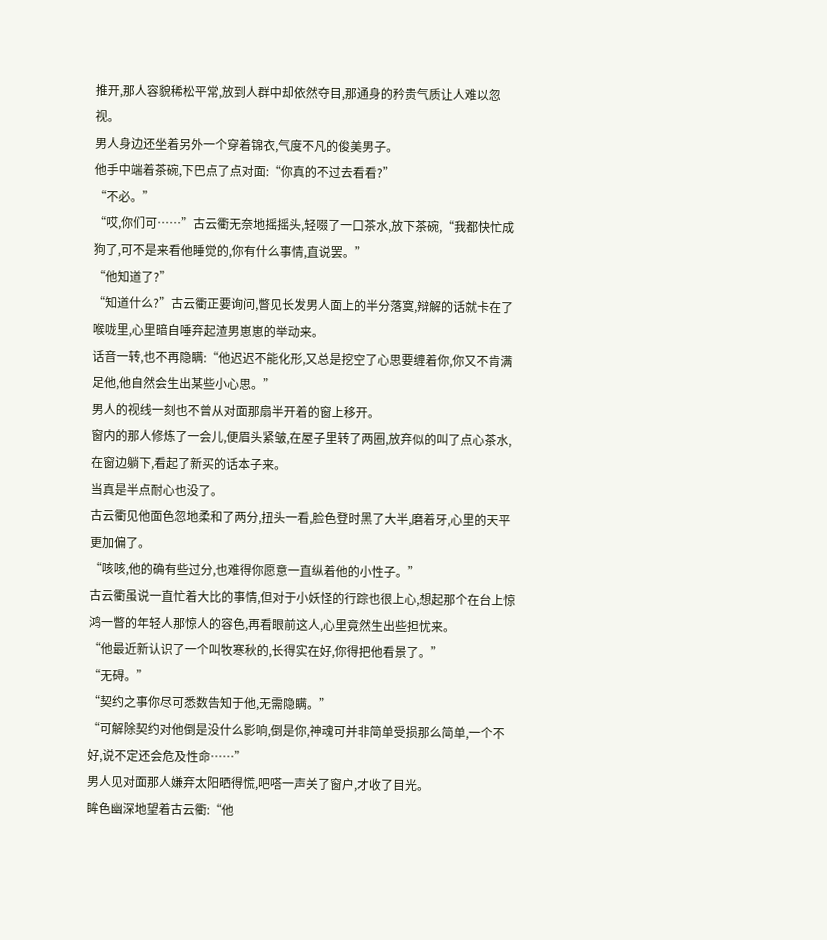推开,那人容貌稀松平常,放到人群中却依然夺目,那通身的矜贵气质让人难以忽视。
男人身边还坐着另外一个穿着锦衣,气度不凡的俊美男子。
他手中端着茶碗,下巴点了点对面:“你真的不过去看看?”
“不必。”
“哎,你们可……”古云衢无奈地摇摇头,轻啜了一口茶水,放下茶碗,“我都快忙成狗了,可不是来看他睡觉的,你有什么事情,直说罢。”
“他知道了?”
“知道什么?”古云衢正要询问,瞥见长发男人面上的半分落寞,辩解的话就卡在了喉咙里,心里暗自唾弃起渣男崽崽的举动来。
话音一转,也不再隐瞒:“他迟迟不能化形,又总是挖空了心思要缠着你,你又不肯满足他,他自然会生出某些小心思。”
男人的视线一刻也不曾从对面那扇半开着的窗上移开。
窗内的那人修炼了一会儿,便眉头紧皱,在屋子里转了两圈,放弃似的叫了点心茶水,在窗边躺下,看起了新买的话本子来。
当真是半点耐心也没了。
古云衢见他面色忽地柔和了两分,扭头一看,脸色登时黑了大半,磨着牙,心里的天平更加偏了。
“咳咳,他的确有些过分,也难得你愿意一直纵着他的小性子。”
古云衢虽说一直忙着大比的事情,但对于小妖怪的行踪也很上心,想起那个在台上惊鸿一瞥的年轻人那惊人的容色,再看眼前这人,心里竟然生出些担忧来。
“他最近新认识了一个叫牧寒秋的,长得实在好,你得把他看景了。”
“无碍。”
“契约之事你尽可悉数告知于他,无需隐瞒。”
“可解除契约对他倒是没什么影响,倒是你,神魂可并非简单受损那么简单,一个不好,说不定还会危及性命……”
男人见对面那人嫌弃太阳晒得慌,吧嗒一声关了窗户,才收了目光。
眸色幽深地望着古云衢:“他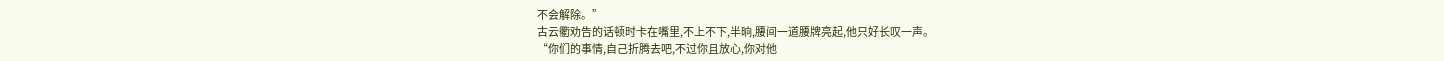不会解除。”
古云衢劝告的话顿时卡在嘴里,不上不下,半晌,腰间一道腰牌亮起,他只好长叹一声。
“你们的事情,自己折腾去吧,不过你且放心,你对他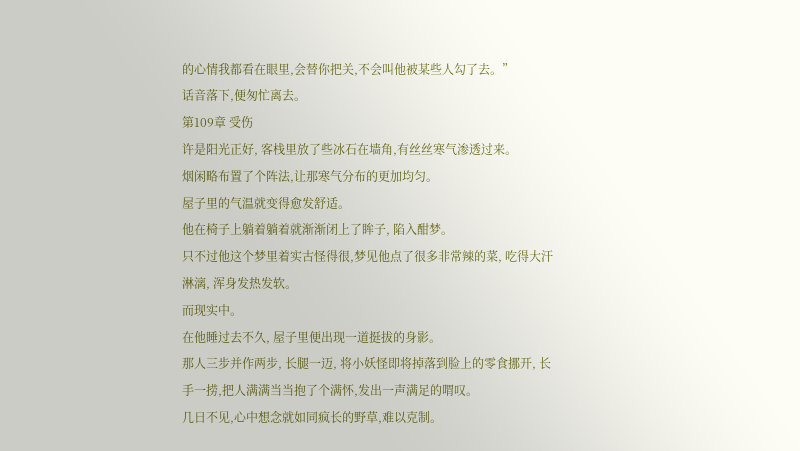的心情我都看在眼里,会替你把关,不会叫他被某些人勾了去。”
话音落下,便匆忙离去。
第109章 受伤
许是阳光正好, 客栈里放了些冰石在墙角,有丝丝寒气渗透过来。
烟闲略布置了个阵法,让那寒气分布的更加均匀。
屋子里的气温就变得愈发舒适。
他在椅子上躺着躺着就渐渐闭上了眸子, 陷入酣梦。
只不过他这个梦里着实古怪得很,梦见他点了很多非常辣的菜, 吃得大汗淋漓, 浑身发热发软。
而现实中。
在他睡过去不久, 屋子里便出现一道挺拔的身影。
那人三步并作两步, 长腿一迈, 将小妖怪即将掉落到脸上的零食挪开, 长手一捞,把人满满当当抱了个满怀,发出一声满足的喟叹。
几日不见,心中想念就如同疯长的野草,难以克制。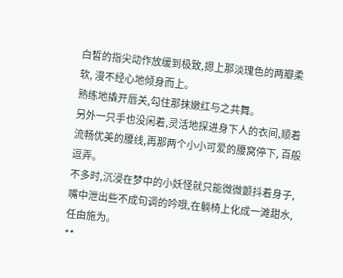白皙的指尖动作放缓到极致,摁上那淡瑰色的两瓣柔软, 漫不经心地倾身而上。
熟练地撬开唇关,勾住那抹嫩红与之共舞。
另外一只手也没闲着,灵活地探进身下人的衣间,顺着流畅优美的腰线,再那两个小小可爱的腰窝停下, 百般逗弄。
不多时,沉浸在梦中的小妖怪就只能微微颤抖着身子,嘴中泄出些不成句调的吟哦,在躺椅上化成一滩甜水,任由施为。
**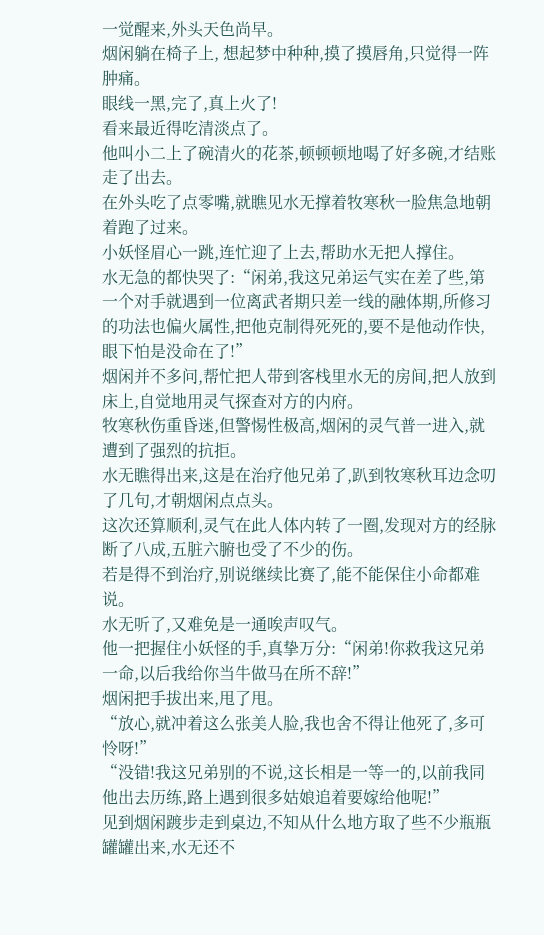一觉醒来,外头天色尚早。
烟闲躺在椅子上, 想起梦中种种,摸了摸唇角,只觉得一阵肿痛。
眼线一黑,完了,真上火了!
看来最近得吃清淡点了。
他叫小二上了碗清火的花茶,顿顿顿地喝了好多碗,才结账走了出去。
在外头吃了点零嘴,就瞧见水无撑着牧寒秋一脸焦急地朝着跑了过来。
小妖怪眉心一跳,连忙迎了上去,帮助水无把人撑住。
水无急的都快哭了:“闲弟,我这兄弟运气实在差了些,第一个对手就遇到一位离武者期只差一线的融体期,所修习的功法也偏火属性,把他克制得死死的,要不是他动作快,眼下怕是没命在了!”
烟闲并不多问,帮忙把人带到客栈里水无的房间,把人放到床上,自觉地用灵气探查对方的内府。
牧寒秋伤重昏迷,但警惕性极高,烟闲的灵气普一进入,就遭到了强烈的抗拒。
水无瞧得出来,这是在治疗他兄弟了,趴到牧寒秋耳边念叨了几句,才朝烟闲点点头。
这次还算顺利,灵气在此人体内转了一圈,发现对方的经脉断了八成,五脏六腑也受了不少的伤。
若是得不到治疗,别说继续比赛了,能不能保住小命都难说。
水无听了,又难免是一通唉声叹气。
他一把握住小妖怪的手,真挚万分:“闲弟!你救我这兄弟一命,以后我给你当牛做马在所不辞!”
烟闲把手拔出来,甩了甩。
“放心,就冲着这么张美人脸,我也舍不得让他死了,多可怜呀!”
“没错!我这兄弟别的不说,这长相是一等一的,以前我同他出去历练,路上遇到很多姑娘追着要嫁给他呢!”
见到烟闲踱步走到桌边,不知从什么地方取了些不少瓶瓶罐罐出来,水无还不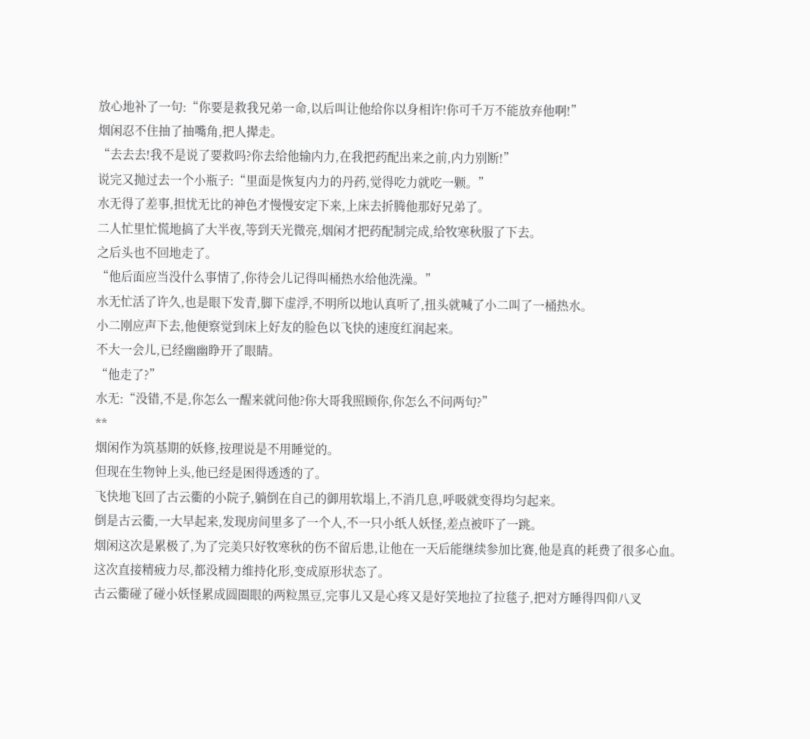放心地补了一句:“你要是救我兄弟一命,以后叫让他给你以身相许!你可千万不能放弃他啊!”
烟闲忍不住抽了抽嘴角,把人撵走。
“去去去!我不是说了要救吗?你去给他输内力,在我把药配出来之前,内力别断!”
说完又抛过去一个小瓶子:“里面是恢复内力的丹药,觉得吃力就吃一颗。”
水无得了差事,担忧无比的神色才慢慢安定下来,上床去折腾他那好兄弟了。
二人忙里忙慌地搞了大半夜,等到天光微亮,烟闲才把药配制完成,给牧寒秋服了下去。
之后头也不回地走了。
“他后面应当没什么事情了,你待会儿记得叫桶热水给他洗澡。”
水无忙活了许久,也是眼下发青,脚下虚浮,不明所以地认真听了,扭头就喊了小二叫了一桶热水。
小二刚应声下去,他便察觉到床上好友的脸色以飞快的速度红润起来。
不大一会儿,已经幽幽睁开了眼睛。
“他走了?”
水无:“没错,不是,你怎么一醒来就问他?你大哥我照顾你,你怎么不问两句?”
**
烟闲作为筑基期的妖修,按理说是不用睡觉的。
但现在生物钟上头,他已经是困得透透的了。
飞快地飞回了古云衢的小院子,躺倒在自己的御用软塌上,不消几息,呼吸就变得均匀起来。
倒是古云衢,一大早起来,发现房间里多了一个人,不一只小纸人妖怪,差点被吓了一跳。
烟闲这次是累极了,为了完美只好牧寒秋的伤不留后患,让他在一天后能继续参加比赛,他是真的耗费了很多心血。
这次直接精疲力尽,都没精力维持化形,变成原形状态了。
古云衢碰了碰小妖怪累成圆圈眼的两粒黑豆,完事儿又是心疼又是好笑地拉了拉毯子,把对方睡得四仰八叉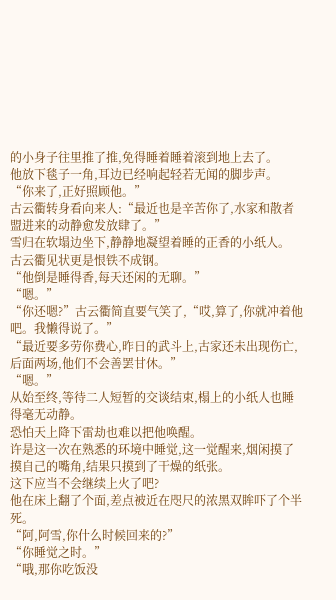的小身子往里推了推,免得睡着睡着滚到地上去了。
他放下毯子一角,耳边已经响起轻若无闻的脚步声。
“你来了,正好照顾他。”
古云衢转身看向来人:“最近也是辛苦你了,水家和散者盟进来的动静愈发放肆了。”
雪归在软塌边坐下,静静地凝望着睡的正香的小纸人。
古云衢见状更是恨铁不成钢。
“他倒是睡得香,每天还闲的无聊。”
“嗯。”
“你还嗯?”古云衢简直要气笑了,“哎,算了,你就冲着他吧。我懒得说了。”
“最近要多劳你费心,昨日的武斗上,古家还未出现伤亡,后面两场,他们不会善罢甘休。”
“嗯。”
从始至终,等待二人短暂的交谈结束,榻上的小纸人也睡得毫无动静。
恐怕天上降下雷劫也难以把他唤醒。
许是这一次在熟悉的环境中睡觉,这一觉醒来,烟闲摸了摸自己的嘴角,结果只摸到了干燥的纸张。
这下应当不会继续上火了吧?
他在床上翻了个面,差点被近在咫尺的浓黑双眸吓了个半死。
“阿,阿雪,你什么时候回来的?”
“你睡觉之时。”
“哦,那你吃饭没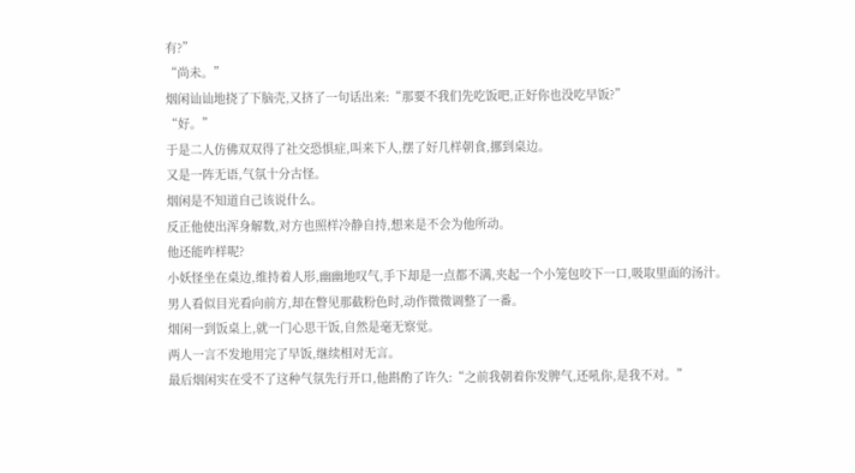有?”
“尚未。”
烟闲讪讪地挠了下脑壳,又挤了一句话出来:“那要不我们先吃饭吧,正好你也没吃早饭?”
“好。”
于是二人仿佛双双得了社交恐惧症,叫来下人,摆了好几样朝食,挪到桌边。
又是一阵无语,气氛十分古怪。
烟闲是不知道自己该说什么。
反正他使出浑身解数,对方也照样冷静自持,想来是不会为他所动。
他还能咋样呢?
小妖怪坐在桌边,维持着人形,幽幽地叹气,手下却是一点都不满,夹起一个小笼包咬下一口,吸取里面的汤汁。
男人看似目光看向前方,却在瞥见那截粉色时,动作微微调整了一番。
烟闲一到饭桌上,就一门心思干饭,自然是毫无察觉。
两人一言不发地用完了早饭,继续相对无言。
最后烟闲实在受不了这种气氛先行开口,他斟酌了许久:“之前我朝着你发脾气,还吼你,是我不对。”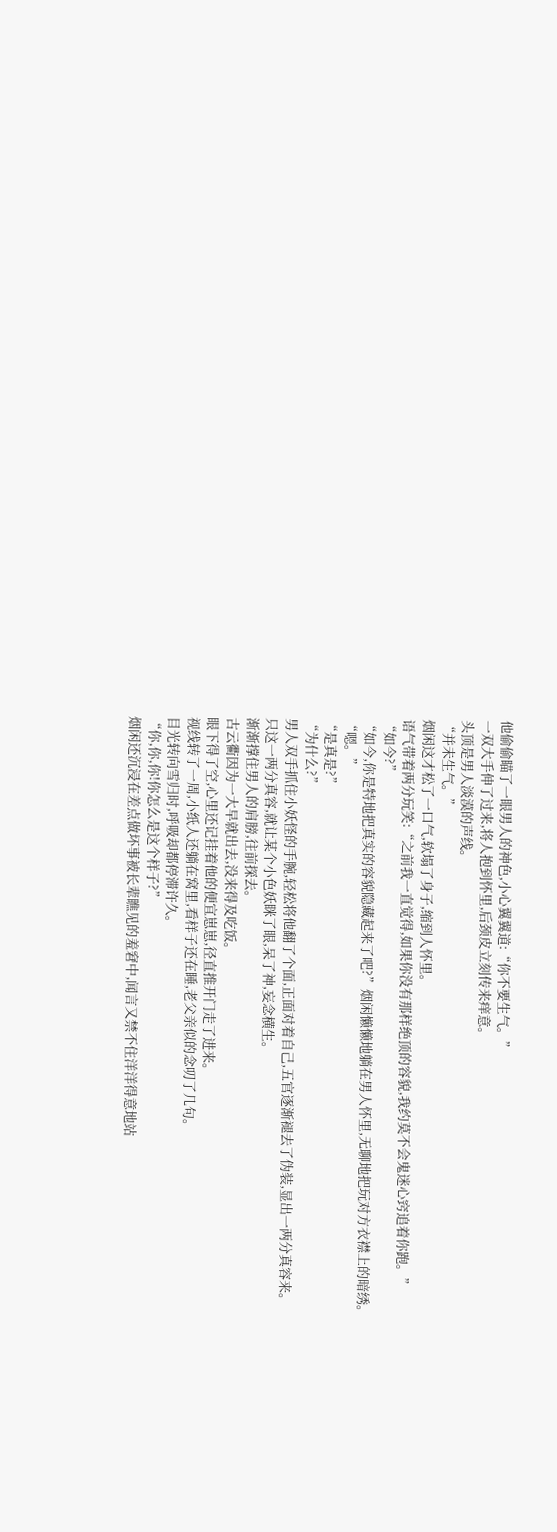他偷偷瞄了一眼男人的神色,小心翼翼道:“你不要生气。”
一双大手伸了过来,将人抱到怀里,后颈皮立刻传来痒意。
头顶是男人淡漠的声线。
“并未生气。”
烟闲这才松了一口气,软塌了身子,缩到人怀里。
语气带着两分玩笑:“之前我一直觉得,如果你没有那样绝顶的容貌,我约莫不会鬼迷心窍追着你跑。”
“如今?”
“如今,你是特地把真实的容貌隐藏起来了吧?”烟闲懒懒地躺在男人怀里,无聊地把玩对方衣襟上的暗绣。
“嗯。”
“是真是?”
“为什么?”
男人双手抓住小妖怪的手腕,轻松将他翻了个面,正面对着自己,五官逐渐褪去了伪装,显出一两分真容来。
只这一两分真容,就让某个小色妖眯了眼,呆了神,妄念横生。
渐渐撑住男人的肩膀,往前探去。
古云衢因为一大早就出去,没来得及吃饭。
眼下得了空,心里还记挂着他的便宜崽崽,径直推开门走了进来。
视线转了一周,小纸人还躺在窝里,看样子还在睡,老父亲似的念叨了几句。
目光转向雪归时,呼吸却都停滞许久。
“你,你,你!你怎么是这个样子?”
烟闲还沉浸在差点做坏事被长辈瞧见的羞窘中,闻言又禁不住洋洋得意地站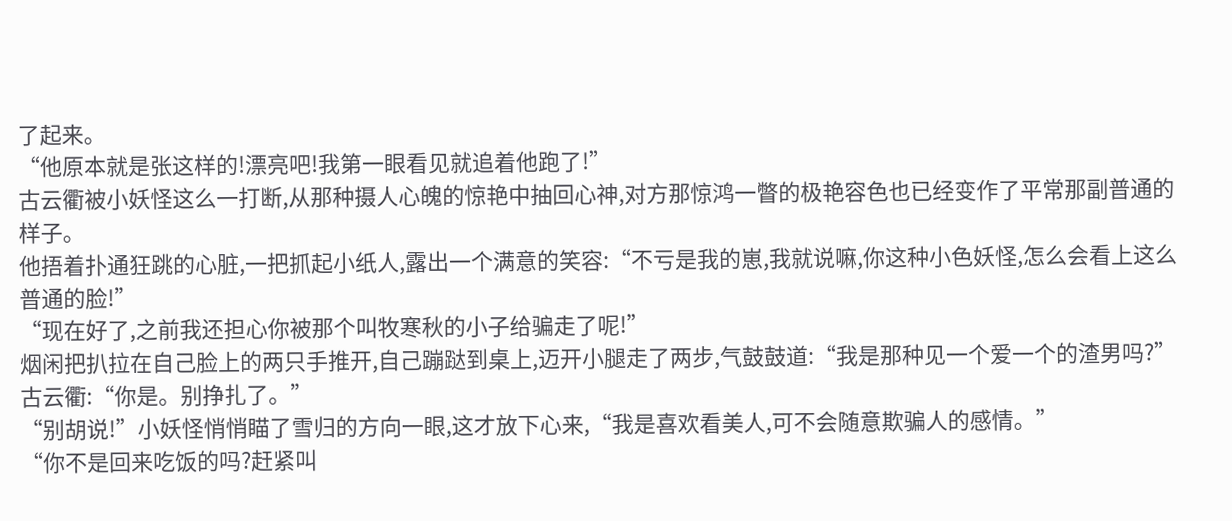了起来。
“他原本就是张这样的!漂亮吧!我第一眼看见就追着他跑了!”
古云衢被小妖怪这么一打断,从那种摄人心魄的惊艳中抽回心神,对方那惊鸿一瞥的极艳容色也已经变作了平常那副普通的样子。
他捂着扑通狂跳的心脏,一把抓起小纸人,露出一个满意的笑容:“不亏是我的崽,我就说嘛,你这种小色妖怪,怎么会看上这么普通的脸!”
“现在好了,之前我还担心你被那个叫牧寒秋的小子给骗走了呢!”
烟闲把扒拉在自己脸上的两只手推开,自己蹦跶到桌上,迈开小腿走了两步,气鼓鼓道:“我是那种见一个爱一个的渣男吗?”
古云衢:“你是。别挣扎了。”
“别胡说!”小妖怪悄悄瞄了雪归的方向一眼,这才放下心来,“我是喜欢看美人,可不会随意欺骗人的感情。”
“你不是回来吃饭的吗?赶紧叫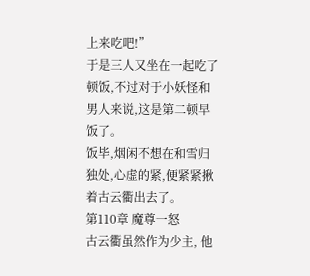上来吃吧!”
于是三人又坐在一起吃了顿饭,不过对于小妖怪和男人来说,这是第二顿早饭了。
饭毕,烟闲不想在和雪归独处,心虚的紧,便紧紧揪着古云衢出去了。
第110章 魔尊一怒
古云衢虽然作为少主, 他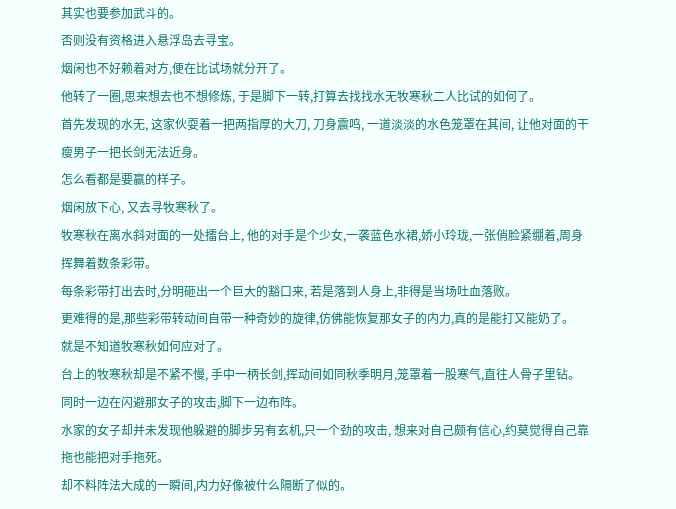其实也要参加武斗的。
否则没有资格进入悬浮岛去寻宝。
烟闲也不好赖着对方,便在比试场就分开了。
他转了一圈,思来想去也不想修炼, 于是脚下一转,打算去找找水无牧寒秋二人比试的如何了。
首先发现的水无, 这家伙耍着一把两指厚的大刀, 刀身震鸣, 一道淡淡的水色笼罩在其间, 让他对面的干瘦男子一把长剑无法近身。
怎么看都是要赢的样子。
烟闲放下心, 又去寻牧寒秋了。
牧寒秋在离水斜对面的一处擂台上, 他的对手是个少女,一袭蓝色水裙,娇小玲珑,一张俏脸紧绷着,周身挥舞着数条彩带。
每条彩带打出去时,分明砸出一个巨大的豁口来, 若是落到人身上,非得是当场吐血落败。
更难得的是,那些彩带转动间自带一种奇妙的旋律,仿佛能恢复那女子的内力,真的是能打又能奶了。
就是不知道牧寒秋如何应对了。
台上的牧寒秋却是不紧不慢, 手中一柄长剑,挥动间如同秋季明月,笼罩着一股寒气,直往人骨子里钻。
同时一边在闪避那女子的攻击,脚下一边布阵。
水家的女子却并未发现他躲避的脚步另有玄机,只一个劲的攻击, 想来对自己颇有信心,约莫觉得自己靠拖也能把对手拖死。
却不料阵法大成的一瞬间,内力好像被什么隔断了似的。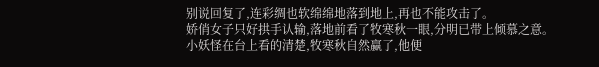别说回复了,连彩绸也软绵绵地落到地上,再也不能攻击了。
娇俏女子只好拱手认输,落地前看了牧寒秋一眼,分明已带上倾慕之意。
小妖怪在台上看的清楚,牧寒秋自然赢了,他便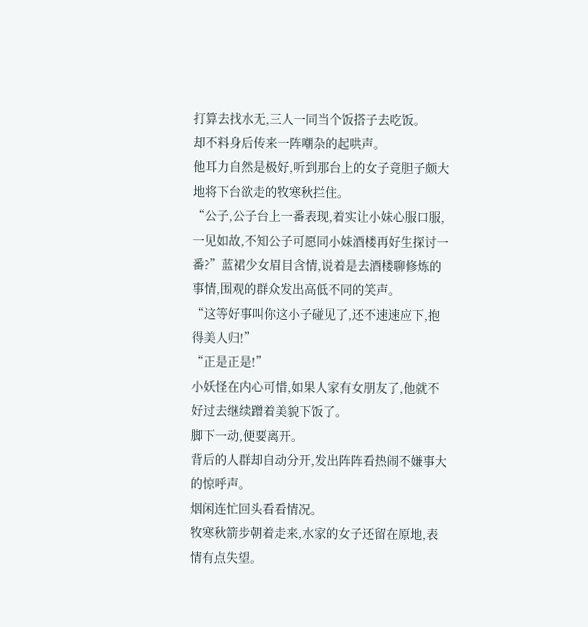打算去找水无,三人一同当个饭搭子去吃饭。
却不料身后传来一阵嘲杂的起哄声。
他耳力自然是极好,听到那台上的女子竟胆子颇大地将下台欲走的牧寒秋拦住。
“公子,公子台上一番表现,着实让小妹心服口服,一见如故,不知公子可愿同小妹酒楼再好生探讨一番?”蓝裙少女眉目含情,说着是去酒楼聊修炼的事情,围观的群众发出高低不同的笑声。
“这等好事叫你这小子碰见了,还不速速应下,抱得美人归!”
“正是正是!”
小妖怪在内心可惜,如果人家有女朋友了,他就不好过去继续蹭着美貌下饭了。
脚下一动,便要离开。
背后的人群却自动分开,发出阵阵看热闹不嫌事大的惊呼声。
烟闲连忙回头看看情况。
牧寒秋箭步朝着走来,水家的女子还留在原地,表情有点失望。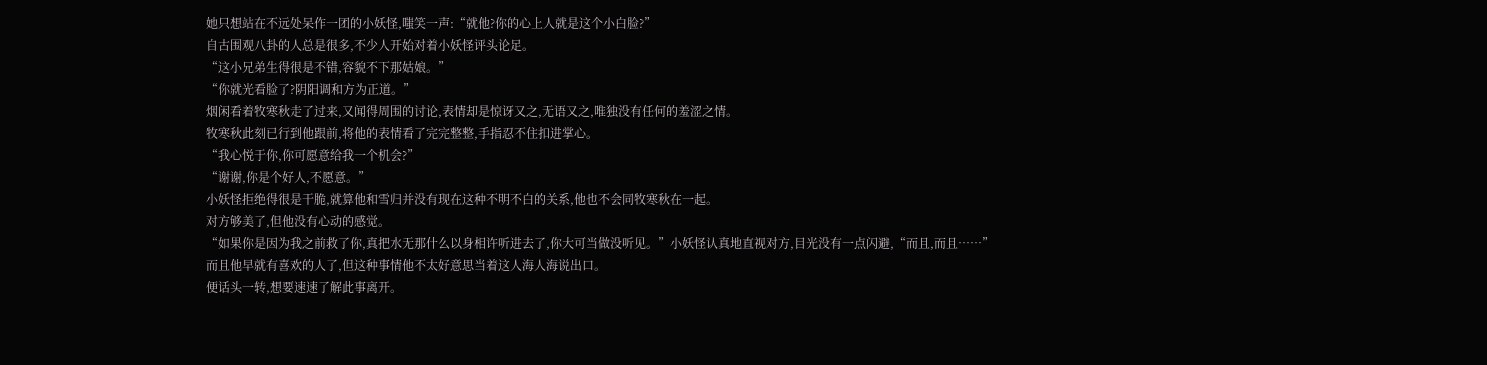她只想站在不远处呆作一团的小妖怪,嗤笑一声:“就他?你的心上人就是这个小白脸?”
自古围观八卦的人总是很多,不少人开始对着小妖怪评头论足。
“这小兄弟生得很是不错,容貌不下那姑娘。”
“你就光看脸了?阴阳调和方为正道。”
烟闲看着牧寒秋走了过来,又闻得周围的讨论,表情却是惊讶又之,无语又之,唯独没有任何的羞涩之情。
牧寒秋此刻已行到他跟前,将他的表情看了完完整整,手指忍不住扣进掌心。
“我心悦于你,你可愿意给我一个机会?”
“谢谢,你是个好人,不愿意。”
小妖怪拒绝得很是干脆,就算他和雪归并没有现在这种不明不白的关系,他也不会同牧寒秋在一起。
对方够美了,但他没有心动的感觉。
“如果你是因为我之前救了你,真把水无那什么以身相许听进去了,你大可当做没听见。”小妖怪认真地直视对方,目光没有一点闪避,“而且,而且……”
而且他早就有喜欢的人了,但这种事情他不太好意思当着这人海人海说出口。
便话头一转,想要速速了解此事离开。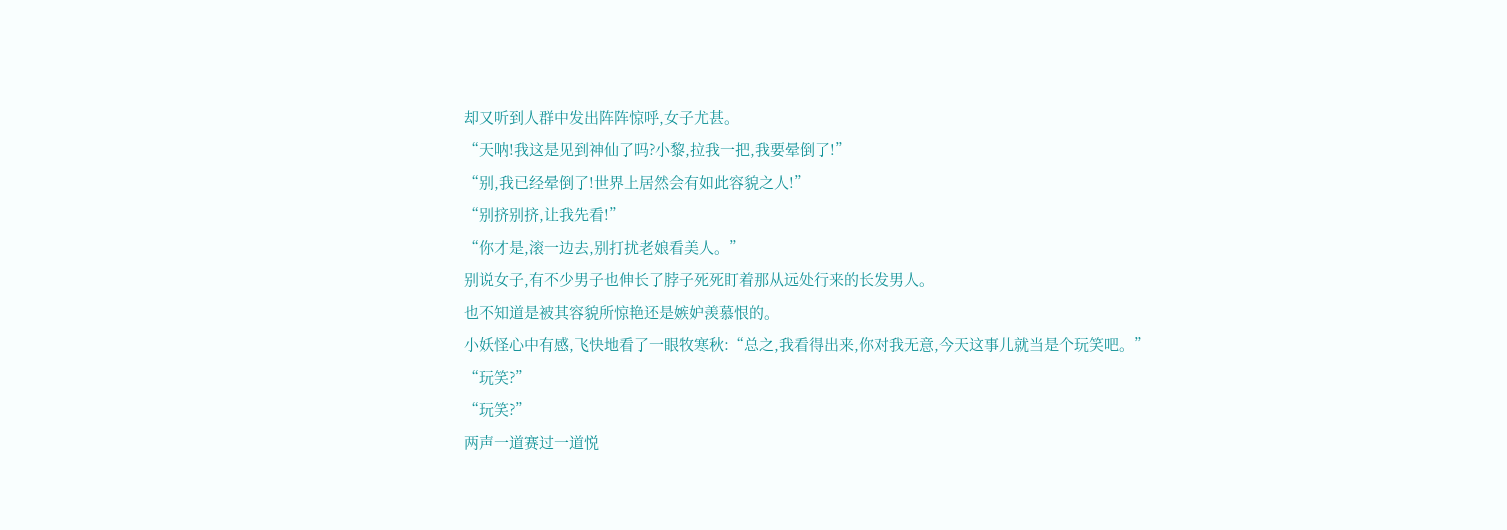却又听到人群中发出阵阵惊呼,女子尤甚。
“天呐!我这是见到神仙了吗?小黎,拉我一把,我要晕倒了!”
“别,我已经晕倒了!世界上居然会有如此容貌之人!”
“别挤别挤,让我先看!”
“你才是,滚一边去,别打扰老娘看美人。”
别说女子,有不少男子也伸长了脖子死死盯着那从远处行来的长发男人。
也不知道是被其容貌所惊艳还是嫉妒羡慕恨的。
小妖怪心中有感,飞快地看了一眼牧寒秋:“总之,我看得出来,你对我无意,今天这事儿就当是个玩笑吧。”
“玩笑?”
“玩笑?”
两声一道赛过一道悦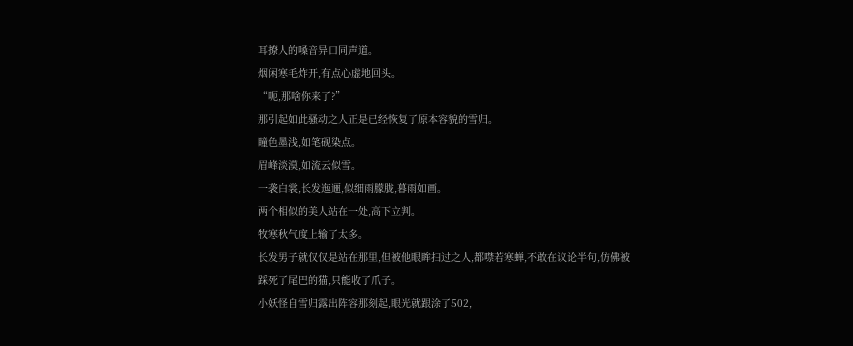耳撩人的嗓音异口同声道。
烟闲寒毛炸开,有点心虚地回头。
“呃,那啥你来了?”
那引起如此骚动之人正是已经恢复了原本容貌的雪归。
瞳色墨浅,如笔砚染点。
眉峰淡漠,如流云似雪。
一袭白裳,长发迤逦,似细雨朦胧,暮雨如画。
两个相似的美人站在一处,高下立判。
牧寒秋气度上输了太多。
长发男子就仅仅是站在那里,但被他眼眸扫过之人,都噤若寒蝉,不敢在议论半句,仿佛被踩死了尾巴的猫,只能收了爪子。
小妖怪自雪归露出阵容那刻起,眼光就跟涂了502,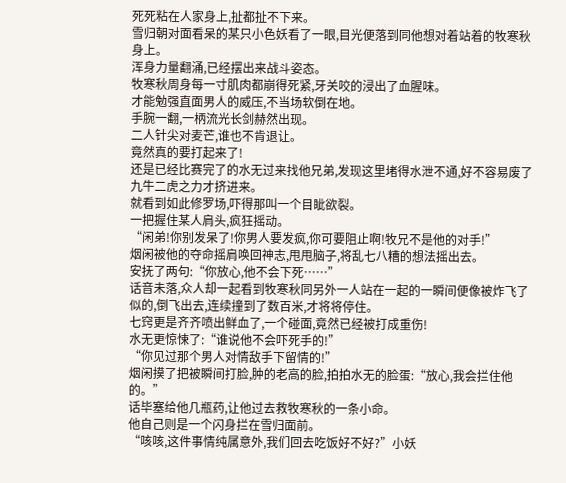死死粘在人家身上,扯都扯不下来。
雪归朝对面看呆的某只小色妖看了一眼,目光便落到同他想对着站着的牧寒秋身上。
浑身力量翻涌,已经摆出来战斗姿态。
牧寒秋周身每一寸肌肉都崩得死紧,牙关咬的浸出了血腥味。
才能勉强直面男人的威压,不当场软倒在地。
手腕一翻,一柄流光长剑赫然出现。
二人针尖对麦芒,谁也不肯退让。
竟然真的要打起来了!
还是已经比赛完了的水无过来找他兄弟,发现这里堵得水泄不通,好不容易废了九牛二虎之力才挤进来。
就看到如此修罗场,吓得那叫一个目眦欲裂。
一把握住某人肩头,疯狂摇动。
“闲弟!你别发呆了!你男人要发疯,你可要阻止啊!牧兄不是他的对手!”
烟闲被他的夺命摇肩唤回神志,甩甩脑子,将乱七八糟的想法摇出去。
安抚了两句:“你放心,他不会下死……”
话音未落,众人却一起看到牧寒秋同另外一人站在一起的一瞬间便像被炸飞了似的,倒飞出去,连续撞到了数百米,才将将停住。
七窍更是齐齐喷出鲜血了,一个碰面,竟然已经被打成重伤!
水无更惊悚了:“谁说他不会吓死手的!”
“你见过那个男人对情敌手下留情的!”
烟闲摸了把被瞬间打脸,肿的老高的脸,拍拍水无的脸蛋:“放心,我会拦住他的。”
话毕塞给他几瓶药,让他过去救牧寒秋的一条小命。
他自己则是一个闪身拦在雪归面前。
“咳咳,这件事情纯属意外,我们回去吃饭好不好?”小妖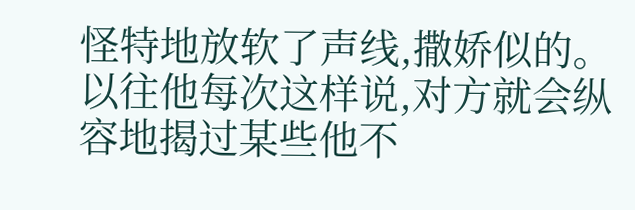怪特地放软了声线,撒娇似的。
以往他每次这样说,对方就会纵容地揭过某些他不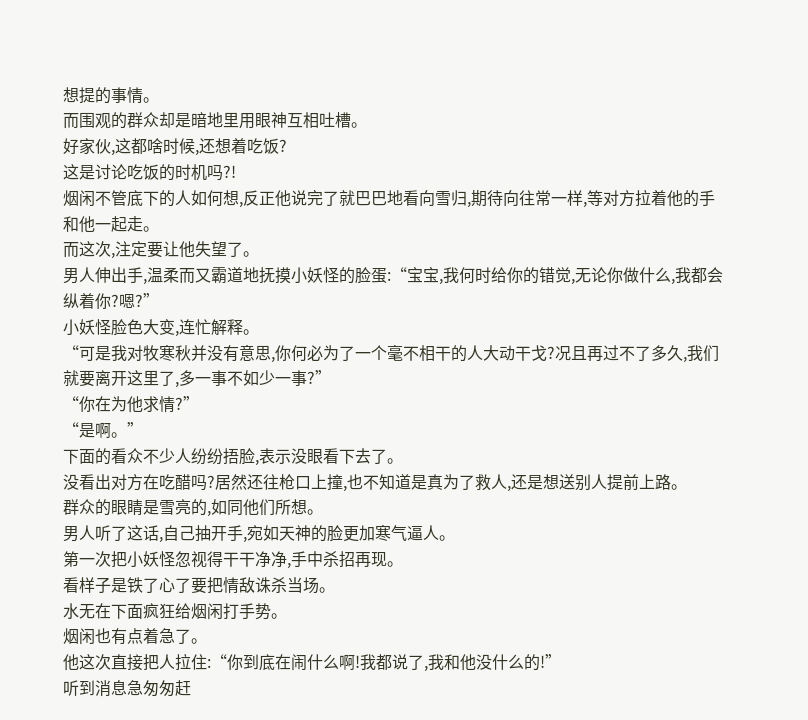想提的事情。
而围观的群众却是暗地里用眼神互相吐槽。
好家伙,这都啥时候,还想着吃饭?
这是讨论吃饭的时机吗?!
烟闲不管底下的人如何想,反正他说完了就巴巴地看向雪归,期待向往常一样,等对方拉着他的手和他一起走。
而这次,注定要让他失望了。
男人伸出手,温柔而又霸道地抚摸小妖怪的脸蛋:“宝宝,我何时给你的错觉,无论你做什么,我都会纵着你?嗯?”
小妖怪脸色大变,连忙解释。
“可是我对牧寒秋并没有意思,你何必为了一个毫不相干的人大动干戈?况且再过不了多久,我们就要离开这里了,多一事不如少一事?”
“你在为他求情?”
“是啊。”
下面的看众不少人纷纷捂脸,表示没眼看下去了。
没看出对方在吃醋吗?居然还往枪口上撞,也不知道是真为了救人,还是想送别人提前上路。
群众的眼睛是雪亮的,如同他们所想。
男人听了这话,自己抽开手,宛如天神的脸更加寒气逼人。
第一次把小妖怪忽视得干干净净,手中杀招再现。
看样子是铁了心了要把情敌诛杀当场。
水无在下面疯狂给烟闲打手势。
烟闲也有点着急了。
他这次直接把人拉住:“你到底在闹什么啊!我都说了,我和他没什么的!”
听到消息急匆匆赶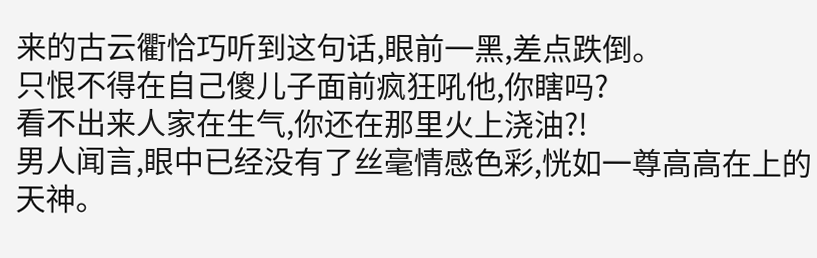来的古云衢恰巧听到这句话,眼前一黑,差点跌倒。
只恨不得在自己傻儿子面前疯狂吼他,你瞎吗?
看不出来人家在生气,你还在那里火上浇油?!
男人闻言,眼中已经没有了丝毫情感色彩,恍如一尊高高在上的天神。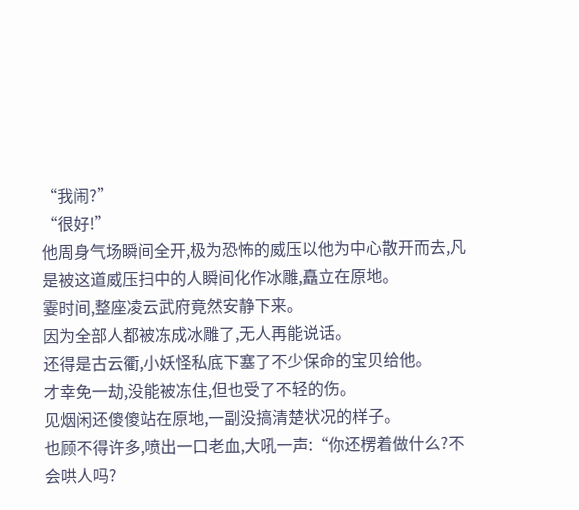“我闹?”
“很好!”
他周身气场瞬间全开,极为恐怖的威压以他为中心散开而去,凡是被这道威压扫中的人瞬间化作冰雕,矗立在原地。
霎时间,整座凌云武府竟然安静下来。
因为全部人都被冻成冰雕了,无人再能说话。
还得是古云衢,小妖怪私底下塞了不少保命的宝贝给他。
才幸免一劫,没能被冻住,但也受了不轻的伤。
见烟闲还傻傻站在原地,一副没搞清楚状况的样子。
也顾不得许多,喷出一口老血,大吼一声:“你还楞着做什么?不会哄人吗?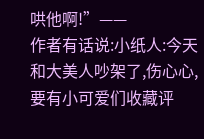哄他啊!”——
作者有话说:小纸人:今天和大美人吵架了,伤心心,要有小可爱们收藏评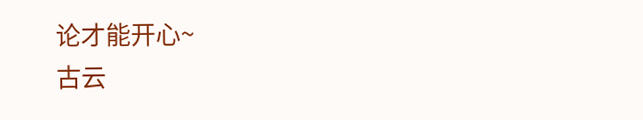论才能开心~
古云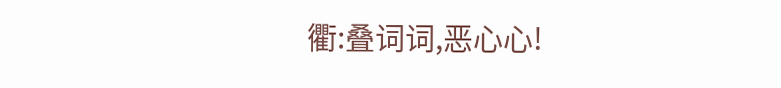衢:叠词词,恶心心!